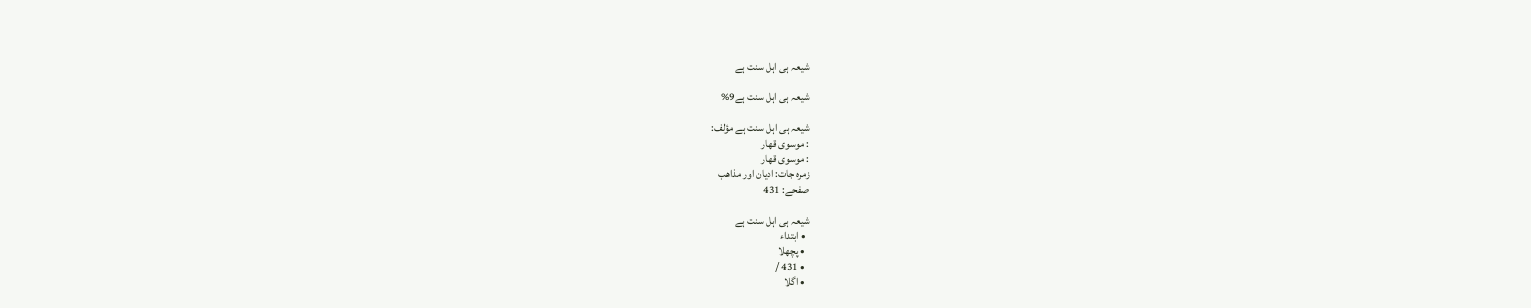شیعہ ہی اہل سنت ہے

شیعہ ہی اہل سنت ہے9%

شیعہ ہی اہل سنت ہے مؤلف:
: موسوی قهار
: موسوی قهار
زمرہ جات: ادیان اور مذاھب
صفحے: 431

شیعہ ہی اہل سنت ہے
  • ابتداء
  • پچھلا
  • 431 /
  • اگلا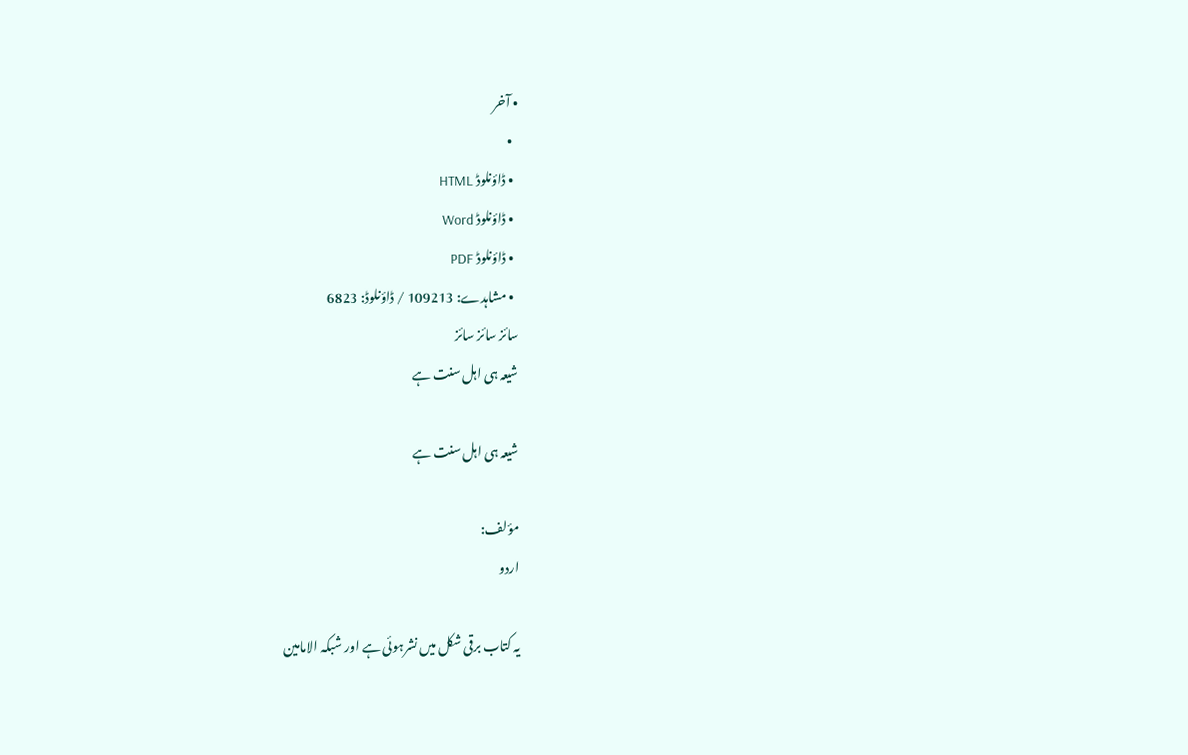• آخر
  •
  • ڈاؤنلوڈ HTML
  • ڈاؤنلوڈ Word
  • ڈاؤنلوڈ PDF
  • مشاہدے: 109213 / ڈاؤنلوڈ: 6823
سائز سائز سائز
شیعہ ہی اہل سنت ہے

شیعہ ہی اہل سنت ہے

مؤلف:
اردو

یہ کتاب برقی شکل میں نشرہوئی ہے اور شبکہ الامامین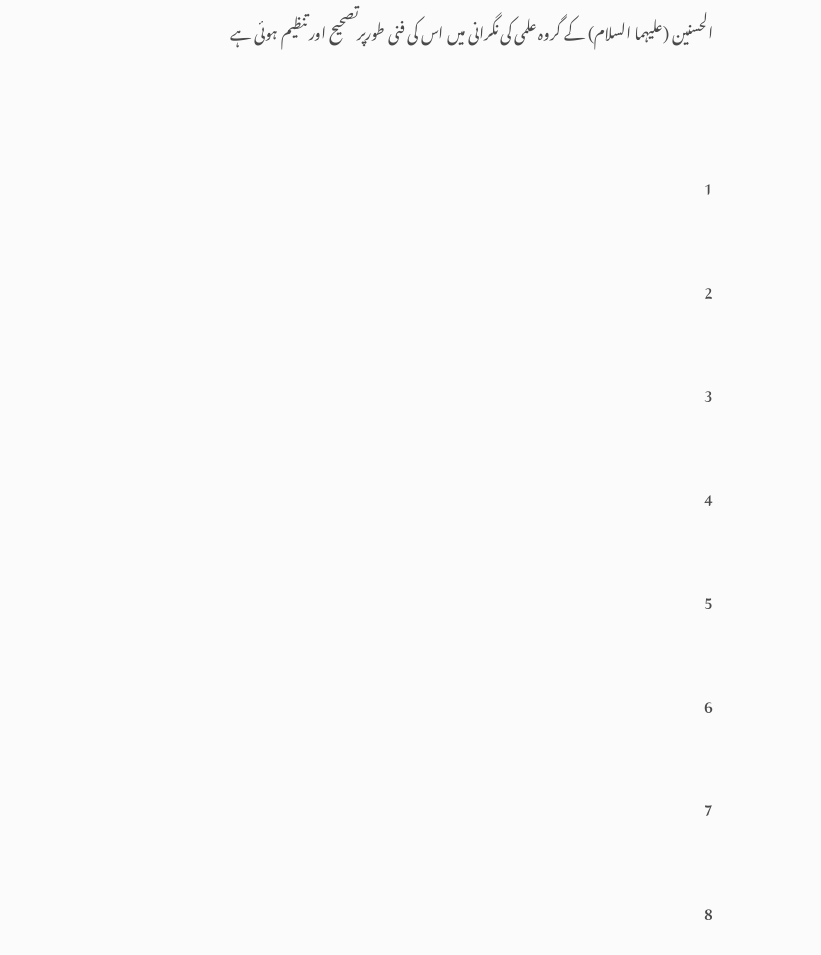الحسنین (علیہما السلام) کے گروہ علمی کی نگرانی میں اس کی فنی طورپرتصحیح اور تنظیم ہوئی ہے


1

2

3

4

5

6

7

8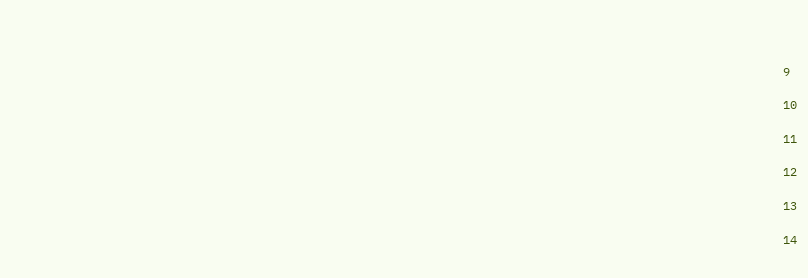9

10

11

12

13

14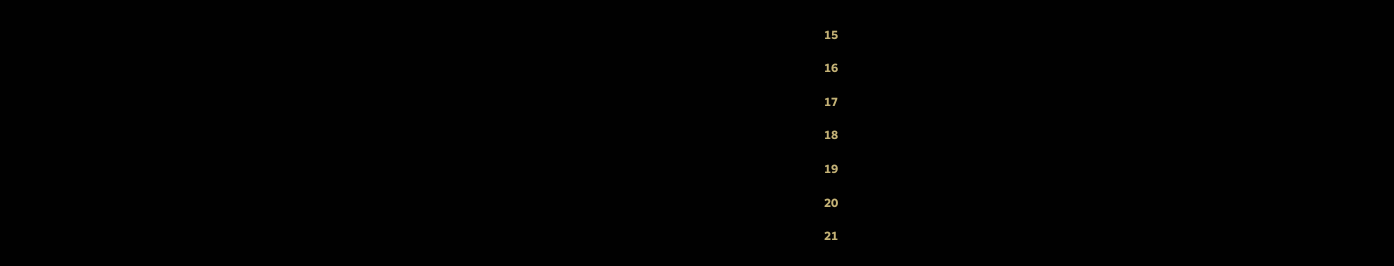15

16

17

18

19

20

21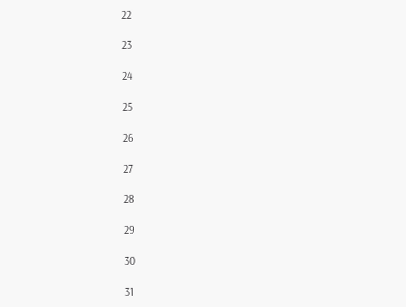22

23

24

25

26

27

28

29

30

31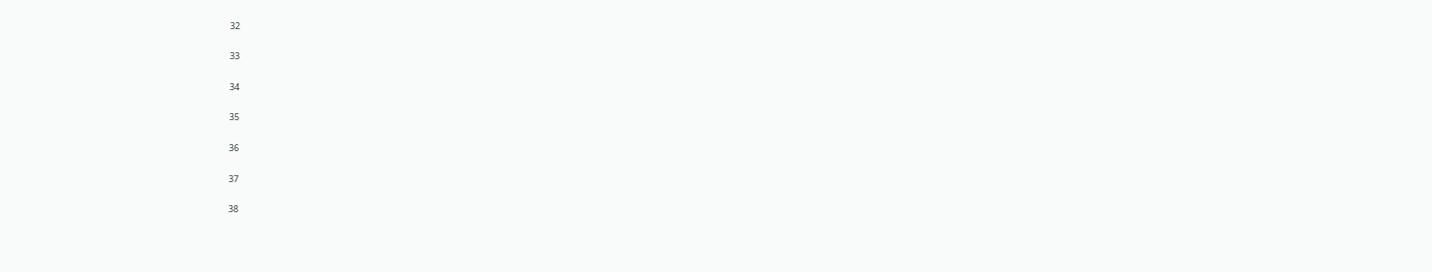32

33

34

35

36

37

38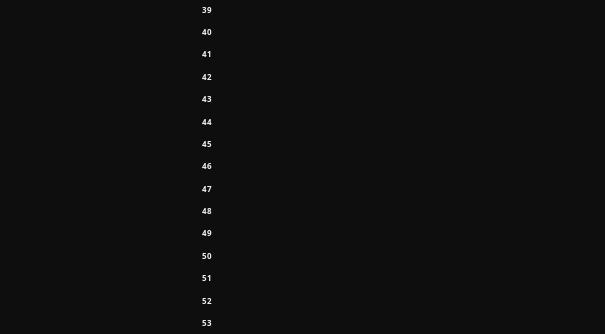39

40

41

42

43

44

45

46

47

48

49

50

51

52

53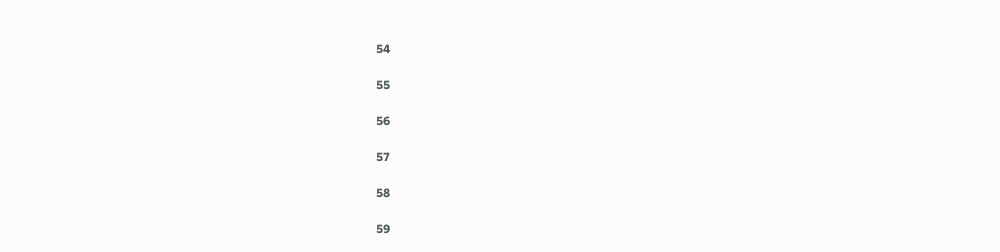54

55

56

57

58

59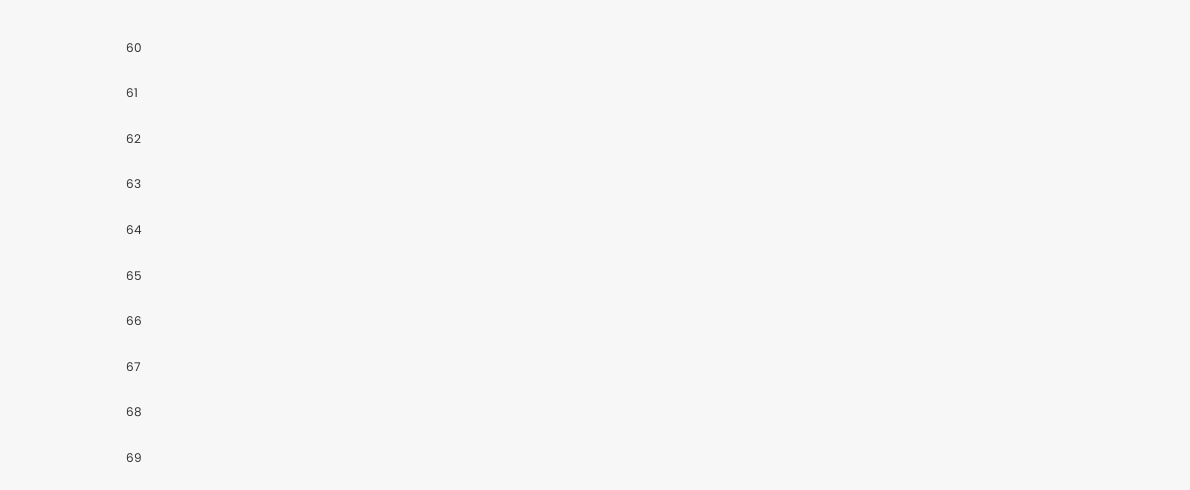60

61

62

63

64

65

66

67

68

69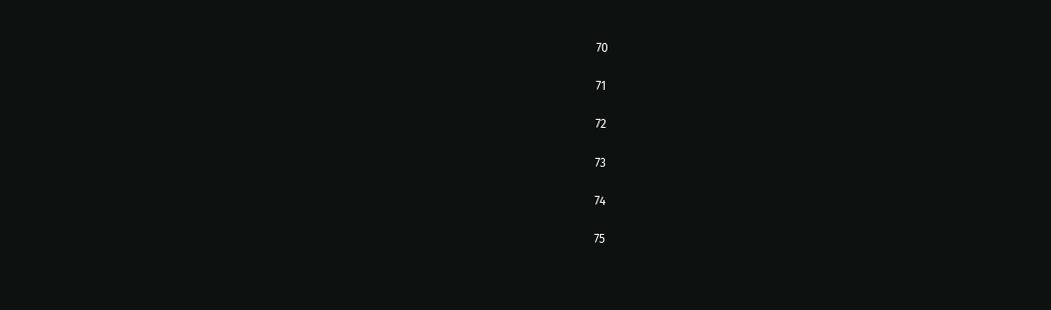70

71

72

73

74

75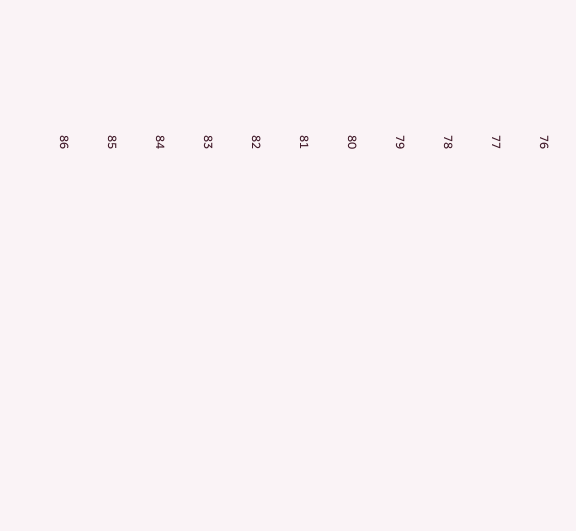76

77

78

79

80

81

82

83

84

85

86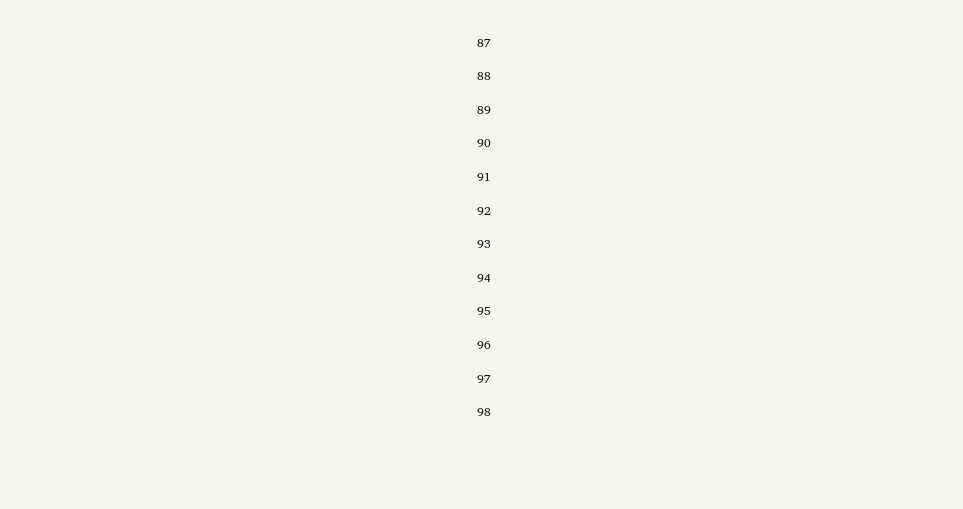87

88

89

90

91

92

93

94

95

96

97

98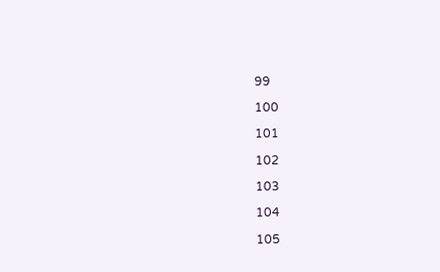99

100

101

102

103

104

105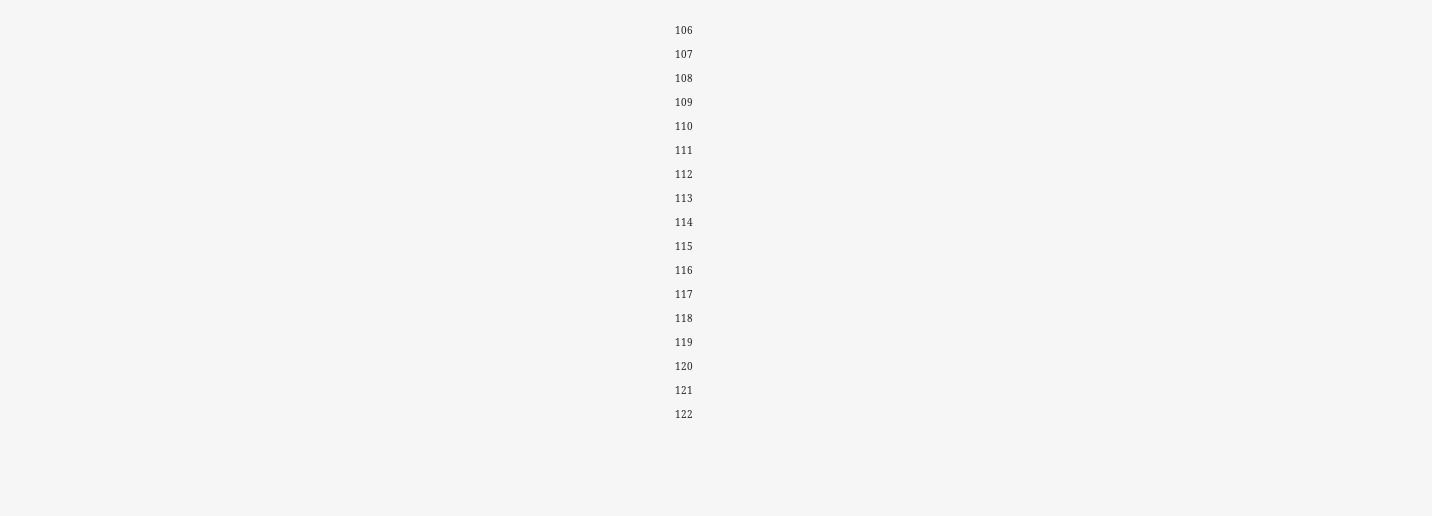106

107

108

109

110

111

112

113

114

115

116

117

118

119

120

121

122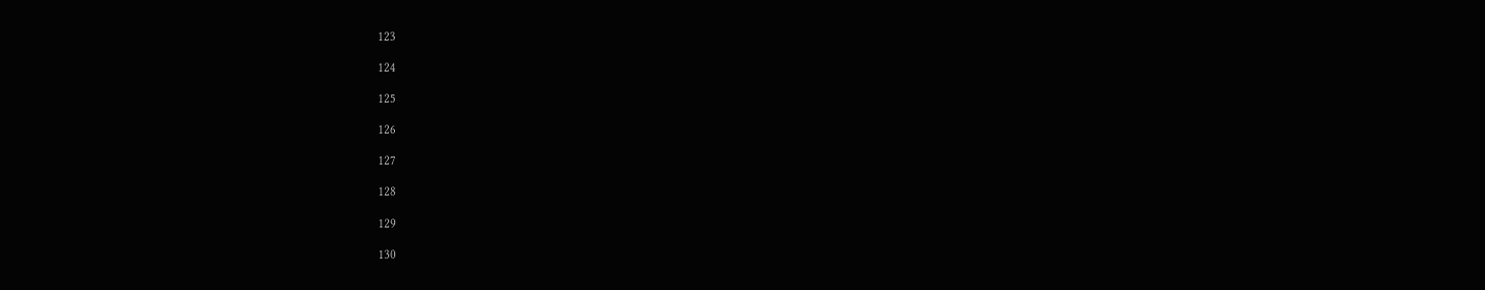123

124

125

126

127

128

129

130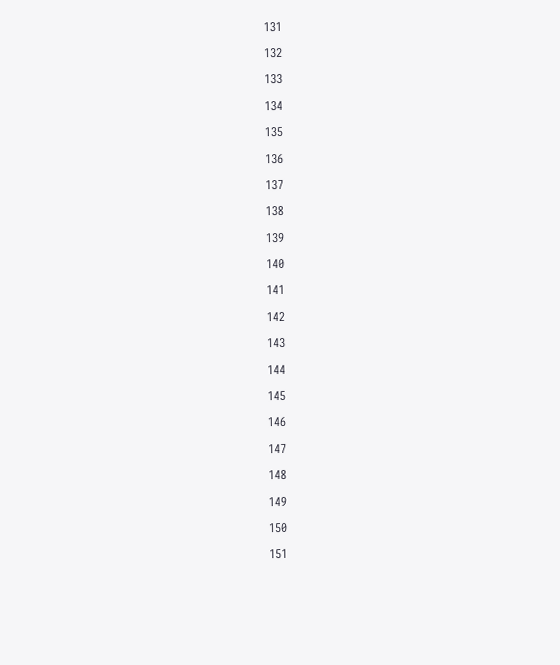131

132

133

134

135

136

137

138

139

140

141

142

143

144

145

146

147

148

149

150

151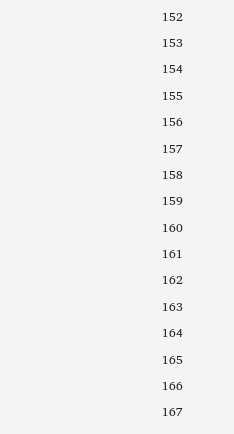152

153

154

155

156

157

158

159

160

161

162

163

164

165

166

167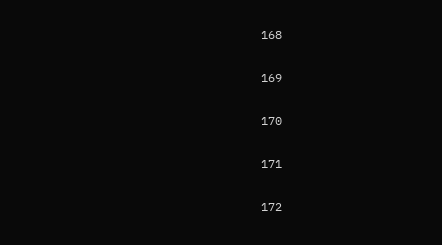168

169

170

171

172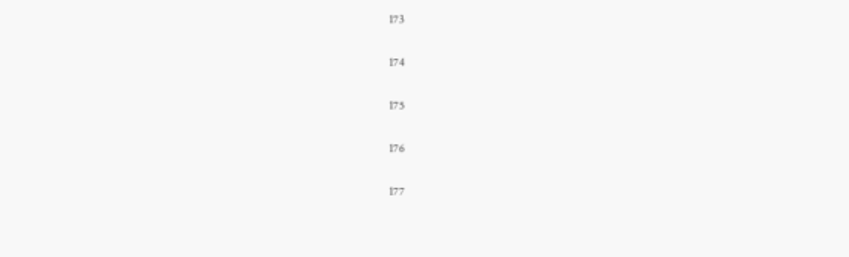173

174

175

176

177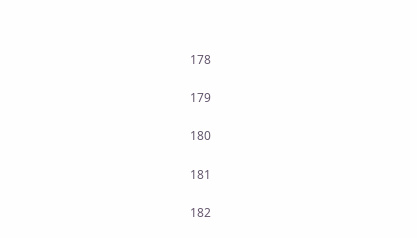178

179

180

181

182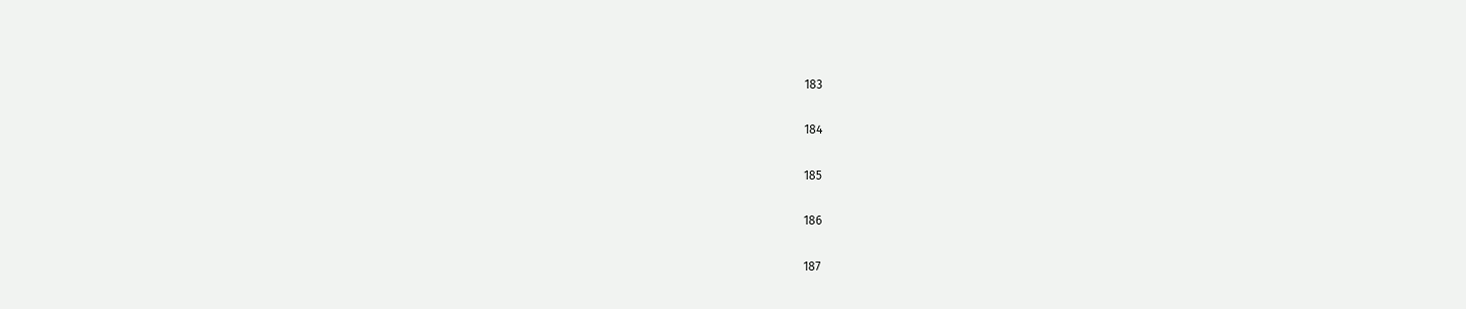183

184

185

186

187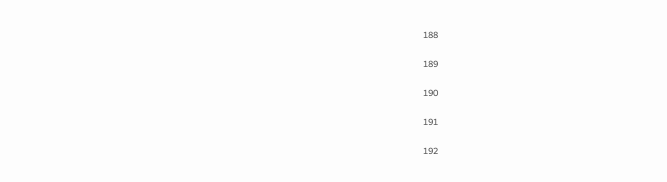188

189

190

191

192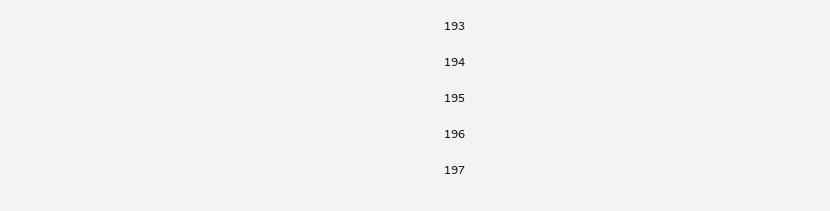193

194

195

196

197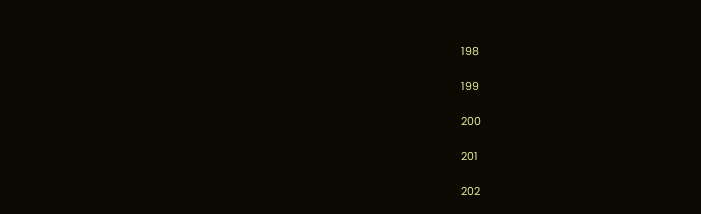198

199

200

201

202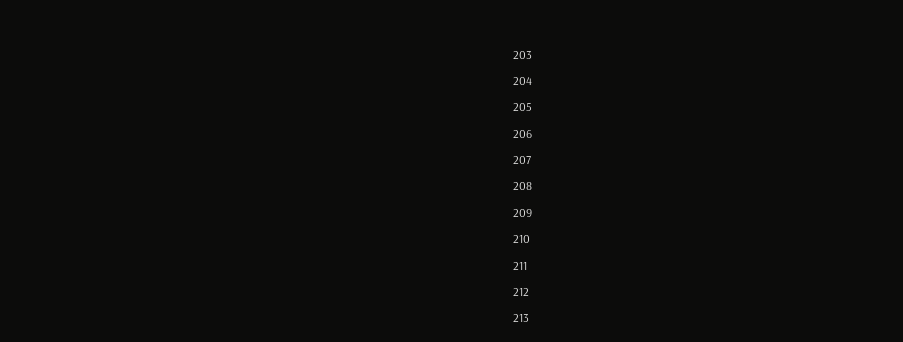203

204

205

206

207

208

209

210

211

212

213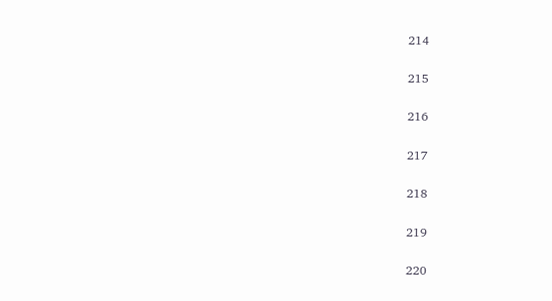214

215

216

217

218

219

220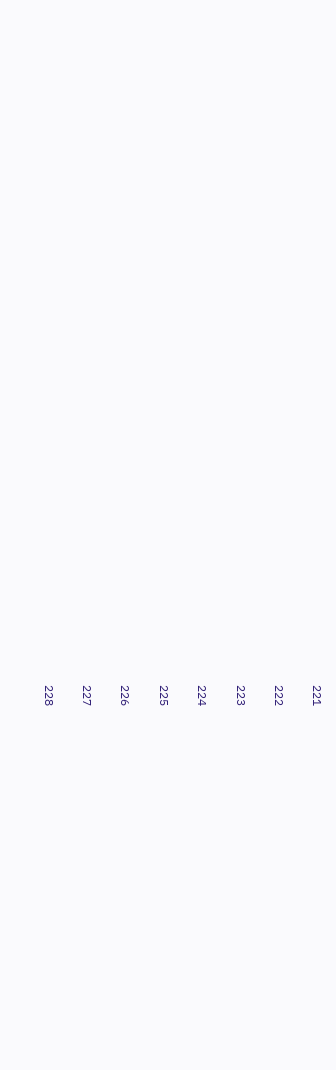221

222

223

224

225

226

227

228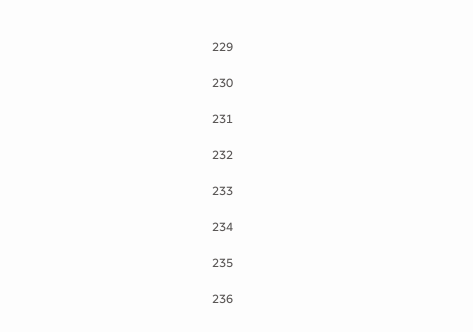229

230

231

232

233

234

235

236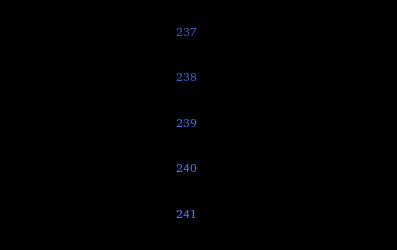237

238

239

240

241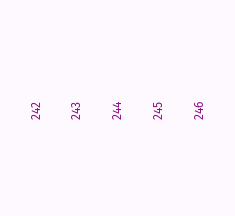242

243

244

245

246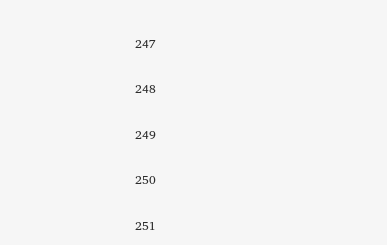247

248

249

250

251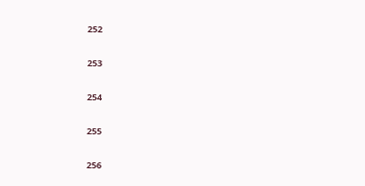252

253

254

255

256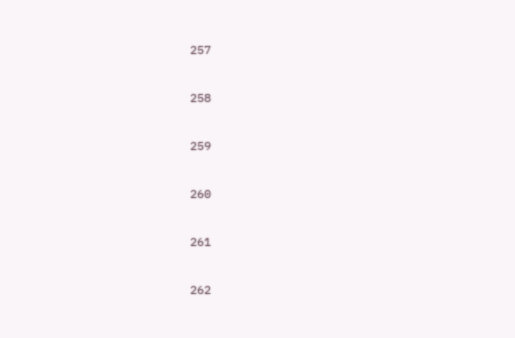257

258

259

260

261

262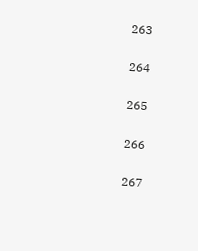263

264

265

266

267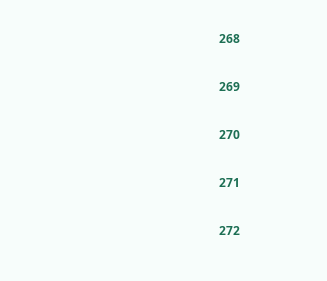268

269

270

271

272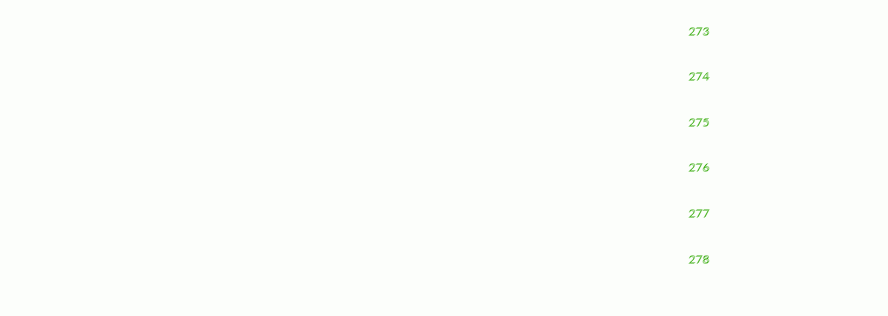273

274

275

276

277

278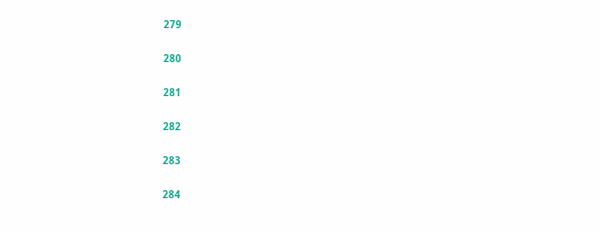279

280

281

282

283

284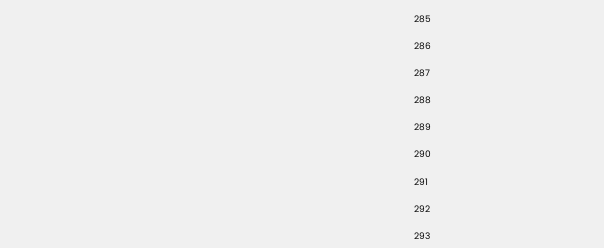285

286

287

288

289

290

291

292

293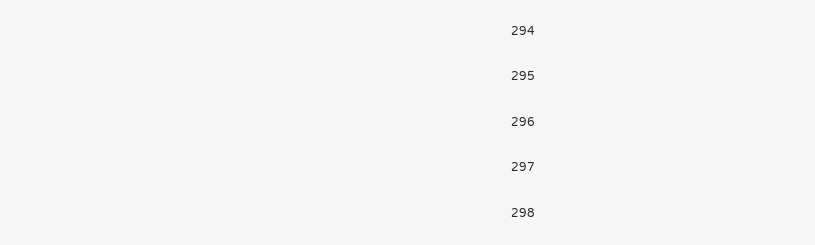294

295

296

297

298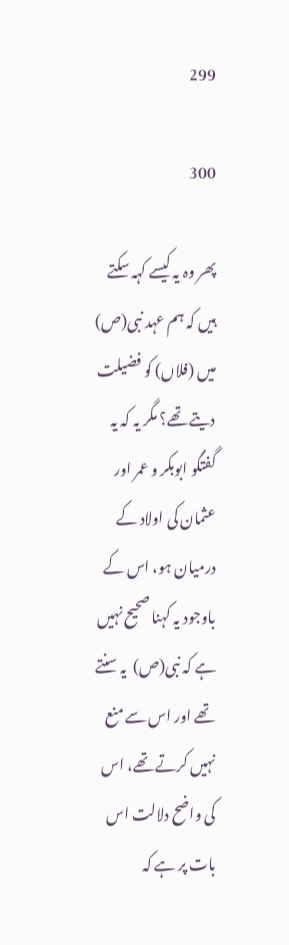299

300

پھر وہ یہ کیسے کہہ سکتے ہیں کہ ہم عہد نبی(ص) میں (فلاں) کو فضیلت دیتے تھے؟ مگر یہ کہ یہ گفتگو ابوبکر و عمر اور عثمان کی اولاد کے درمیان ہو، اس کے باوجود یہ کہنا صحیح نہیں ہے کہ نبی(ص)  یہ سنتے تھے اور اس سے منع نہیں کرتے تھے، اس کی واضح دلالت اس بات پر ہے کہ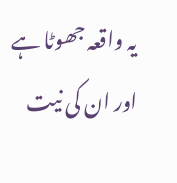یہ واقعہ جھوٹا ہے اور ان کی نیت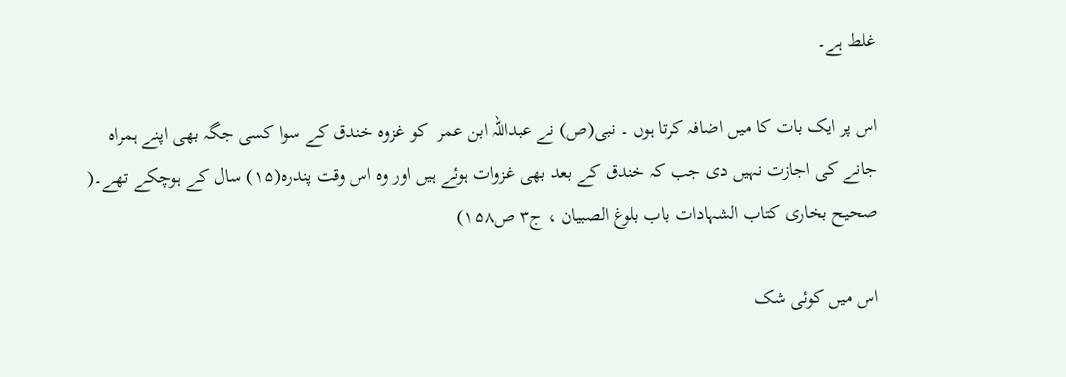غلط ہے۔

اس پر ایک بات کا میں اضافہ کرتا ہوں ۔ نبی(ص) نے عبداللہ ابن عمر  کو غزوہ خندق کے سوا کسی جگہ بھی اپنے ہمراہ جانے کی اجازت نہیں دی جب کہ خندق کے بعد بھی غزوات ہوئے ہیں اور وہ اس وقت پندرہ(۱۵) سال کے ہوچکے تھے۔( صحیح بخاری کتاب الشہادات باب بلوغ الصبیان ، ج۳ ص۱۵۸)

اس میں کوئی شک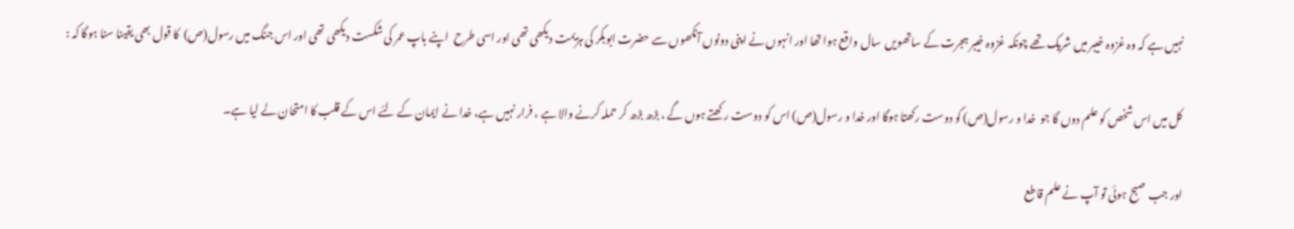نہیں ہے کہ وہ غزوہ خیبر میں شریک تھے چونکہ غزوہ خیبر ہجرت کے ساتھویں  سال واقع ہوا تھا اور انہوں نے اپنی دونوں آنکھوں سے حضرت ابوبکر کی ہزیمت دیکھی تھی اور اسی طرح  اپنے باپ عمر کی شکست دیکھی تھی اور اس جنگ میں رسول(ص)  کا قول بھی یقینا سنا ہوگا کہ :

کل میں اس شخص کو علم دوں گا جو  خدا و رسول(ص) کو دوست رکھتا ہوگا اور خدا و رسول(ص) اس کو دوست رکھتے ہوں گے ، بڑھ بڑھ کر حملہ کرنے والا ہے ، فرار نہیں ہے، خدا نے ایمان کے لئے اس کے قلب کا امتحان لے لیا ہے۔

اور جب صبح ہوئی تو آپ نے علم قاطع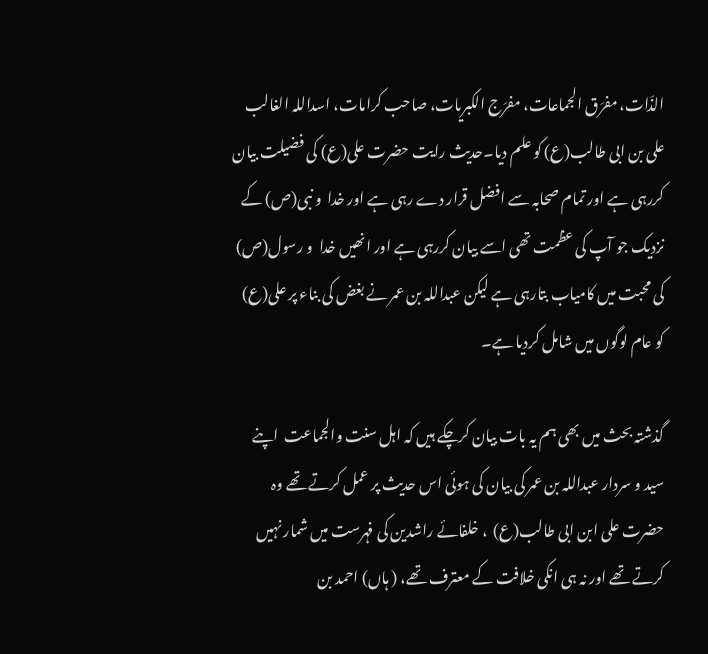الذَات، مفرَق الجماعات، مفرَج الکبریات، صاحب کرامات، اسداللہ الغالب علی بن ابی طالب(ع) کو علم دیا۔حدیث رایت حضرت علی(ع) کی فضیلت بیان کررہی ہے اور تمام صحابہ سے افضل قرار دے رہی ہے اور خدا  و نبی(ص) کے نزدیک جو آپ کی عظمت تھی اسے بیان کررہی ہے اور انھیں خدا  و رسول(ص) کی محبت میں کامیاب بتارہی ہے لیکن عبداللہ بن عمر نے بغض کی بناء پر علی(ع) کو عام لوگوں میں شامل کردیا ہے۔

گذشتہ بحث میں بھی ہم یہ بات بیان کرچکے ہیں کہ اہل سنت والجماعت  اپنے سید و سردار عبداللہ بن عمر کی بیان کی ہوئی اس حدیث پر عمل کرتے تھے وہ حضرت علی ابن ابی طالب(ع)  ، خلفائے راشدین کی فہرست میں شمار نہیں کرتے تھے اور نہ ہی انکی خلافت کے معترف تھے، ( ہاں) احمد بن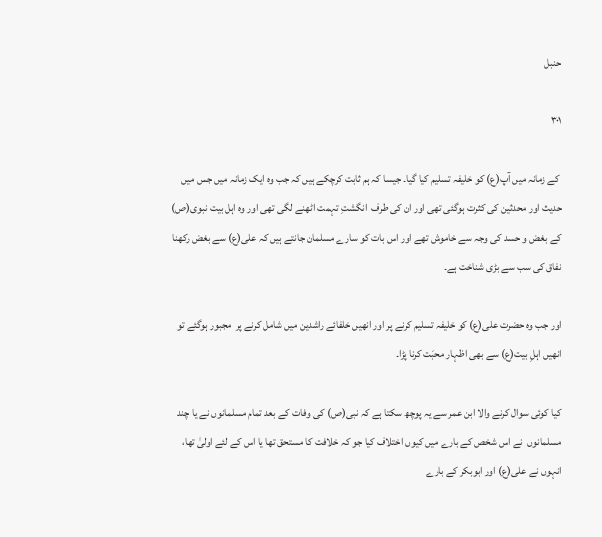حنبل

۳۰۱

 کے زمانہ میں آپ(ع) کو خلیفہ تسلیم کیا گیا۔ جیسا کہ ہم ثابت کرچکے ہیں کہ جب وہ ایک زمانہ میں جس میں حدیث اور محدثین کی کثرت ہوگئی تھی اور ان کی طرف  انگشتِ تہمت اٹھنے لگی تھی اور وہ اہل بیت نبوی(ص)  کے بغض و حسد کی وجہ سے خاموش تھے اور اس بات کو سارے مسلمان جانتے ہیں کہ علی(ع) سے بغض رکھنا نفاق کی سب سے بڑی شناخت ہے۔

اور جب وہ حضرت علی(ع) کو خلیفہ تسلیم کرنے پر اور انھیں خلفائے راشدین میں شامل کرنے پر  مجبور ہوگئے تو انھیں اہلِ بیت(ع) سے بھی اظہار محبَت کرنا پڑا۔

کیا کوئی سوال کرنے والا ابن عمر سے یہ پوچھ سکتا ہے کہ نبی(ص) کی وفات کے بعد تمام مسلمانوں نے یا چند مسلمانوں  نے اس شخص کے بارے میں کیوں اختلاف کیا جو کہ خلافت کا مستحق تھا یا اس کے لئے اولیٰ تھا، انہوں نے علی(ع) اور ابوبکر کے بارے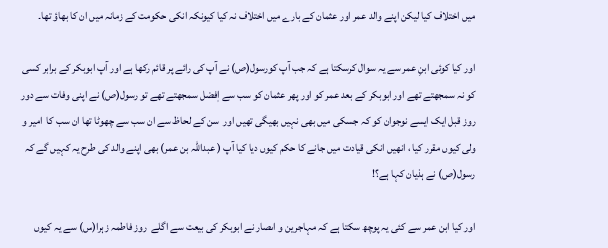میں اختلاف کیا لیکن اپنے والد عمر اور عثمان کے بارے میں اختلاف نہ کیا کیونکہ انکی حکومت کے زمانہ میں ان کا بھاؤ تھا۔

اور کیا کوئی ابنِ عمر سے یہ سوال کرسکتا ہے کہ جب آپ کورسول(ص) نے آپ کی رائے پر قائم رکھا ہے اور آپ ابوبکر کے برابر کسی کو نہ سمجھتے تھے اور ابوبکر کے بعد عمر کو اور پھر عثمان کو سب سے اٖفضل سمجھتے تھے تو رسول(ص) نے اپنی وفات سے دور روز قبل ایک ایسے نوجوان کو کہ جسکی میں بھی نہیں بھیگی تھیں اور  سن کے لحاظ سے ان سب سے چھوٹا تھا ان سب کا  امیر و ولی کیوں مقرر کیا ، انھیں انکی قیادت میں جانے کا حکم کیوں دیا کیا آپ ( عبداللہ بن عمر) بھی اپنے والد کی طرح یہ کہیں گے کہ رسول(ص) نے ہذیان کہا ہے؟!

اور کیا ابن عمر سے کئی یہ پوچھ سکتا ہے کہ مہاجرین و اںصار نے ابوبکر کی بیعت سے اگلے  روز فاطمہ زہرا(س) سے یہ کیوں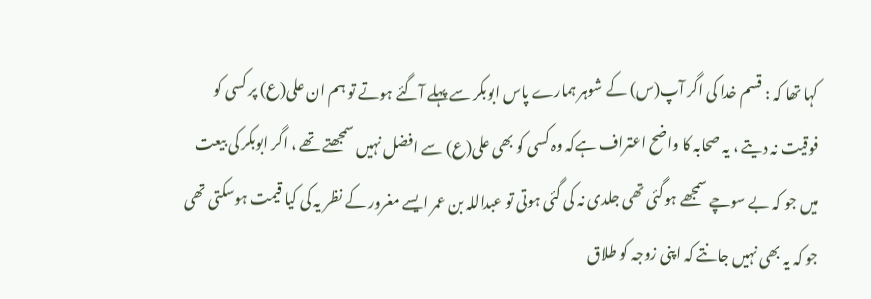کہا تھا کہ : قسم خدا کی اگر آپ(س) کے شوہر ہمارے پاس ابوبکر سے پہلے آگئے ہوتے تو ہم ان علی(ع) پر کسی کو  فوقیت نہ دیتے ، یہ صحابہ کا واضح اعتراف ہےکہ وہ کسی کو بھی علی(ع) سے افضل نہیں سمجھتے تھے ، اگر ابوبکر کی بیعت میں جو کہ بے سوچے سمجھے ہوگئی تھی جلدی نہ کی گئی ہوتی تو عبداللہ بن عمر ایسے مغرور کے نظر یہ کی کیا قیمت ہوسکتی تھی جو کہ یہ بھی نہیں جانتے کہ اپنی زوجہ کو طلاق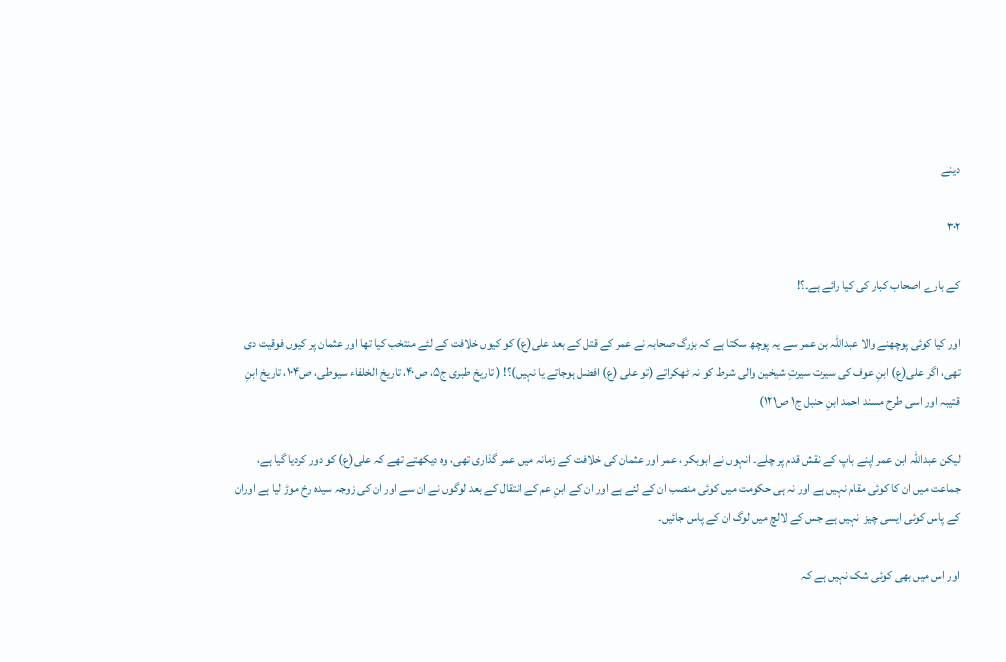دینے

۳۰۲

کے بارے اصحاب کبار کی کیا رائے ہے۔؟!

اور کیا کوئی پوچھنے والا عبداللہ بن عمر سے یہ پوچھ سکتا ہے کہ بزرگ صحابہ نے عمر کے قتل کے بعد علی(ع) کو کیوں خلافت کے لئے منتخب کیا تھا اور عثمان پر کیوں فوقیت دی تھی، اگر علی(ع) ابنِ عوف کی سیرت سیرتِ شیخین والی شرط کو نہ ٹھکراتے (تو علی (ع) افضل ہوجاتے یا نہیں)؟! ( تاریخ طبری ج۵، ص۴۰، تاریخ الخلفاء سیوطی، ص۱۰۴، تاریخ ابنِ قتیبہ اور اسی طرح مسند احمد ابنِ حنبل ج۱ ص۱۲۱)

لیکن عبداللہ ابن عمر اپنے باپ کے نقش قدم پر چلے۔ انہوں نے ابوبکر ، عمر اور عثمان کی خلافت کے زمانہ میں عمر گذاری تھی، وہ دیکھتے تھے کہ علی(ع) کو دور کردیا گیا ہے، جماعت میں ان کا کوئی مقام نہیں ہے اور نہ ہی حکومت میں کوئی منصب ان کے لئے ہے اور ان کے ابنِ عم کے انتقال کے بعد لوگوں نے ان سے اور ان کی زوجہ سیدہ رخ موڑ لیا ہے اوران کے پاس کوئی ایسی چیز  نہیں ہے جس کے لالچ میں لوگ ان کے پاس جائیں۔

اور اس میں بھی کوئی شک نہیں ہے کہ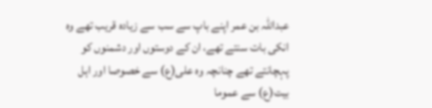عبداللہ بن عمر اپنے باپ سے سب سے زیادہ قریب تھے وہ انکی بات سنتے تھے، ان کے دوستوں اور دشمنوں کو پہچانتے تھے چنانچہ وہ علی(ع) سے خصوصا اور اہل بیت(ع) سے عموما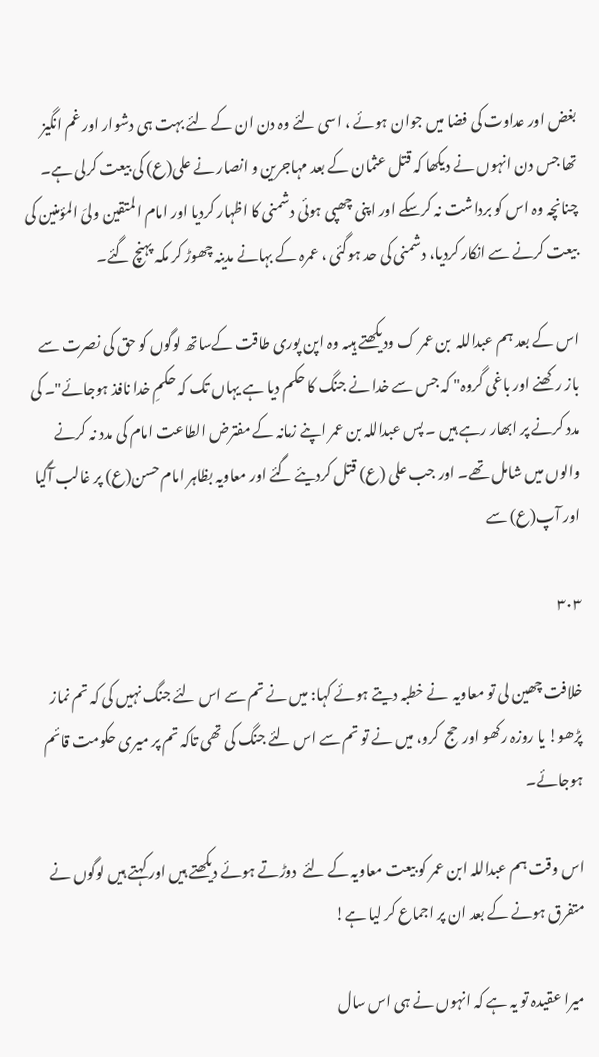بغض اور عداوت کی فضا میں جوان ہوئے ، اسی لئے وہ دن ان کے لئے بہت ہی دشوار اور غم انگیز تھا جس دن انہوں نے دیکھا کہ قتل عثمان کے بعد مہاجرین و انصار نے علی(ع) کی بیعت کرلی ہے۔ چنانچہ وہ اس کو برداشت نہ کرسکے اور اپنی چھپی ہوئی دشمنی کا اظہار کردیا اور امام المتقین ولیَ المؤمنین کی بیعت کرنے سے انکار کردیا، دشمنی کی حد ہوگئی ، عمرہ کے بہانے مدینہ چھوڑ کر مکہ پہنچ گئے۔

اس کے بعد ہم عبداللہ  بن عمر ک ودیکھتے ہیںہ وہ اپن پوری طاقت کےساتھ لوگوں کو حق کی نصرت سے باز رکھنے اور باغی گروہ" کہ جس سے خدا نے جنگ کا حکم دیا ہے یہاں تک کہ حکمِ خدا نافذ ہوجائے"۔ کی مدد کرنے پر ابھار رہے ہیں ۔ پس عبداللہ بن عمر اپنے زمانہ کے مفترض الطاعت امام کی مدد نہ کرنے والوں میں شامل تھے۔ اور جب علی (ع) قتل کردیئے گئے اور معاویہ بظاہر امام حسن(ع) پر غالب آگیا اور آپ(ع) سے

۳۰۳

خلافت چھین لی تو معاویہ  نے خطبہ دیتے ہوئے کہا: میں نے تم سے اس لئے جنگ نہیں کی کہ تم نماز پڑھو! یا روزہ رکھو اورحج  کرو، میں نے تو تم سے اس لئے جنگ کی تھی تاکہ تم پر میری حکومت قائم ہوجائے۔

اس وقت ہم عبداللہ ابن عمر کو بیعت معاویہ کے لئے  دوڑتے ہوئے دیکھتے ہیں اور کہتے ہیں لوگوں نے متفرق ہونے کے بعد ان پر اجماع کر لیا ہے!

میرا عقیدہ تو یہ ہے کہ انہوں نے ہی اس سال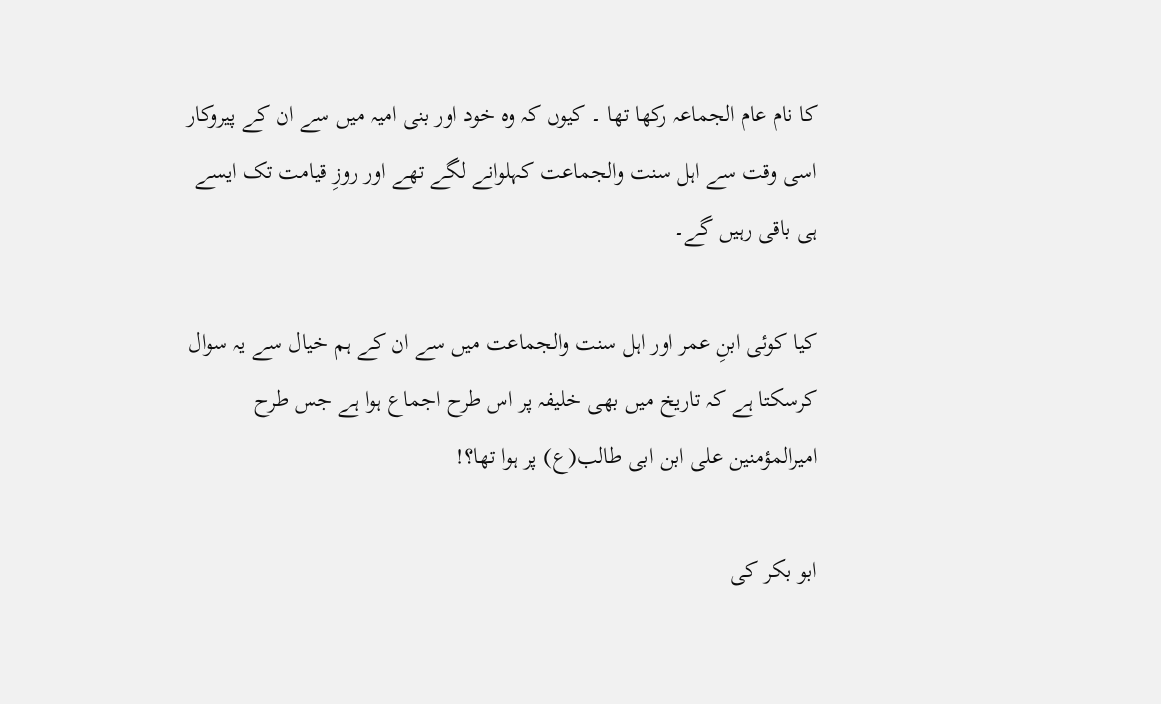کا نام عام الجماعہ رکھا تھا ۔ کیوں کہ وہ خود اور بنی امیہ میں سے ان کے پیروکار اسی وقت سے اہل سنت والجماعت کہلوانے لگے تھے اور روزِ قیامت تک ایسے ہی باقی رہیں گے۔

کیا کوئی ابنِ عمر اور اہل سنت والجماعت میں سے ان کے ہم خیال سے یہ سوال کرسکتا ہے کہ تاریخ میں بھی خلیفہ پر اس طرح اجماع ہوا ہے جس طرح امیرالمؤمنین علی ابن ابی طالب(ع) پر ہوا تھا؟!

ابو بکر کی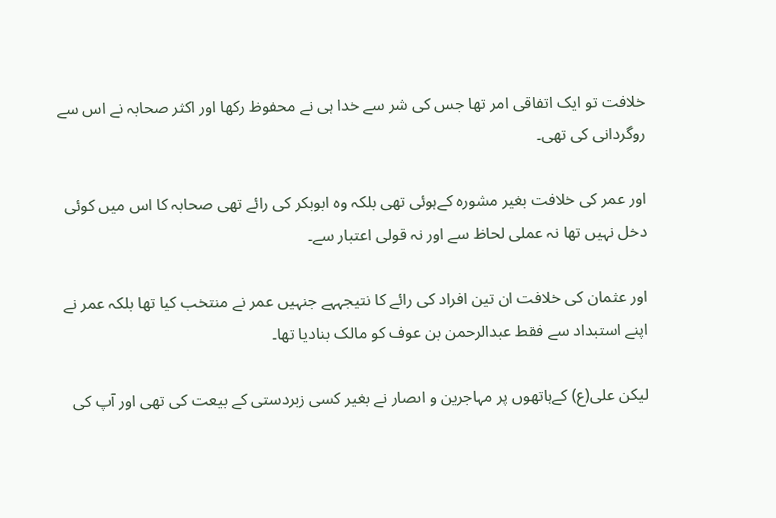خلافت تو ایک اتفاقی امر تھا جس کی شر سے خدا ہی نے محفوظ رکھا اور اکثر صحابہ نے اس سے روگردانی کی تھی۔

اور عمر کی خلافت بغیر مشورہ کےہوئی تھی بلکہ وہ ابوبکر کی رائے تھی صحابہ کا اس میں کوئی دخل نہیں تھا نہ عملی لحاظ سے اور نہ قولی اعتبار سے۔

اور عثمان کی خلافت ان تین افراد کی رائے کا نتیجہہے جنہیں عمر نے منتخب کیا تھا بلکہ عمر نے اپنے استبداد سے فقط عبدالرحمن بن عوف کو مالک بنادیا تھا۔

لیکن علی(ع) کےہاتھوں پر مہاجرین و اںصار نے بغیر کسی زبردستی کے بیعت کی تھی اور آپ کی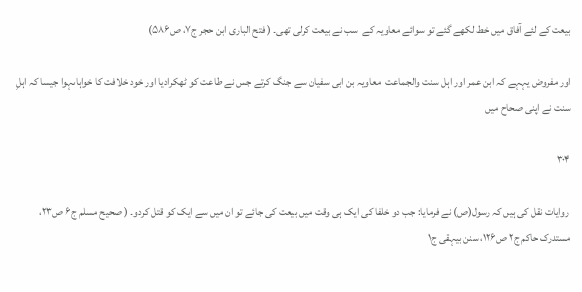بیعت کے لئے آفاق میں خط لکھے گئے تو سوائے معاویہ کے  سب نے بیعت کرلی تھی۔ ( فتح الباری ابن حجر ج۷، ص۵۸۶)

اور مفروض یہہے کہ ابن عمر اور اہل سنت والجماعت  معاویہ بن ابی سفیان سے جنگ کرتے جس نے طاعت کو ٹھکرادیا اور خود خلافت کا خواہاںہوا جیسا کہ اہلِ سنت نے اپنی صحاح میں

۳۰۴

 روایات نقل کی ہیں کہ رسول(ص) نے فرمایا: جب دو خلفا کی ایک ہی وقت میں بیعت کی جائے تو ان میں سے ایک کو قتل کردو۔ ( صحیح مسلم ج۶ ص۲۳، مستدرک حاکم ج۲ ص۱۲۶، سنن بیہقی ج۱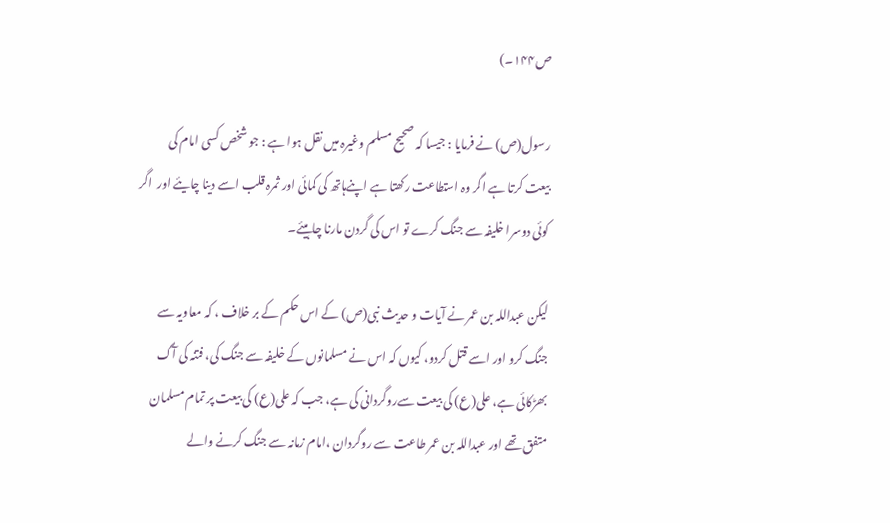ص۱۴۴۔)

رسول(ص) نے فرمایا : جیسا کہ صحیح مسلم وغیرہ میں نقل ہوا ہے : جو شخص کسی امام کی بیعت کرتا ہے اگر وہ استطاعت رکھتا ہے اپنےہاتھ کی کمائی اور ثمرہ قلب اسے دینا چایئے اور  اگر کوئی دوسرا خلیفہ سے جنگ کرے تو اس کی گردن مارنا چاہیئے۔

لیکن عبداللہ بن عمر نے آیات و حدیث نبی(ص) کے اس حکم کے بر خلاف ، کہ معاویہ سے جنگ کرو اور اسے قتل کردو، کیوں کہ اس نے مسلمانوں کے خلیفہ سے جنگ کی، فتنہ کی آگ بھڑکائی ہے، علی(ع) کی بیعت سےروگردانی کی ہے، جب کہ علی(ع) کی بیعت پر تمام مسلمان متفق تھے اور عبداللہ بن عمر طاعت سے روگردان ،امام زمانہ سے جنگ کرنے والے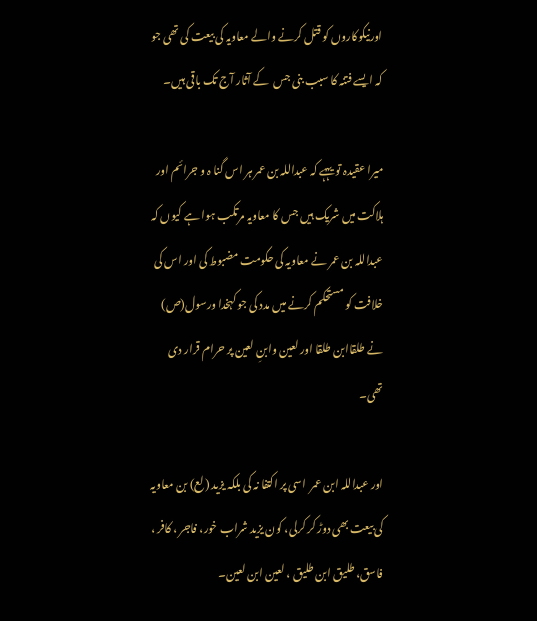اورنیکوکاروں کو قتل کرنے والے معاویہ کی بیعت کی تھی جو کہ ایسے فتنہ کا سبب بنی جس  کے آثار آج تک باقی ہیں۔

میرا عقیدہ تو یہہے کہ عبداللہ بن عمر ہر اس گنا ہ و جرائم اور ہلاکت میں شریک ہیں جس کا معاویہ مرتکب ہوا ہے کیوں کہ عبداللہ بن عمر نے معاویہ کی حکومت مضبوط کی اور اس کی خلافت کو مستحکم کرنے میں مدد کی جو کہخدا ورسول(ص) نے طلقاابن طلقا اور لعین وابنِ لعین پر حرام قرار دی تھی۔

اور عبداللہ ابن عمر  اسی پر اکتفا نہ کی بلکہ یزید (لع) بن معاویہ کی بیعت بھی دوڑ کر کرلی، کون یزید شراب خور، فاجر ، کافر ، فاسق، طلیق ابن طلیق ، لعین ابن لعین۔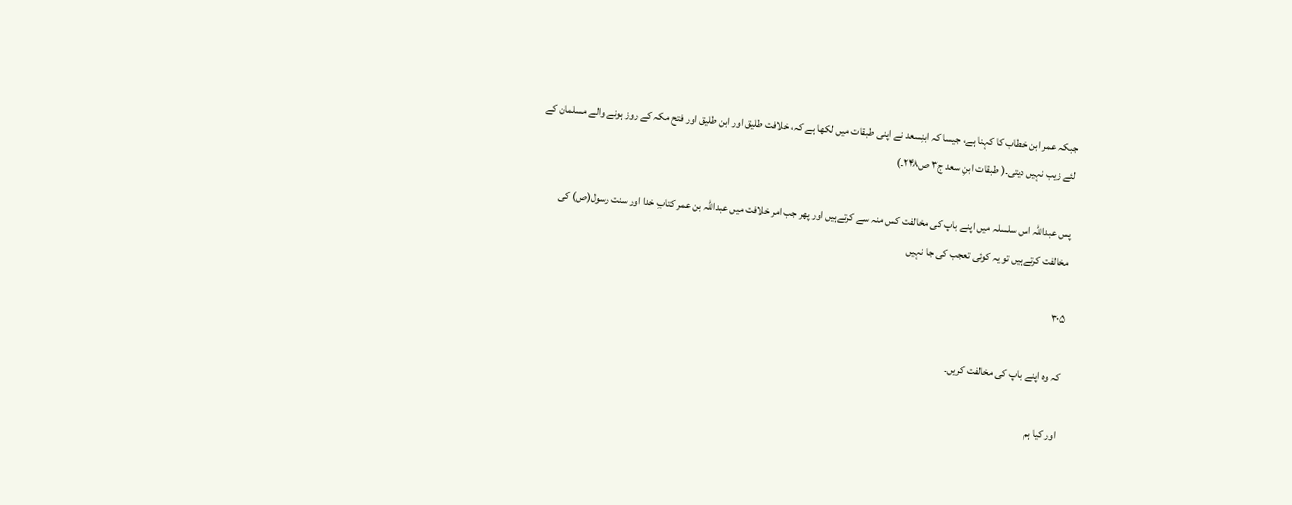جبکہ عمر ابن خطاب کا کہنا ہے، جیسا کہ ابنِسعد نے اپنی طبقات میں لکھا ہے کہ، خلافت طلیق اور ابن طلیق اور فتح مکہ کے روز ہونے والے مسلمان کے لئے زیب نہیں دیتی۔( طبقات ابنِ سعد ج۳ ص۲۴۸۔)

پس عبداللہ اس سلسلہ میں اپنے باپ کی مخالفت کس منہ سے کرتےہیں اور پھر جب امر خلافت میں عبداللہ بن عمر کتابِ خدا اور سنت رسول(ص) کی مخالفت کرتےہیں تو یہ کوئی تعجب کی جا نہیں

۳۰۵

کہ وہ اپنے باپ کی مخالفت کریں۔

اور کیا ہم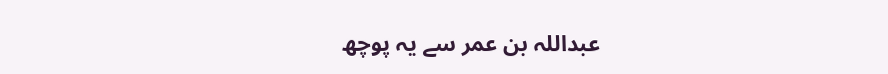عبداللہ بن عمر سے یہ پوچھ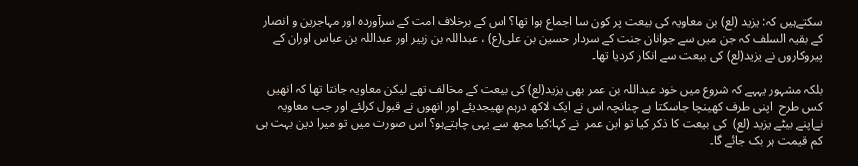سکتےہیں کہ: یزید (لع) بن معاویہ کی بیعت پر کون سا اجماع ہوا تھا؟ اس کے برخلاف امت کے سرآوردہ اور مہاجرین و انصار کے بقیہ السلف کہ جن میں سے جوانان جنت کے سردار حسین بن علی(ع) ، عبداللہ بن زبیر اور عبداللہ بن عباس اوران کے پیروکاروں نے یزید(لع) کی بیعت سے انکار کردیا تھا۔

بلکہ مشہور یہہے کہ شروع میں خود عبداللہ بن عمر بھی یزید(لع) کی بیعت کے مخالف تھے لیکن معاویہ جانتا تھا کہ انھیں کس طرح  اپنی طرف کھینچا جاسکتا ہے چنانچہ اس نے ایک لاکھ درہم بھیجدیئے اور انھوں نے قبول کرلئے اور جب معاویہ نےاپنے بیٹے یزید (لع)  کی بیعت کا ذکر کیا تو ابن عمر  نے کہا:کیا مجھ سے یہی چاہتےہو؟ اس صورت میں تو میرا دین بہت ہی کم قیمت ہر بک جائے گا۔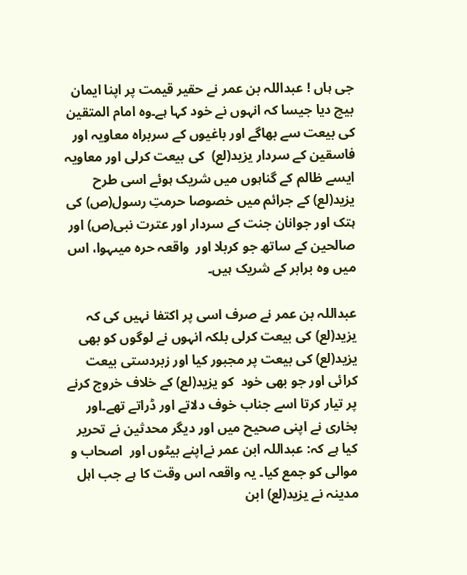جی ہاں ! عبداللہ بن عمر نے حقیر قیمت پر اپنا ایمان بیچ دیا جیسا کہ انہوں نے خود کہا ہے۔وہ امام المتقین کی بیعت سے بھاگے اور باغیوں کے سربراہ معاویہ اور فاسقین کے سردار یزید(لع)  کی بیعت کرلی اور معاویہ ایسے ظالم کے گناہوں میں شریک ہوئے اسی طرح یزید(لع) کے جرائم میں خصوصا حرمتِ رسول(ص) کی ہتک اور جوانان جنت کے سردار اور عترت نبی(ص) اور صالحین کے ساتھ جو کربلا اور  واقعہ حرہ میںہوا، اس میں وہ برابر کے شریک ہیں۔

عبداللہ بن عمر نے صرف اسی پر اکتفا نہیں کی کہ یزید(لع) کی بیعت کرلی بلکہ انہوں نے لوگوں کو بھی یزید(لع) کی بیعت پر مجبور کیا اور زبردستی بیعت کرائی اور جو بھی خود  کو یزید(لع) کے خلاف خروج کرنے پر تیار کرتا اسے جناب خوف دلاتے اور ڈراتے تھے۔اور بخاری نے اپنی صحیح میں اور دیگر محدثین نے تحریر کیا ہے کہ: عبداللہ ابن عمر نےاپنے بیٹوں اور  اصحاب و موالی کو جمع کیا۔ یہ واقعہ اس وقت کا ہے جب اہل مدینہ نے یزید(لع) ابن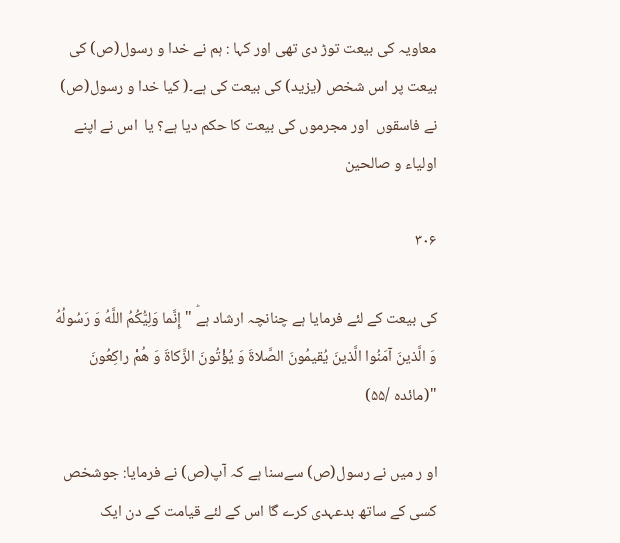معاویہ کی بیعت توڑ دی تھی اور کہا : ہم نے خدا و رسول(ص) کی بیعت پر اس شخص (یزید) کی بیعت کی ہے۔( کیا خدا و رسول(ص) نے فاسقوں  اور مجرموں کی بیعت کا حکم دیا ہے؟ یا  اس نے اپنے اولیاء و صالحین

۳۰۶

کی بیعت کے لئے فرمایا ہے چنانچہ ارشاد ہےؕ "إِنَّما وَلِيُّكُمُ اللَّهُ وَ رَسُولُهُ وَ الَّذينَ آمَنُوا الَّذينَ يُقيمُونَ الصَّلاةَ وَ يُؤْتُونَ الزَّكاةَ وَ هُمْ راكِعُونَ "(مائدہ /۵۵)

او ر میں نے رسول(ص) سےسنا ہے کہ آپ(ص) نے فرمایا: جوشخص کسی کے ساتھ بدعہدی کرے گا اس کے لئے قیامت کے دن ایک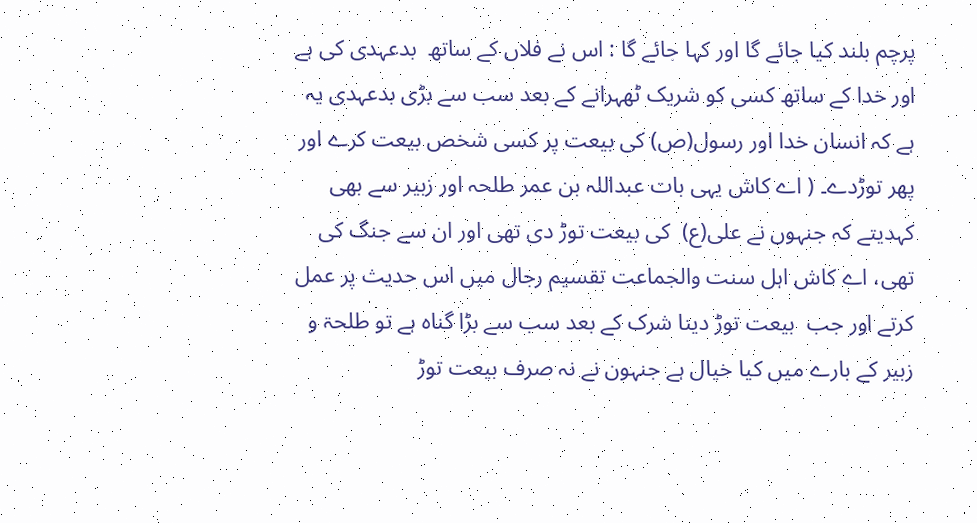پرچم بلند کیا جائے گا اور کہا جائے گا : اس نے فلاں کے ساتھ  بدعہدی کی ہے اور خدا کے ساتھ کسی کو شریک ٹھہرانے کے بعد سب سے بڑی بدعہدی یہ ہے کہ انسان خدا اور رسول(ص) کی بیعت پر کسی شخص بیعت کرے اور پھر توڑدے۔ ( اے کاش یہی بات عبداللہ بن عمر طلحہ اور زبیر سے بھی کہدیتے کہ جنہوں نے علی(ع)  کی بیعت توڑ دی تھی اور ان سے جنگ کی تھی، اے کاش اہل سنت والجماعت تقسیم رجال میں اس حدیث پر عمل کرتے اور جب  بیعت توڑ دینا شرک کے بعد سب سے بڑا گناہ ہے تو طلحۃ و زبیر کے بارے میں کیا خیال ہے جنہون نے نہ صرف بیعت توڑ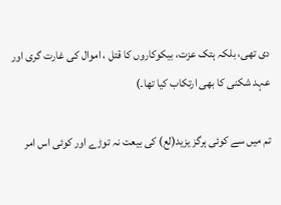دی تھی، بلکہ ہتک عزت، بیکوکاروں کا قتل ، اموال کی غارت گری اور عہد شکنی کا بھی ارتکاب کیا تھا۔)

تم میں سے کوئی ہرگز یزید(لع) کی بیعت نہ توڑے اور کوئی اس امر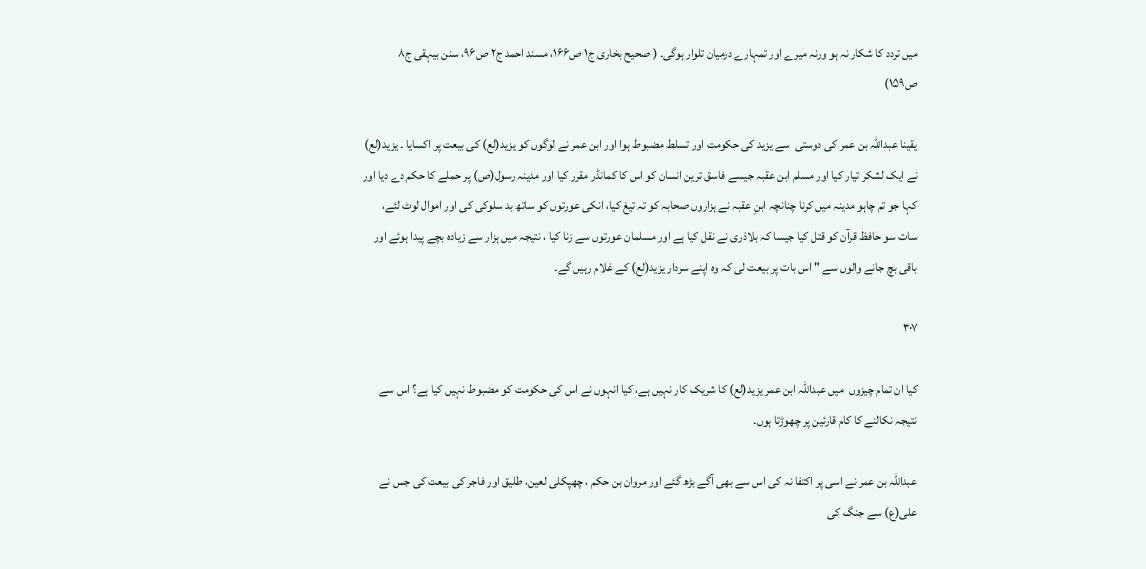میں تردد کا شکار نہ ہو ورنہ میرے اور تمہارے درمیان تلوار ہوگی۔ ( صحیح بخاری ج۱ ص۱۶۶، مسند احمد ج۲ ص۹۶، سنن بیہقی ج۸ ص۱۵۹)

یقینا عبداللہ بن عمر کی دوستی  سے یزید کی حکومت اور تسلط مضبوط ہوا اور ابن عمر نے لوگوں کو یزید(لع) کی بیعت پر اکسایا ۔ یزید(لع) نے ایک لشکر تیار کیا اور مسلم ابن عقبہ جیسے فاسق ترین انسان کو اس کا کمانڈر مقرر کیا اور مدینہ رسول(ص) پر حملے کا حکم دے دیا اور کہا جو تم چاہو مدینہ میں کرنا چنانچہ ابنِ عقبہ نے ہزاروں صحابہ کو تہ تیغ کیا، انکی عورتوں کو ساتھ بد سلوکی کی اور اموال لوٹ لئے، سات سو حافظ قرآن کو قتل کیا جیسا کہ بلاذری نے نقل کیا ہے اور مسلمان عورتوں سے زنا کیا ، نتیجہ میں ہزار سے زیادہ بچے پیدا ہوئے اور باقی بچ جانے والوں سے " اس بات پر بیعت لی کہ وہ اپنے سردار یزید(لع) کے غلام رہیں گے۔

۳۰۷

کیا ان تمام چیزوں  میں عبداللہ ابن عمر یزید(لع) کا شریک کار نہیں ہے، کیا انہوں نے اس کی حکومت کو مضبوط نہیں کیا ہے؟ اس سے نتیجہ نکالنے کا کام قارئین پر چھوڑتا ہوں۔

عبداللہ بن عمر نے اسی پر اکتفا نہ کی اس سے بھی آگے بڑھ گئے اور مروان بن حکم ، چھپکلی لعین، طلیق اور فاجر کی بیعت کی جس نے علی(ع) سے جنگ کی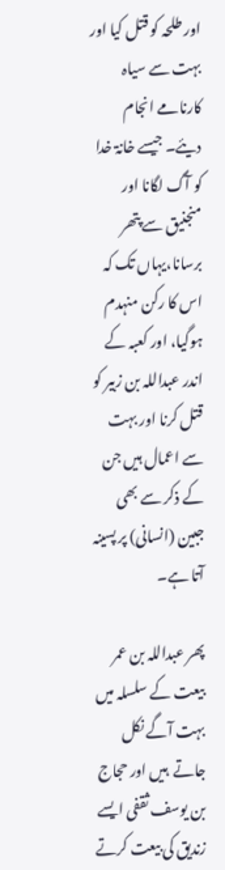اور طلحہ کو قتل کیا اور بہت سے سیاہ کارنامے انجام دیئے۔ جیسے خانۃ خدا کو آگ لگانا اور منجنیق سے پتھر برسانا،یہاں تک کہ اس کا رکن منہدم ہوگیا، اور کعبہ کے اندر عبداللہ بن زبیر کو قتل کرنا اور بہت سے اعمال ہیں جن کے ذکر سے بھی جبین (انسانی) پر پسینہ آتا ہے۔

پھر عبداللہ بن عمر بیعت کے سلسلہ میں بہت آگے نکل جاتے  ہیں اور حجاج بن یوسف ثقفی ایسے زندیق کی بیعت کرتے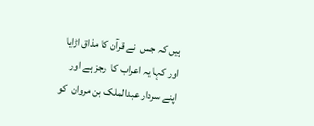ہیں کہ جس  نے قرآن کا مذاق اڑایا اور کہا یہ اعراب کا  رجز ہے اور اپنے سردار عبدالملک بن مروان  کو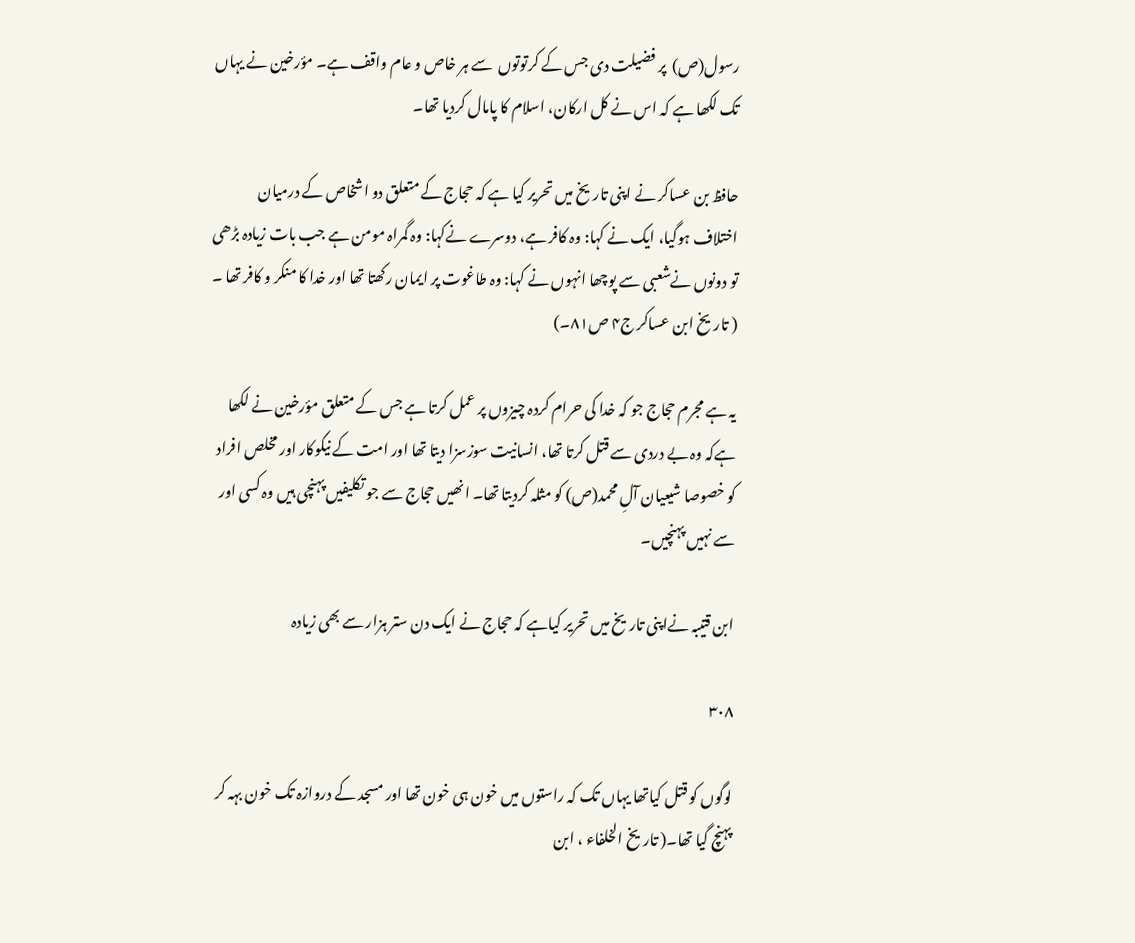رسول(ص)  پر فضیلت دی جس کے کرتوتوں  سے ہر خاص و عام واقف ہے۔ مؤرخین نے یہاں تک لکھا ہے کہ اس نے کل ارکان، اسلام کا پامال کردیا تھا۔

حافظ بن عساکر نے اپنی تاریخ میں تحریر کیا ہے کہ حجاج کے متعلق دو اشخاص کے درمیان اختلاف ہوگیا، ایک نے کہا: وہ کافر ہے، دوسرے نےکہا: وہ گمراہ مومن ہے جب بات زیادہ بڑھی تو دونوں نےشعبی سے پوچھا انہوں نے کہا: وہ طاغوت پر ایمان رکھتا تھا اور خدا کا منکر و کافر تھا ۔ ( تاریخ ابن عساکر ج۴ ص۸۱۔)

یہ ہے مجرم حجاج جو کہ خدا کی حرام کردہ چیزوں پر عمل کرتا ہے جس کے متعلق مؤرخین نے لکھا ہےکہ وہ بے دردی سے قتل کرتا تھا، انسانیت سوزسزا دیتا تھا اور امت کے نیکوکار اور مخلص افراد کو خصوصا شیعیان آلِ محمد(ص) کو مثلہ کردیتا تھا۔ انھیں حجاج سے جو تکلیفیں پہنچی ہیں وہ کسی اور سے نہیں پہنچیں۔

ابن قتیبہ نےاپنی تاریخ میں تحریر کیاہے کہ حجاج نے ایک دن ستر ہزار سے بھی زیادہ

۳۰۸

لوگوں کو قتل کیاتھا یہاں تک کہ راستوں میں خون ہی خون تھا اور مسجد کے دروازہ تک خون بہہ کر پہنچ گیا تھا۔( تاریخ الخلفاء ، ابن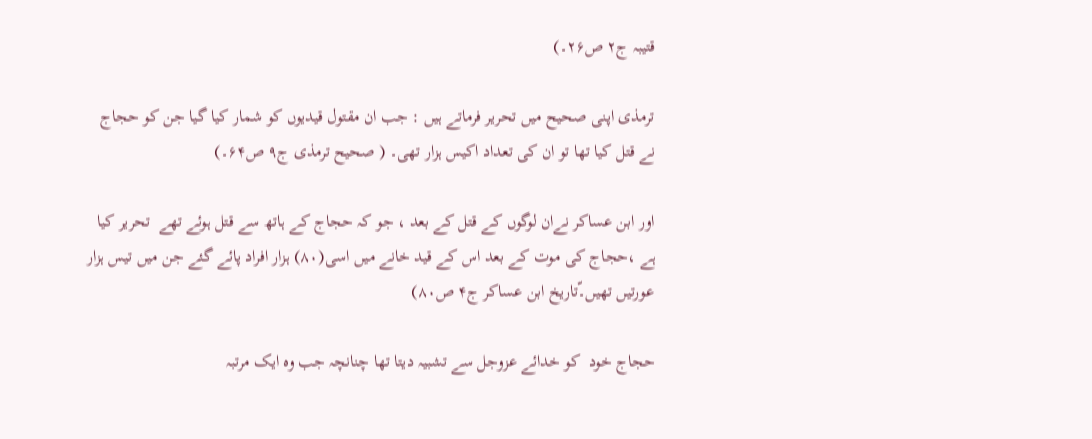قتیبہ ج۲ ص۲۶۔)

ترمذی اپنی صحیح میں تحریر فرماتے ہیں : جب ان مقتول قیدیوں کو شمار کیا گیا جن کو حجاج نے قتل کیا تھا تو ان کی تعداد اکیس ہزار تھی۔ ( صحیح ترمذی ج۹ ص۶۴۔)

اور ابن عساکر نےان لوگوں کے قتل کے بعد ، جو کہ حجاج کے ہاتھ سے قتل ہوئے تھے  تحریر کیا ہے ،حجاج کی موت کے بعد اس کے قید خانے میں اسی(۸۰) ہزار افراد پائے گئے جن میں تیس ہزار عورتیں تھیں۔ّتاریخ ابن عساکر ج۴ ص۸۰)

حجاج خود  کو خدائے عزوجل سے تشبیہ دیتا تھا چنانچہ جب وہ ایک مرتبہ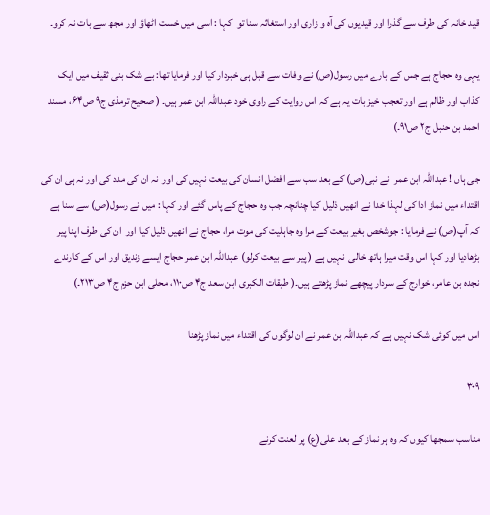قید خانہ کی طرف سے گذرا اور قیدیوں کی آہ و زاری اور استغاثہ سنا تو  کہا : اسی میں خست اٹھاؤ اور مجھ سے بات نہ کرو۔

یہی وہ حجاج ہے جس کے بارے میں رسول(ص) نے وفات سے قبل ہی خبردار کیا اور فرمایا تھا: بے شک بنی ثقیف میں ایک کذاب اور ظالم ہے اور تعجب خیز بات یہ ہے کہ اس روایت کے راوی خود عبداللہ ابن عمر ہیں۔ ( صحیح ترمذی ج۹ ص۶۴، مسند احمد بن حنبل ج۲ ص۹۱۔)

جی ہاں ! عبداللہ ابن عمر  نے نبی(ص) کے بعد سب سے افضل انسان کی بیعت نہیں کی اور  نہ ان کی مدد کی اور نہ ہی ان کی اقتداء میں نماز ادا کی لہذا خدا نے انھیں ذلیل کیا چنانچہ جب وہ حجاج کے پاس گئے اور کہا : میں نے رسول(ص) سے سنا ہے کہ آپ(ص) نے فرمایا : جوشخص بغیر بیعت کے مرا وہ جاہلیت کی موت مرا، حجاج نے انھیں ذلیل کیا اور  ان کی طرف اپنا پیر بڑھادیا اور کہا اس وقت میرا ہاتھ خالی  نہیں ہے ( پیر سے بیعت کرلو) عبداللہ ابن عمر حجاج ایسے زندیق اور اس کے کارندے نجدہ بن عامر، خوارج کے سردار پیچھے نماز پڑھتے ہیں۔( طبقات الکبری ابن سعد ج۴ ص۱۱۰، محلی ابن حزم ج۴ ص۲۱۳۔)

اس میں کوئی شک نہیں ہے کہ عبداللہ بن عمر نے ان لوگوں کی اقتداء میں نماز پڑھنا

۳۰۹

مناسب سمجھا کیوں کہ وہ ہر نماز کے بعد علی(ع) پر لعنت کرنے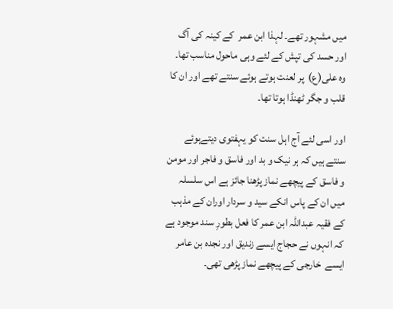میں مشہور تھے۔ لہذا ابن عمر  کے کینہ کی آگ اور حسد کی تپش کے لئے وہی ماحول مناسب تھا۔ وہ علی(ع)  پر لعنت ہوتے ہوئے سنتے تھے اور ان کا قلب و جگر ٹھنڈا ہوتا تھا۔

اور اسی لئے آج اہل سنت کو یہفتوی دیتےہوئے سنتے ہیں کہ ہر نیک و بد اور فاسق و فاجر اور مومن و فاسق کے پیچھے نماز پڑھنا جائز ہے اس سلسلہ میں ان کے پاس انکے سید و سردار اوران کے مذہب کے فقیہ عبداللہ ابن عمر کا فعل بطورِ سند موجود ہے کہ انہوں نے حجاج ایسے زندیق اور نجدہ بن عامر ایسے  خارجی کے پیچھے نماز پڑھی تھی۔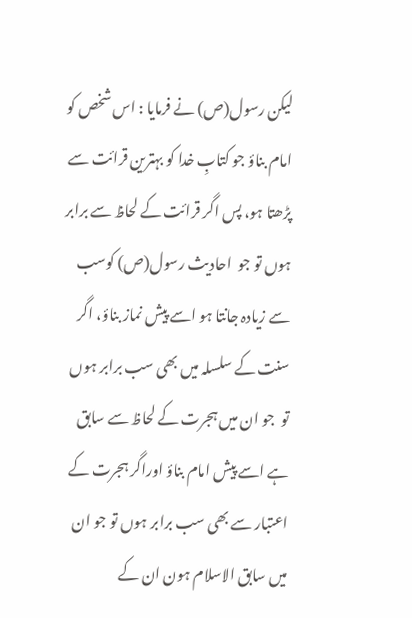لیکن رسول(ص) نے فرمایا : اس شخص کو امام بناؤ جو کتابِ خدا کو بہترین قرائت سے پڑھتا ہو، پس اگر قرائت کے لحاظ سے برابر ہوں تو جو  احادیث رسول(ص) کوسب سے زیادہ جانتا ہو اسے پیش نماز بناؤ، اگر سنت کے سلسلہ میں بھی سب برابر ہوں تو  جو ان میں ہجرت کے لحاظ سے سابق ہے اسے پیش امام بناؤ اوراگر ہجرت کے اعتبار سے بھی سب برابر ہوں تو جو ان میں سابق الاسلام ہون ان کے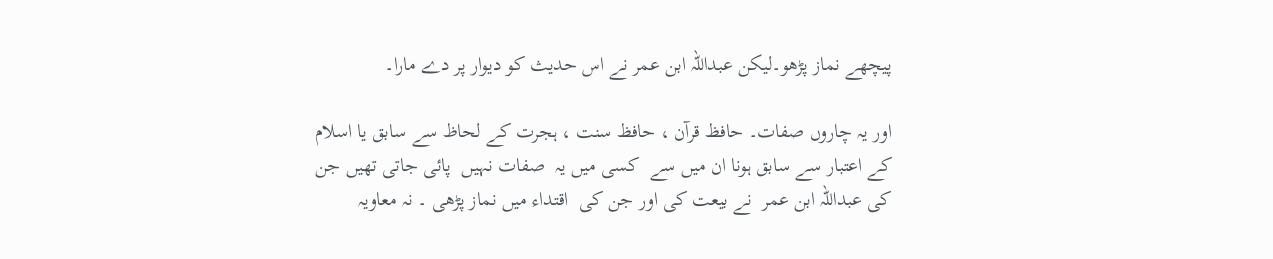پیچھے نماز پڑھو۔لیکن عبداللہ ابن عمر نے اس حدیث کو دیوار پر دے مارا۔

اور یہ چاروں صفات۔ حافظ قرآن ، حافظ سنت ، ہجرت کے لحاظ سے سابق یا اسلام کے اعتبار سے سابق ہونا ان میں سے  کسی میں یہ  صفات نہیں  پائی جاتی تھیں جن کی عبداللہ ابن عمر  نے بیعت کی اور جن کی  اقتداء میں نماز پڑھی ۔ نہ معاویہ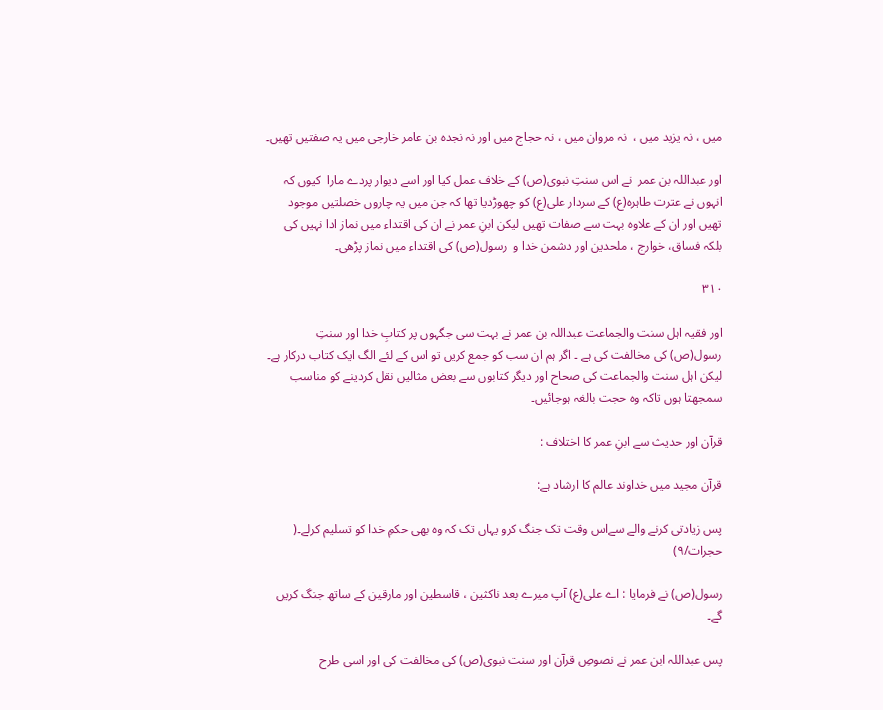میں ، نہ یزید میں ،  نہ مروان میں ، نہ حجاج میں اور نہ نجدہ بن عامر خارجی میں یہ صفتیں تھیں۔

اور عبداللہ بن عمر  نے اس سنتِ نبوی(ص) کے خلاف عمل کیا اور اسے دیوار پردے مارا  کیوں کہ انہوں نے عترت طاہرہ(ع) کے سردار علی(ع) کو چھوڑدیا تھا کہ جن میں یہ چاروں خصلتیں موجود تھیں اور ان کے علاوہ بہت سے صفات تھیں لیکن ابنِ عمر نے ان کی اقتداء میں نماز ادا نہیں کی بلکہ فساق، خوارج ، ملحدین اور دشمن خدا و  رسول(ص) کی اقتداء میں نماز پڑھی۔

۳۱۰

اور فقیہ اہل سنت والجماعت عبداللہ بن عمر نے بہت سی جگہوں پر کتابِ خدا اور سنتِ رسول(ص) کی مخالفت کی ہے ۔ اگر ہم ان سب کو جمع کریں تو اس کے لئے الگ ایک کتاب درکار ہے۔ لیکن اہل سنت والجماعت کی صحاح اور دیگر کتابوں سے بعض مثالیں نقل کردینے کو مناسب سمجھتا ہوں تاکہ وہ حجت بالغہ ہوجائیں۔

قرآن اور حدیث سے ابنِ عمر کا اختلاف :

قرآن مجید میں خداوند عالم کا ارشاد ہے:

پس زیادتی کرنے والے سےاس وقت تک جنگ کرو یہاں تک کہ وہ بھی حکمِ خدا کو تسلیم کرلے۔( حجرات/۹)

رسول(ص) نے فرمایا : اے علی(ع) آپ میرے بعد ناکثین ، قاسطین اور مارقین کے ساتھ جنگ کریں گے۔

پس عبداللہ ابن عمر نے نصوصِ قرآن اور سنت نبوی(ص) کی مخالفت کی اور اسی طرح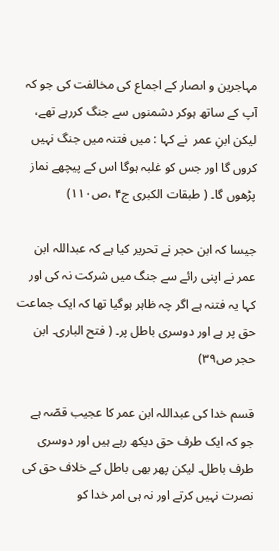مہاجرین و اںصار کے اجماع کی مخالفت کی جو کہ آپ کے ساتھ ہوکر دشمنوں سے جنگ کررہے تھے، لیکن ابنِ عمر  نے کہا : میں فتنہ میں جنگ نہیں کروں گا اور جس کو غلبہ ہوگا اس کے پیچھے نماز پڑھوں گا۔ ( طبقات الکبری ج۴ ،ص۱۱۰)

جیسا کہ ابن حجر نے تحریر کیا ہے کہ عبداللہ ابن عمر نے اپنی رائے سے جنگ میں شرکت نہ کی اور کہا یہ فتنہ ہے اگر چہ ظاہر ہوگیا تھا کہ ایک جماعت حق پر ہے اور دوسری باطل پر۔ ( فتح الباری۔ ابن حجر ص۳۹)

قسم خدا کی عبداللہ ابن عمر کا عجیب قصّہ ہے جو کہ ایک طرف حق دیکھ رہے ہیں اور دوسری طرف باطل۔ لیکن پھر بھی باطل کے خلاف حق کی نصرت نہیں کرتے اور نہ ہی امر خدا کو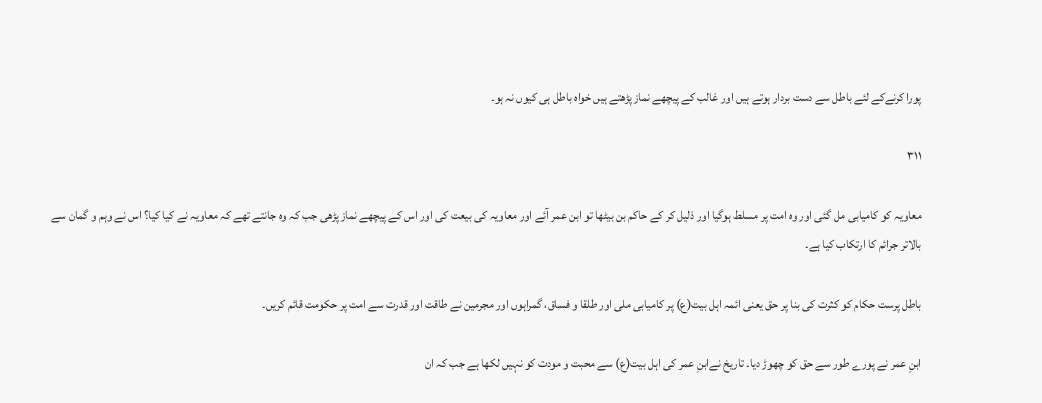پورا کرنےکے لئے باطل سے دست بردار ہوتے ہیں اور غالب کے پیچھے نماز پڑھتے ہیں خواہ باطل ہی کیوں نہ ہو۔

۳۱۱

معاویہ کو کامیابی مل گئی اور وہ امت پر مسلط ہوگیا اور ذلیل کر کے حاکم بن بیٹھا تو ابن عمر آئے اور معاویہ کی بیعت کی اور اس کے پیچھے نماز پڑھی جب کہ وہ جانتے تھے کہ معاویہ نے کیا کیا؟ اس نے وہم و گمان سے بالاتر جرائم کا ارتکاب کیا ہے۔

باطل پرست حکام کو کثرت کی بنا پر حق یعنی ائمہ اہل بیت(ع) پر کامیابی ملی اور طلقا و فساق، گمراہوں اور مجرمین نے طاقت اور قدرت سے امت پر حکومت قائم کریں۔

ابنِ عمر نے پورے طور سے حق کو چھوڑ دیا۔ تاریخ نےابنِ عمر کی اہل بیت(ع) سے محبت و مودت کو نہیں لکھا ہے جب کہ ان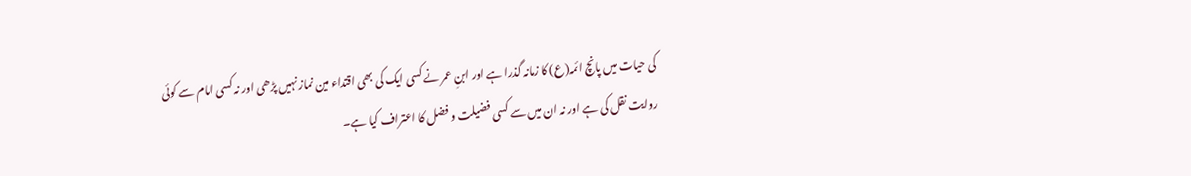کی حیات میں پانچ ائمہ(ع) کا زمانہ گذرا ہے اور ابنِ عمر نے کسی ایک کی بھی اقتداء مین نماز نہیں پڑھی اور نہ کسی امام سے کوئی روایت نقل کی ہے اور نہ ان میں سے کسی فضیلت و فضل کا اعتراف کیا ہے۔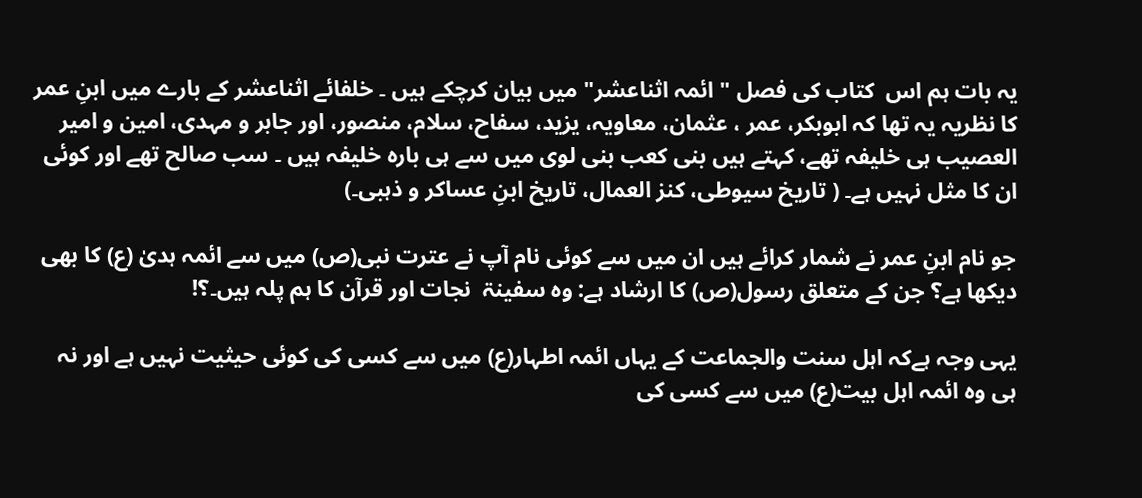یہ بات ہم اس  کتاب کی فصل " ائمہ اثناعشر" میں بیان کرچکے ہیں ۔ خلفائے اثناعشر کے بارے میں ابنِ عمر کا نظریہ یہ تھا کہ ابوبکر، عمر ، عثمان، معاویہ، یزید، سفاح، سلام، منصور، اور جابر و مہدی، امین و امیر  العصیب ہی خلیفہ تھے، کہتے ہیں بنی کعب بنی لوی میں سے ہی بارہ خلیفہ ہیں ۔ سب صالح تھے اور کوئی ان کا مثل نہیں ہے۔ ( تاریخ سیوطی، کنز العمال، تاریخ ابنِ عساکر و ذہبی۔)

جو نام ابنِ عمر نے شمار کرائے ہیں ان میں سے کوئی نام آپ نے عترت نبی(ص) میں سے ائمہ ہدیٰ (ع) کا بھی دیکھا ہے؟ جن کے متعلق رسول(ص) کا ارشاد ہے: وہ سفینۃ  نجات اور قرآن کا ہم پلہ ہیں۔؟!

یہی وجہ ہےکہ اہل سنت والجماعت کے یہاں ائمہ اطہار(ع) میں سے کسی کی کوئی حیثیت نہیں ہے اور نہ ہی وہ ائمہ اہل بیت(ع) میں سے کسی کی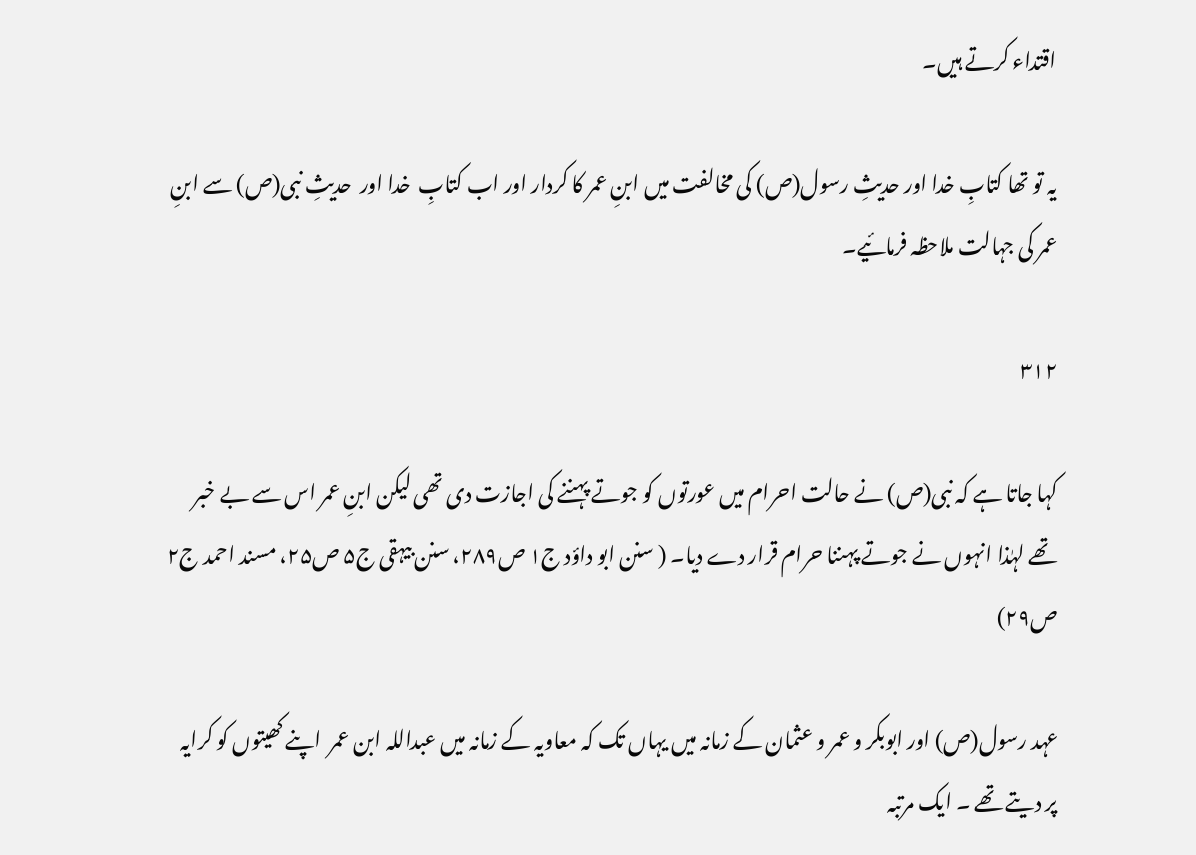اقتداء کرتے ہیں۔

یہ تو تھا کتابِ خدا اور حدیثِ رسول(ص) کی مخالفت میں ابنِ عمر کا کردار اور اب کتابِ  خدا اور  حدیثِ نبی(ص) سے ابنِ عمر کی جہالت ملاحظہ فرمائیے۔

۳۱۲

کہا جاتا ہے کہ نبی(ص) نے حالت احرام میں عورتوں کو جوتے پہننے کی اجازت دی تھی لیکن ابنِ عمر اس سے بے خبر تھے لہٰذا انہوں نے جوتے پہننا حرام قرار دے دیا۔ ( سنن ابو داؤد ج۱ ص۲۸۹، سنن بیہقی ج۵ ص۲۵، مسند احمد ج۲ ص۲۹)

عہد رسول(ص) اور ابوبکر و عمر و عثمان کے زمانہ میں یہاں تک کہ معاویہ کے زمانہ میں عبداللہ ابن عمر  اپنے کھیتوں کو کرایہ پر دیتے تھے ۔ ایک مرتبہ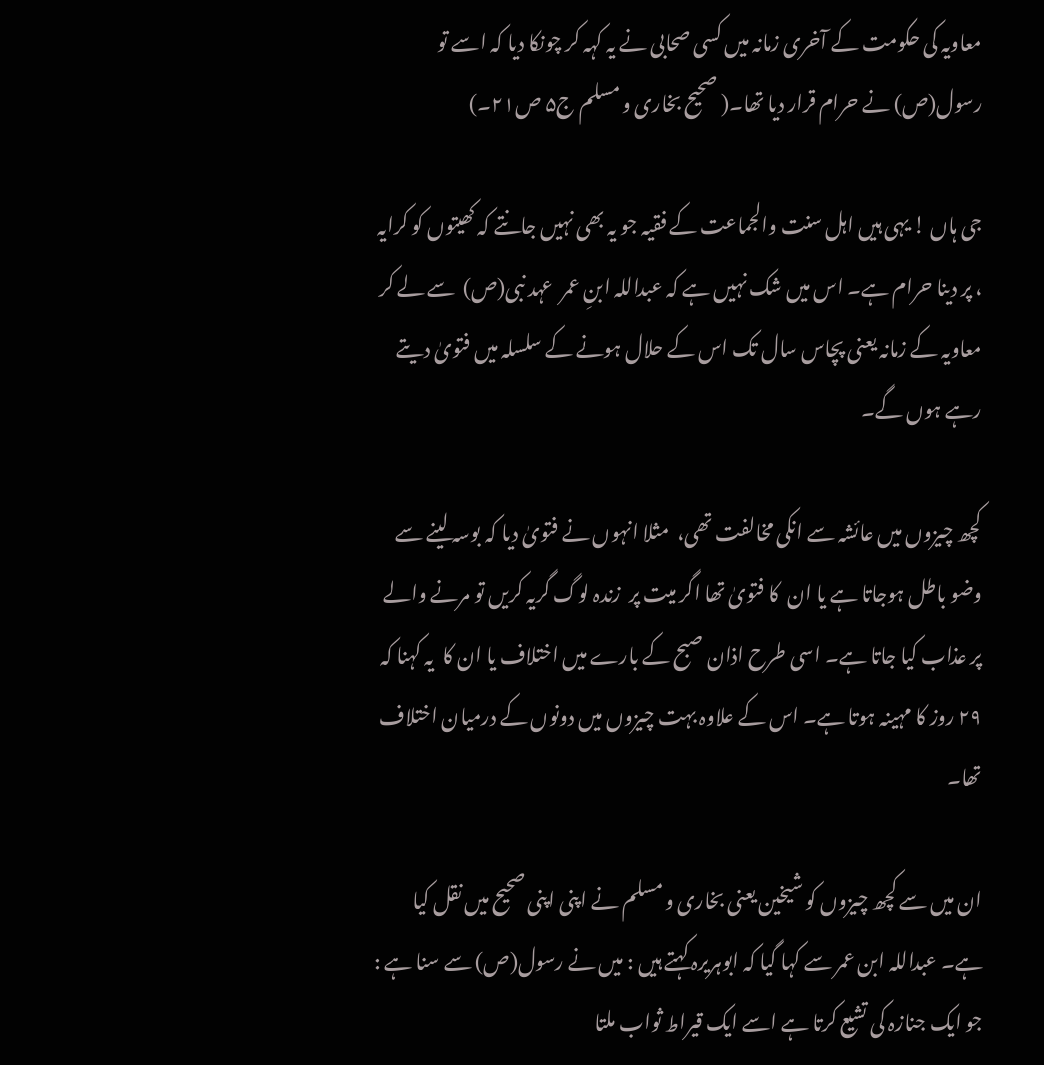معاویہ کی حکومت کے آخری زمانہ میں کسی صحابی نے یہ کہہ کر چونکا دیا کہ اسے تو رسول(ص) نے حرام قرار دیا تھا۔( صحیح بخاری و مسلم ج۵ ص۲۱۔)

جی ہاں ! یہی ہیں اہل سنت والجماعت کے فقیہ جو یہ بھی نہیں جانتے کہ کھیتوں کو کرایہ ، پر دینا حرام ہے۔ اس میں شک نہیں ہے کہ عبداللہ ابنِ عمر  عہد نبی(ص)  سے لے کر معاویہ کے زمانہ یعنی پچاس سال تک اس کے حلال ہونے کے سلسلہ میں فتویٰ دیتے رہے ہوں گے۔

کچھ چیزوں میں عائشہ سے انکی مخالفت تھی،  مثلا انہوں نے فتویٰ دیا کہ بوسہ لینے سے وضو باطل ہوجاتا ہے یا ان  کا فتویٰ تھا اگر میت پر  زندہ لوگ گریہ کریں تو مرنے والے پر عذاب کیا جاتا ہے۔ اسی طرح اذان صبح کے بارے میں اختلاف یا ان کا  یہ کہنا کہ ۲۹ روز کا مہینہ ہوتا ہے۔ اس کے علاوہ بہت چیزوں میں دونوں کے درمیان اختلاف تھا۔

ان میں سے کچھ چیزوں کو شیخین یعنی بخاری و مسلم نے اپنی اپنی صحیح میں نقل کیا ہے۔ عبداللہ ابن عمر سے کہا گیا کہ ابوہریرہ کہتے ہیں : میں نے رسول(ص) سے سنا ہے : جو ایک جنازہ کی تشیع کرتا ہے اسے ایک قیراط ثواب ملتا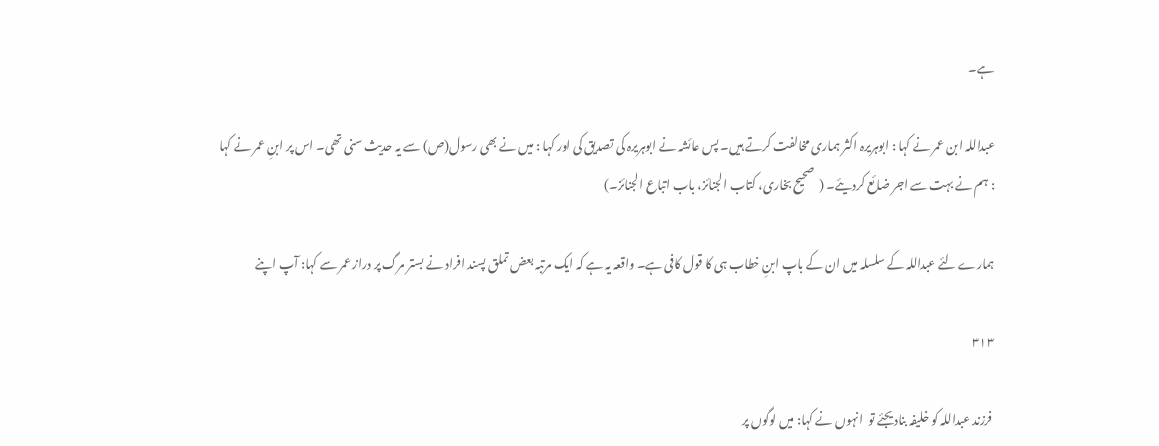ہے۔

عبداللہ ابن عمر نے کہا : ابوہریرہ اکثر ہماری مخالفت کرتے ہیں۔ پس عائشہ نے ابوہریرہ کی تصدیق کی اور کہا : میں نے بھی رسول(ص) سے یہ حدیث سنی تھی۔ اس پر ابنِ عمر نے کہا : ہم نے بہت سے اجر ضائع کردیئے۔ (  صحیح بخاری، کتاب الجنائز، باب اتباع الجنائز۔)

ہمارے لئے عبداللہ کے سلسلہ میں ان کے باپ ابنِ خطاب ہی کا قول کافی ہے۔ واقعہ یہ ہے کہ ایک مرتبہ بعض تملق پسند افراد نے بستر مرگ پر دراز عمر سے کہا: آپ اپنے

۳۱۳

 فرزند عبداللہ کو خلیفہ بنادیجئے تو  انہوں نے کہا: میں لوگوں پر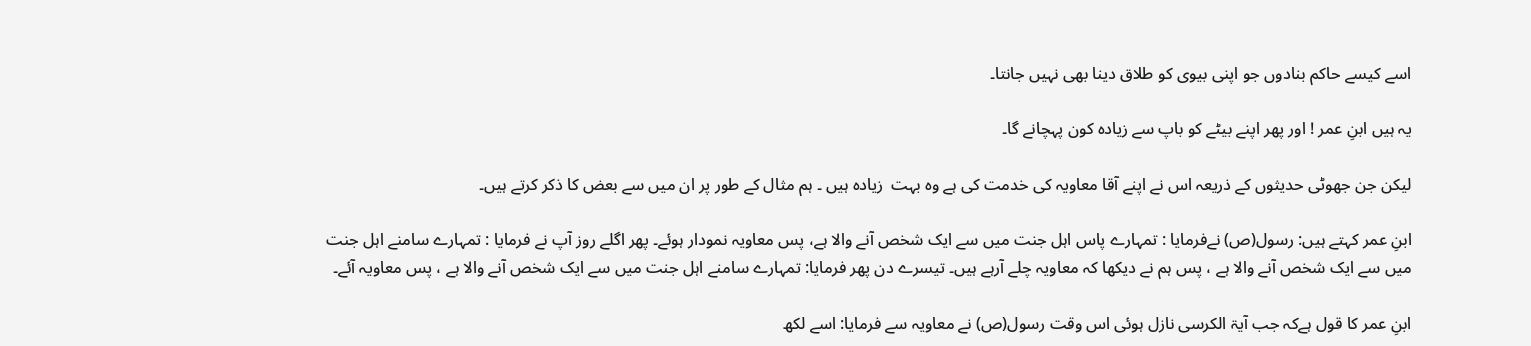اسے کیسے حاکم بنادوں جو اپنی بیوی کو طلاق دینا بھی نہیں جانتا۔

یہ ہیں ابنِ عمر ! اور پھر اپنے بیٹے کو باپ سے زیادہ کون پہچانے گا۔

لیکن جن جھوٹی حدیثوں کے ذریعہ اس نے اپنے آقا معاویہ کی خدمت کی ہے وہ بہت  زیادہ ہیں ۔ ہم مثال کے طور پر ان میں سے بعض کا ذکر کرتے ہیں۔

ابنِ عمر کہتے ہیں: رسول(ص) نےفرمایا : تمہارے پاس اہل جنت میں سے ایک شخص آنے والا ہے، پس معاویہ نمودار ہوئے۔ پھر اگلے روز آپ نے فرمایا : تمہارے سامنے اہل جنت میں سے ایک شخص آنے والا ہے ، پس ہم نے دیکھا کہ معاویہ چلے آرہے ہیں۔ تیسرے دن پھر فرمایا: تمہارے سامنے اہل جنت میں سے ایک شخص آنے والا ہے ، پس معاویہ آئے۔

ابنِ عمر کا قول ہےکہ جب آیۃ الکرسی نازل ہوئی اس وقت رسول(ص) نے معاویہ سے فرمایا: اسے لکھ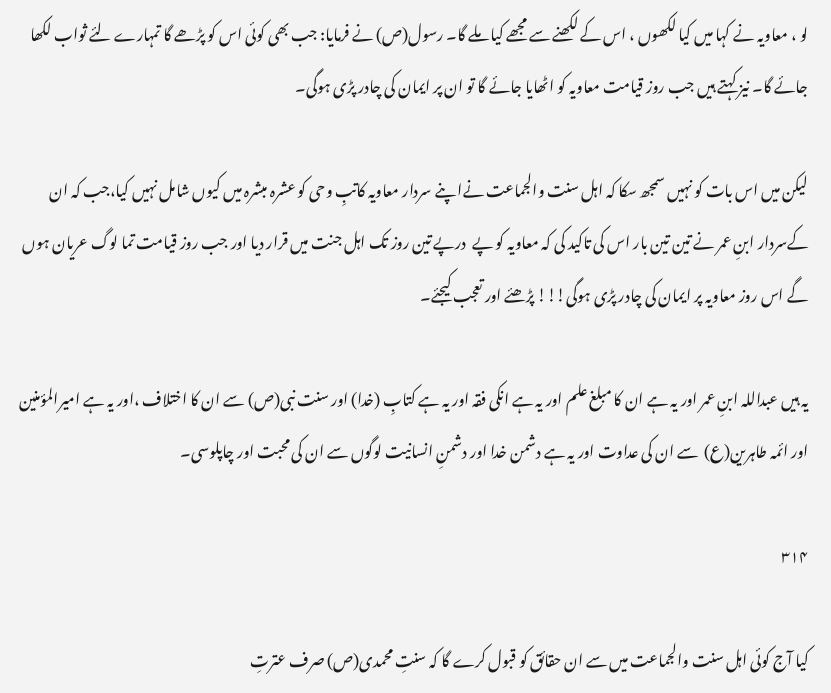لو ، معاویہ نے کہا میں کیا لکھوں ، اس کے لکھنے سے مجھے کیا ملے گا۔ رسول(ص) نے فرمایا: جب بھی کوئی اس کو پڑھے گا تمہارے لئے ثواب لکھا جائے گا۔ نیز کہتے ہیں جب روز قیامت معاویہ کو اٹھایا جائے گا تو ان پر ایمان کی چادر پڑی ہوگی۔

لیکن میں اس بات کو نہیں سمجھ سکا کہ اہل سنت والجماعت نےا پنے سردار معاویہ کاتبِ وحی کو عشرہ مبشرہ میں کیوں شامل نہیں کیا،جب کہ ان کےسردار ابنِ عمر نے تین تین بار اس کی تاکید کی کہ معاویہ کو پے  درپے تین روز تک اہل جنت میں قرار دیا اور جب روز قیامت تما لوگ عریان ہوں گے اس روز معاویہ پر ایمان کی چادر پڑی ہوگی!!! پڑھئے اور تعجب کیجئے۔

یہ ہیں عبداللہ ابنِ عمر اور یہ ہے ان کا مبلغ علم اور یہ ہے انکی فقہ اور یہ ہے کتابِ (خدا) اور سنت نبی(ص) سے ان کا اختلاف ،اور یہ ہے امیرالمؤمنین اور ائمہ طاہرین(ع)  سے ان کی عداوت اور یہ ہے دشمن خدا اور دشمنِ انسانیت لوگوں سے ان کی محبت اور چاپلوسی۔

۳۱۴

کیا آج کوئی اہل سنت والجماعت میں سے ان حقائق کو قبول کرے گا کہ سنتِ محمدی(ص) صرف عترتِ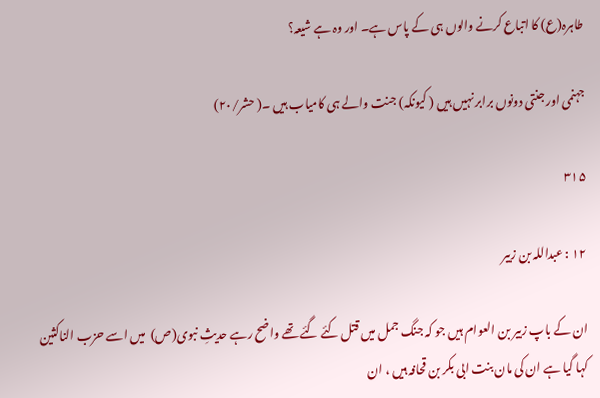طاہرہ(ع) کا اتباع کرنے والوں ہی کے پاس ہے۔ اور وہ ہے شیعہ؟

جہنمی اور جنتی دونوں برابر نہیں ہیں ( کیونکہ) جنت والے ہی کامیاب ہیں ۔( حشر/۲۰)

۳۱۵

۱۲ : عبداللہ بن زبیر

ان کے باپ زبیر بن العوام ہیں جو کہ جنگ جمل میں قتل کئے گئے تھے واضح رہے حدیثِ نبوی(ص)  میں اسے حزب الناکثین کہا گیا ہے ان کی مان بنت ابی بکر بن قحافہ ہیں ، ان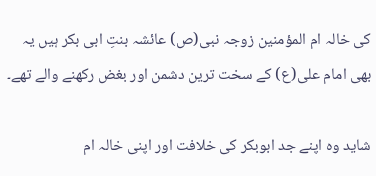کی خالہ ام المؤمنین زوجہ نبی(ص) عائشہ بنتِ ابی بکر ہیں یہ بھی امام علی(ع) کے سخت ترین دشمن اور بغض رکھنے والے تھے۔

شاید وہ اپنے جد ابوبکر کی خلافت اور اپنی خالہ ام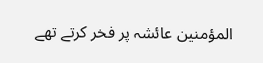المؤمنین عائشہ پر فخر کرتے تھے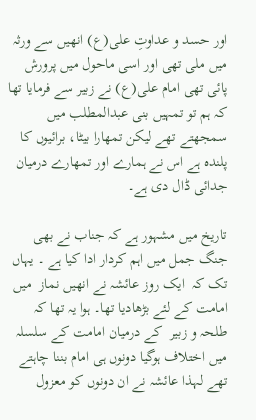اور حسد و عداوتِ علی(ع) انھیں سے ورثہ میں ملی تھی اور اسی ماحول میں پرورش پائی تھی امام علی(ع) نے زبیر سے فرمایا تھا کہ ہم تو تمہیں بنی عبدالمطلب میں سمجھتے تھے لیکن تمھارا بیٹا، برائیوں کا پلندہ ہے اس نے ہمارے اور تمھارے درمیان جدائی ڈال دی ہے۔

تاریخ میں مشہور ہے کہ جناب نے بھی جنگ جمل میں اہم کردار ادا کیا ہے ۔ یہاں تک کہ  ایک روز عائشہ نے انھیں نماز  میں امامت کے لئے بڑھادیا تھا۔ ہوا یہ تھا کہ طلحہ و زبیر  کے درمیان امامت کے سلسلہ میں اختلاف ہوگیا دونوں ہی امام بننا چاہتے تھے لہذا عائشہ نے ان دونوں کو معزول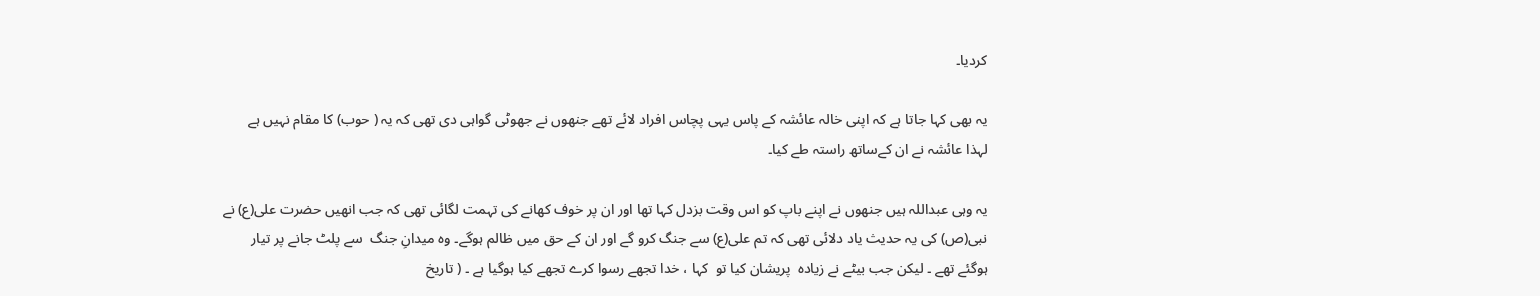کردیا۔

یہ بھی کہا جاتا ہے کہ اپنی خالہ عائشہ کے پاس یہی پچاس افراد لائے تھے جنھوں نے جھوٹی گواہی دی تھی کہ یہ ( حوب) کا مقام نہیں ہے  لہذا عائشہ نے ان کےساتھ راستہ طے کیا۔

یہ وہی عبداللہ ہیں جنھوں نے اپنے باپ کو اس وقت بزدل کہا تھا اور ان پر خوف کھانے کی تہمت لگائی تھی کہ جب انھیں حضرت علی(ع) نے نبی(ص) کی یہ حدیث یاد دلائی تھی کہ تم علی(ع) سے جنگ کرو گے اور ان کے حق میں ظالم ہوگے۔ وہ میدانِ جنگ  سے پلٹ جانے پر تیار ہوگئے تھے ۔ لیکن جب بیٹے نے زیادہ  پریشان کیا تو  کہا ، خدا تجھے رسوا کرے تجھے کیا ہوگیا ہے ۔ ( تاریخ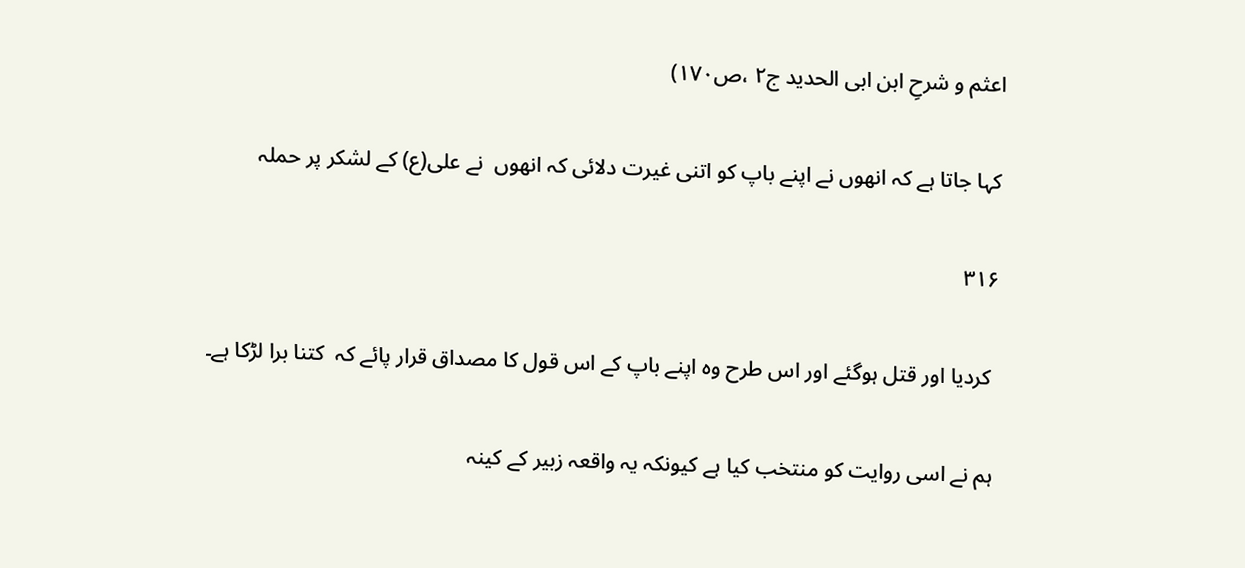اعثم و شرحِ ابن ابی الحدید ج۲ ،ص۱۷۰)

کہا جاتا ہے کہ انھوں نے اپنے باپ کو اتنی غیرت دلائی کہ انھوں  نے علی(ع) کے لشکر پر حملہ

۳۱۶

 کردیا اور قتل ہوگئے اور اس طرح وہ اپنے باپ کے اس قول کا مصداق قرار پائے کہ  کتنا برا لڑکا ہے۔

ہم نے اسی روایت کو منتخب کیا ہے کیونکہ یہ واقعہ زبیر کے کینہ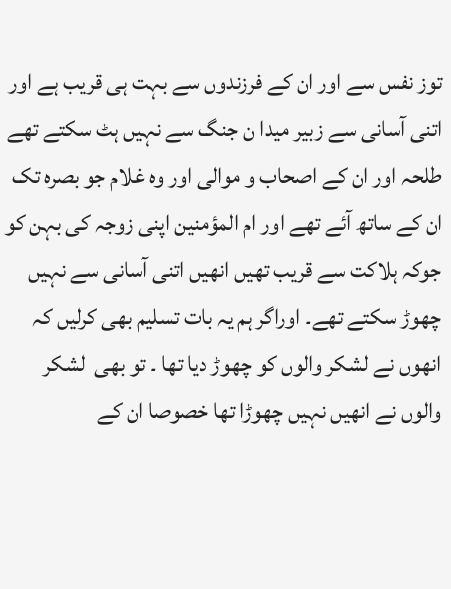توز نفس سے اور ان کے فرزندوں سے بہت ہی قریب ہے اور اتنی آسانی سے زبیر میدا ن جنگ سے نہیں ہٹ سکتے تھے طلحہ اور ان کے اصحاب و موالی اور وہ غلام جو بصرہ تک ان کے ساتھ آئے تھے اور ام المؤمنین اپنی زوجہ کی بہن کو جوکہ ہلاکت سے قریب تھیں انھیں اتنی آسانی سے نہیں چھوڑ سکتے تھے۔ اوراگر ہم یہ بات تسلیم بھی کرلیں کہ انھوں نے لشکر والوں کو چھوڑ دیا تھا ۔ تو بھی  لشکر والوں نے انھیں نہیں چھوڑا تھا خصوصا ان کے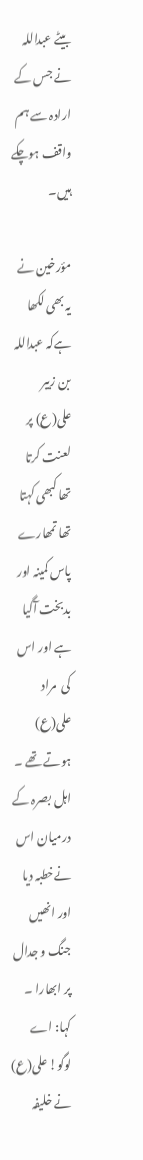بیٹے عبداللہ نے جس کے ارادہ سے ہم واقف ہوچکے ہیں۔

مؤرخین نے یہ بھی لکھا ہےکہ عبداللہ بن زبیر علی(ع) پر لعنت کرتا تھا کبھی کہتا تھا تمھارے پاس کمینہ اور بدبخت آگیا ہے اور اس کی  مراد علی(ع) ہوتے تھے ۔ اہل بصرہ کے درمیان اس نےخطبہ دیا اور انھیں جنگ و جدال پر ابھارا ۔ کہا: اے لوگو! علی(ع) نے خلیفہ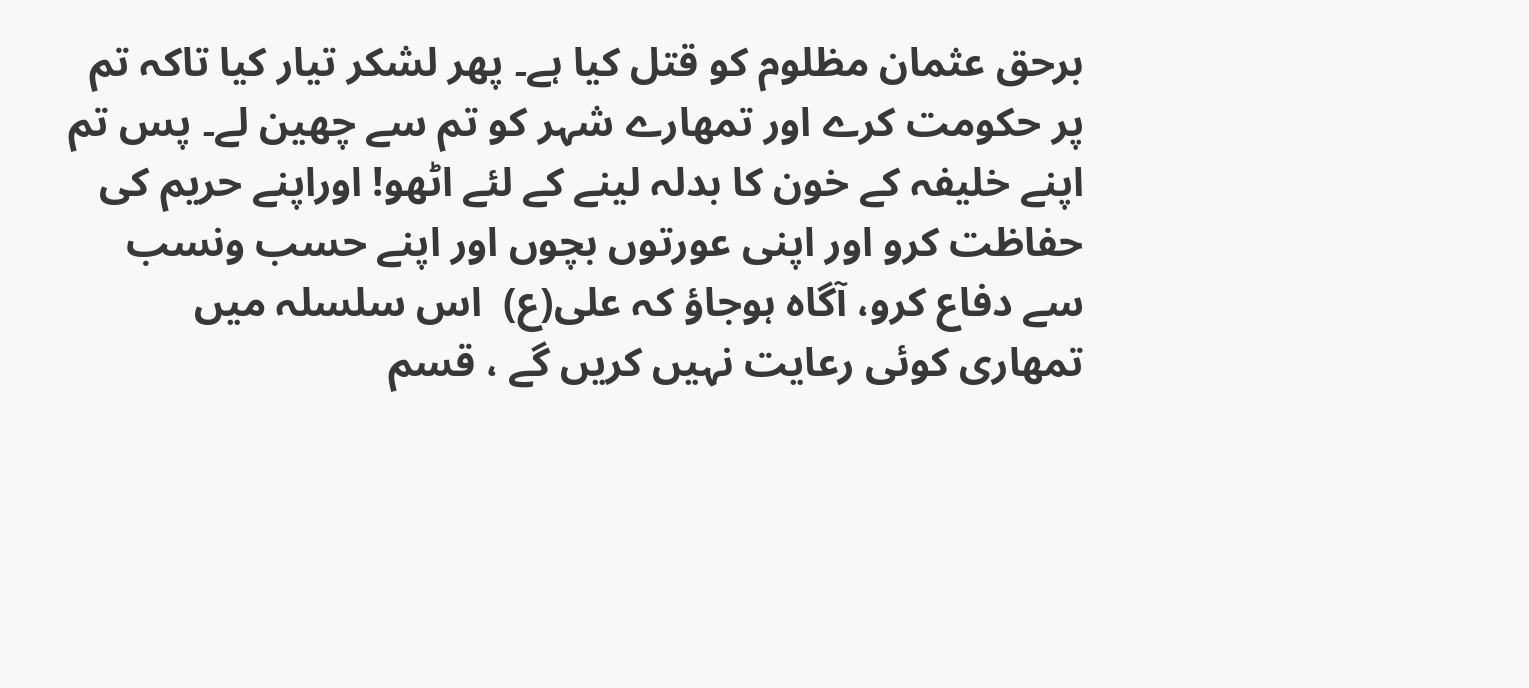برحق عثمان مظلوم کو قتل کیا ہے۔ پھر لشکر تیار کیا تاکہ تم پر حکومت کرے اور تمھارے شہر کو تم سے چھین لے۔ پس تم اپنے خلیفہ کے خون کا بدلہ لینے کے لئے اٹھو! اوراپنے حریم کی حفاظت کرو اور اپنی عورتوں بچوں اور اپنے حسب ونسب سے دفاع کرو، آگاہ ہوجاؤ کہ علی(ع)  اس سلسلہ میں تمھاری کوئی رعایت نہیں کریں گے ، قسم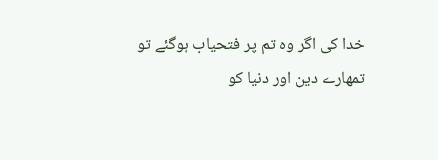خدا کی اگر وہ تم پر فتحیاب ہوگئے تو تمھارے دین اور دنیا کو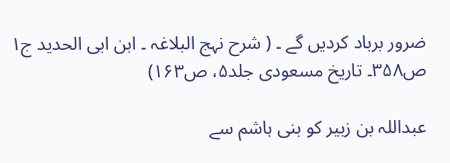ضرور برباد کردیں گے ۔ ( شرح نہج البلاغہ ۔ ابن ابی الحدید ج۱ ص۳۵۸۔ تاریخ مسعودی جلد۵، ص۱۶۳)

عبداللہ بن زبیر کو بنی ہاشم سے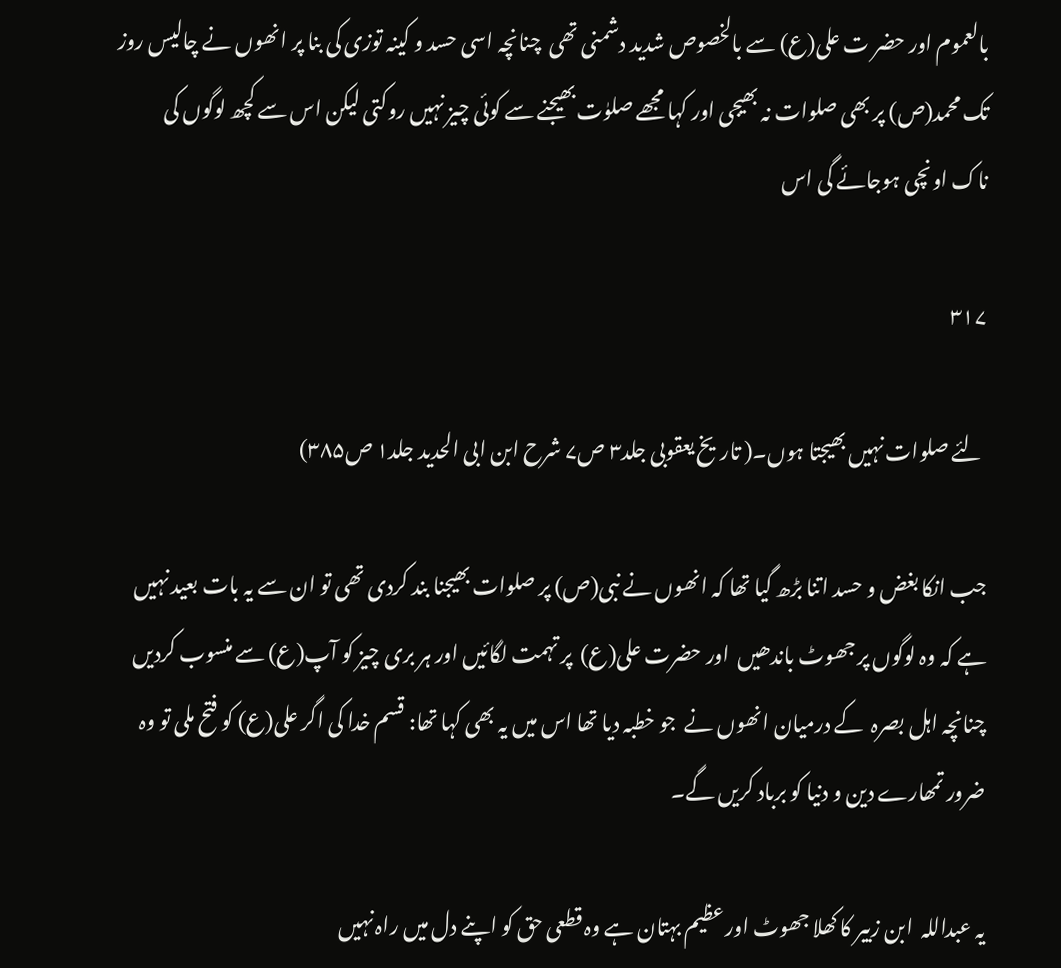بالعموم اور حضر ت علی(ع) سے بالخصوص شدید دشمنی تھی  چنانچہ اسی حسد و کینہ توزی کی بنا پر انھوں نے چالیس روز تک محمد(ص) پر بھی صلوات نہ بھیجی اور کہا مجھے صلوٰت بھیجنے سے کوئی چیز نہیں روکتی لیکن اس سے کچھ لوگوں کی ناک اونچی ہوجائے گی اس

۳۱۷

 لئے صلوات نہیں بھیجتا ہوں۔( تاریخ یعقوبی جلد۳ ص۷ شرح ابن ابی الحدید جلد۱ ص۳۸۵)

جب انکا بغض و حسد اتنا بڑھ گیا تھا کہ انھوں نے نبی(ص) پر صلوات بھیجنا بند کردی تھی تو ان سے یہ بات بعید نہیں ہے کہ وہ لوگوں پر جھوٹ باندھیں  اور حضرت علی(ع)  پر تہمت لگائیں اور ہر بری چیز کو آپ(ع) سے منسوب کردیں چنانچہ اہل بصرہ  کے درمیان انھوں نے  جو خطبہ دیا تھا اس میں یہ بھی کہا تھا: قسم خدا کی اگر علی(ع) کو فتح ملی تو وہ ضرور تمھارے دین و دنیا کو برباد کریں گے۔

یہ عبداللہ  ابن زبیر کا کھلا جھوٹ اور عظیم بہتان ہے وہ قطعی حق کو اپنے دل میں راہ نہیں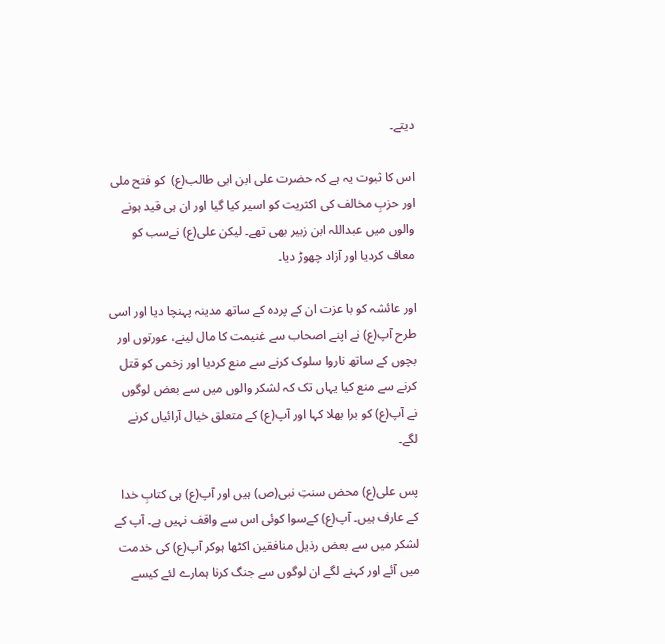دیتے۔

اس کا ثبوت یہ ہے کہ حضرت علی ابن ابی طالب(ع)  کو فتح ملی اور حزبِ مخالف کی اکثریت کو اسیر کیا گیا اور ان ہی قید ہونے والوں میں عبداللہ ابن زبیر بھی تھے۔ لیکن علی(ع) نےسب کو معاف کردیا اور آزاد چھوڑ دیا۔

اور عائشہ کو با عزت ان کے پردہ کے ساتھ مدینہ پہنچا دیا اور اسی طرح آپ(ع) نے اپنے اصحاب سے غنیمت کا مال لینے، عورتوں اور بچوں کے ساتھ ناروا سلوک کرنے سے منع کردیا اور زخمی کو قتل کرنے سے منع کیا یہاں تک کہ لشکر والوں میں سے بعض لوگوں نے آپ(ع) کو برا بھلا کہا اور آپ(ع) کے متعلق خیال آرائیاں کرنے لگے۔

پس علی(ع) محض سنتِ نبی(ص) ہیں اور آپ(ع) ہی کتابِ خدا کے عارف ہیں۔ آپ(ع) کےسوا کوئی اس سے واقف نہیں ہے۔ آپ کے لشکر میں سے بعض رذیل منافقین اکٹھا ہوکر آپ(ع) کی خدمت میں آئے اور کہنے لگے ان لوگوں سے جنگ کرنا ہمارے لئے کیسے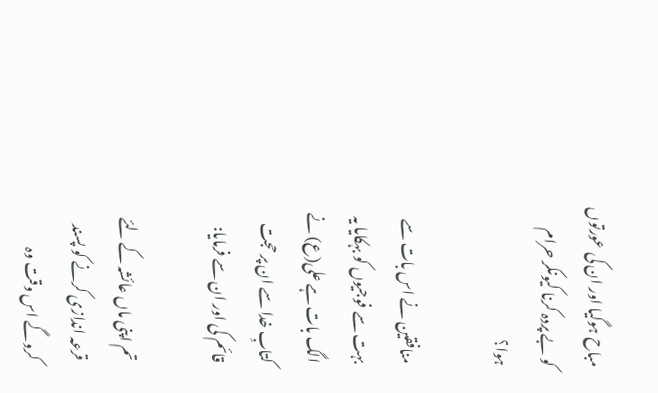مباح ہوگیا اور ان کی عورتوں کو بے پردہ کرنا کیونکر حرام ہوا؟

منافقین نے اس بات سے بہت سے فوجیوں کو بہکایا یہ الگ بات ہے علی(ع) نے کتابِ خدا سے ان پر حجت قائم کی اور ان سے فرمایا:

تم اپنی ماں عائشہ کے لئے قرعہ اندازی کرنے کو پسند کروگے اس وقت وہ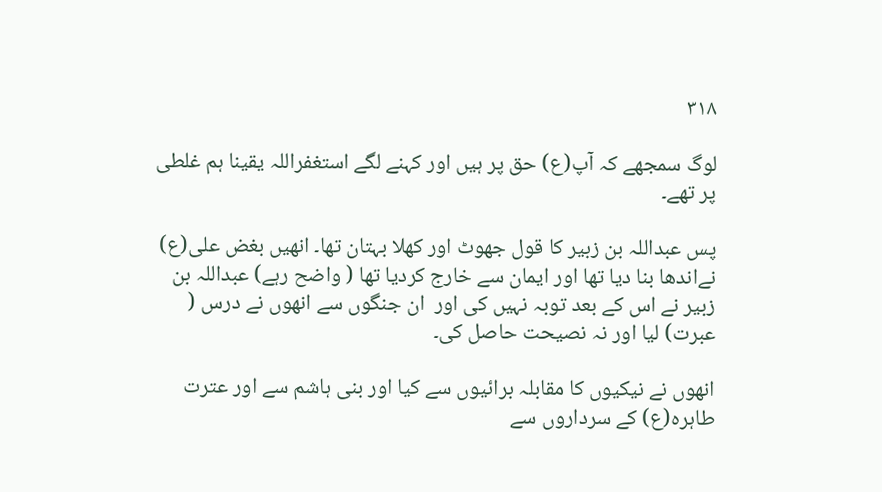۳۱۸

لوگ سمجھے کہ آپ(ع) حق پر ہیں اور کہنے لگے استغفراللہ یقینا ہم غلطی پر تھے۔

پس عبداللہ بن زبیر کا قول جھوٹ اور کھلا بہتان تھا۔ انھیں بغض علی(ع) نےاندھا بنا دیا تھا اور ایمان سے خارج کردیا تھا ( واضح رہے) عبداللہ بن زبیر نے اس کے بعد توبہ نہیں کی اور  ان جنگوں سے انھوں نے درس ( عبرت) لیا اور نہ نصیحت حاصل کی۔

انھوں نے نیکیوں کا مقابلہ برائیوں سے کیا اور بنی ہاشم سے اور عترت طاہرہ(ع) کے سرداروں سے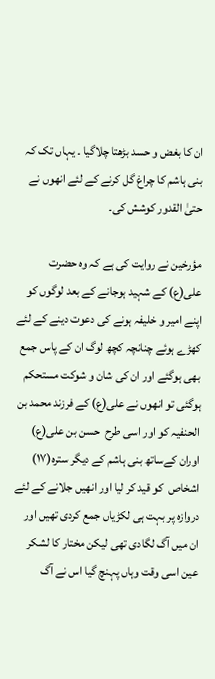ان کا بغض و حسد بڑھتا چلاگیا ۔ یہاں تک کہ بنی ہاشم کا چراغ گل کرنے کے لئے انھوں نے حتیٰ القدور کوشش کی۔

مؤرخین نے روایت کی ہے کہ وہ حضرت علی(ع) کے شہید ہوجانے کے بعد لوگوں کو اپنے امیر و خلیفہ ہونے کی دعوت دینے کے لئے کھڑے ہوئے چنانچہ کچھ لوگ ان کے پاس جمع بھی ہوگئے اور ان کی شان و شوکت مستحکم ہوگئی تو انھوں نے علی(ع) کے فرزند محمد بن الحنفیہ کو اور اسی طرح  حسن بن علی(ع) اوران کےساتھ بنی ہاشم کے دیگر سترہ(۱۷) اشخاص  کو قید کر لیا اور انھیں جلانے کے لئے دروازہ پر بہت ہی لکڑیاں جمع کردی تھیں اور ان میں آگ لگادی تھی لیکن مختار کا لشکر عین اسی وقت وہاں پہنچ گیا اس نے آگ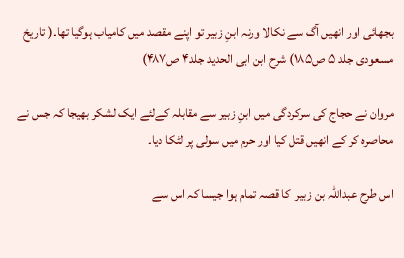بجھائی اور انھیں آگ سے نکالا ورنہ ابنِ زبیر تو اپنے مقصد میں کامیاب ہوگیا تھا۔( تاریخ مسعودی جلد ۵ ص۱۸۵) شرح ابن ابی الحدید جلد۴ ص۴۸۷)

مروان نے حجاج کی سرکردگی میں ابنِ زبیر سے مقابلہ کےلئے ایک لشکر بھیجا کہ جس نے  محاصرہ کر کے انھیں قتل کیا اور حرم میں سولی پر لٹکا دیا۔

اس طرح عبداللہ بن زبیر  کا قصہ تمام ہوا جیسا کہ اس سے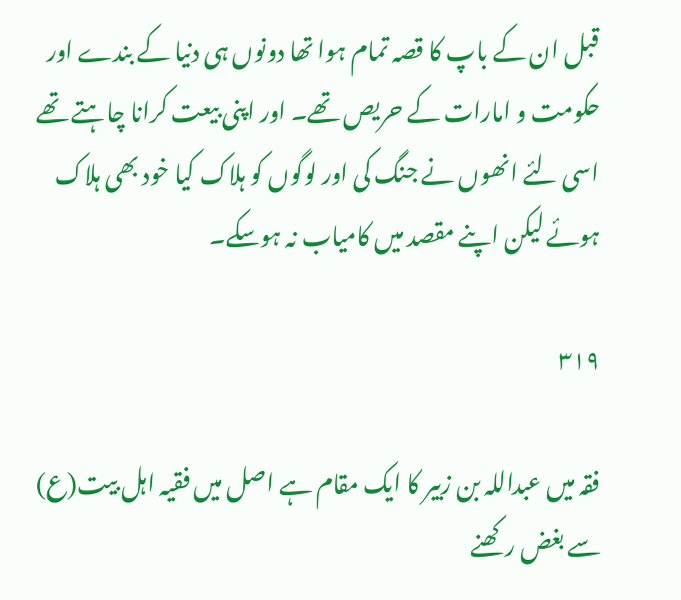قبل ان کے باپ کا قصہ تمام ہوا تھا دونوں ہی دنیا کے بندے اور حکومت و امارات کے حریص تھے۔ اور اپنی بیعت کرانا چاہتے تھے اسی لئے انھوں نے جنگ کی اور لوگوں کو ہلاک کیا خود بھی ہلاک ہوئے لیکن اپنے مقصد میں کامیاب نہ ہوسکے۔

۳۱۹

فقہ میں عبداللہ بن زبیر کا ایک مقام ہے اصل میں فقیہ اہل بیت(ع) سے بغض رکھنے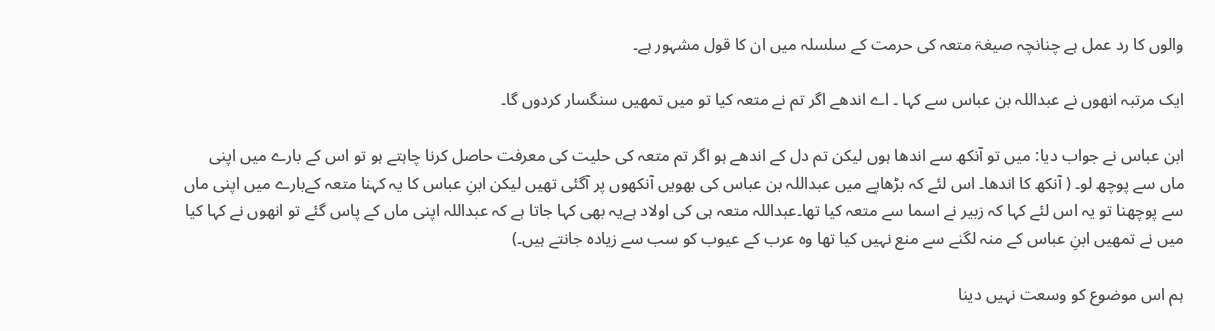والوں کا رد عمل ہے چنانچہ صیغۃ متعہ کی حرمت کے سلسلہ میں ان کا قول مشہور ہے۔

ایک مرتبہ انھوں نے عبداللہ بن عباس سے کہا ۔ اے اندھے اگر تم نے متعہ کیا تو میں تمھیں سنگسار کردوں گا۔

ابن عباس نے جواب دیا: میں تو آنکھ سے اندھا ہوں لیکن تم دل کے اندھے ہو اگر تم متعہ کی حلیت کی معرفت حاصل کرنا چاہتے ہو تو اس کے بارے میں اپنی ماں سے پوچھ لو۔ ( آنکھ کا اندھا۔ اس لئے کہ بڑھاپے میں عبداللہ بن عباس کی بھویں آنکھوں پر آگئی تھیں لیکن ابنِ عباس کا یہ کہنا متعہ کےبارے میں اپنی ماں سے پوچھنا تو یہ اس لئے کہا کہ زبیر نے اسما سے متعہ کیا تھا۔عبداللہ متعہ ہی کی اولاد ہےیہ بھی کہا جاتا ہے کہ عبداللہ اپنی ماں کے پاس گئے تو انھوں نے کہا کیا میں نے تمھیں ابنِ عباس کے منہ لگنے سے منع نہیں کیا تھا وہ عرب کے عیوب کو سب سے زیادہ جانتے ہیں۔)

ہم اس موضوع کو وسعت نہیں دینا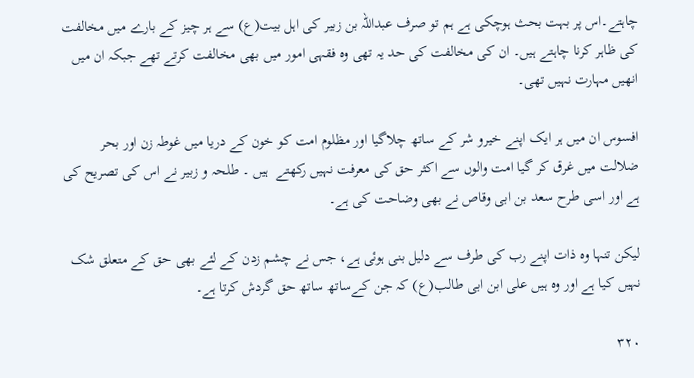چاہتے۔اس پر بہت بحث ہوچکی ہے ہم تو صرف عبداللہ بن زبیر کی اہل بیت(ع) سے ہر چیز کے بارے میں مخالفت کی ظاہر کرنا چاہتے ہیں۔ ان کی مخالفت کی حد یہ تھی وہ فقہی امور میں بھی مخالفت کرتے تھے جبکہ ان میں انھیں مہارت نہیں تھی۔

افسوس ان میں ہر ایک اپنے خیرو شر کے ساتھ چلاگیا اور مظلوم امت کو خون کے دریا میں غوطہ زن اور بحر ضلالت میں غرق کر گیا امت والوں سے اکثر حق کی معرفت نہیں رکھتے  ہیں ۔ طلحہ و زبیر نے اس کی تصریح کی ہے اور اسی طرح سعد بن ابی وقاص نے بھی وضاحت کی ہے۔

لیکن تنہا وہ ذات اپنے رب کی طرف سے دلیل بنی ہوئی ہے، جس نے چشم زدن کے لئے بھی حق کے متعلق شک نہیں کیا ہے اور وہ ہیں علی ابن ابی طالب(ع) کہ جن کےساتھ ساتھ حق گردش کرتا ہے۔

۳۲۰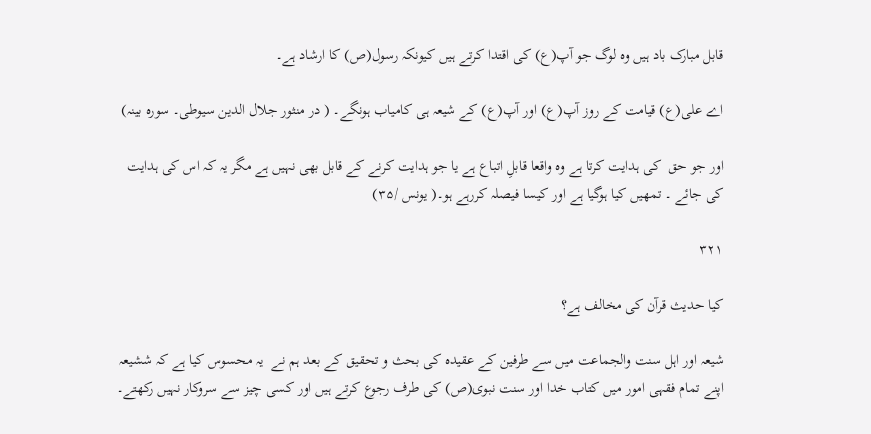قابل مبارک باد ہیں وہ لوگ جو آپ(ع) کی اقتدا کرتے ہیں کیونکہ رسول(ص) کا ارشاد ہے۔

اے علی(ع) قیامت کے روز آپ(ع) اور آپ(ع) کے شیعہ ہی کامیاب ہونگے۔ ( در منثور جلال الدین سیوطی۔ سورہ بینہ)

اور جو حق  کی ہدایت کرتا ہے وہ واقعا قابلِ اتباع ہے یا جو ہدایت کرنے کے قابل بھی نہیں ہے مگر یہ کہ اس کی ہدایت کی جائے ۔ تمھیں کیا ہوگیا ہے اور کیسا فیصلہ کررہے ہو۔( یونس /۳۵)

۳۲۱

کیا حدیث قرآن کی مخالف ہے؟

شیعہ اور اہل سنت والجماعت میں سے طرفین کے عقیدہ کی بحث و تحقیق کے بعد ہم نے  یہ محسوس کیا ہے کہ ششیعہ اپنے تمام فقہی امور میں کتاب خدا اور سنت نبوی(ص) کی طرف رجوع کرتے ہیں اور کسی چیز سے سروکار نہیں رکھتے۔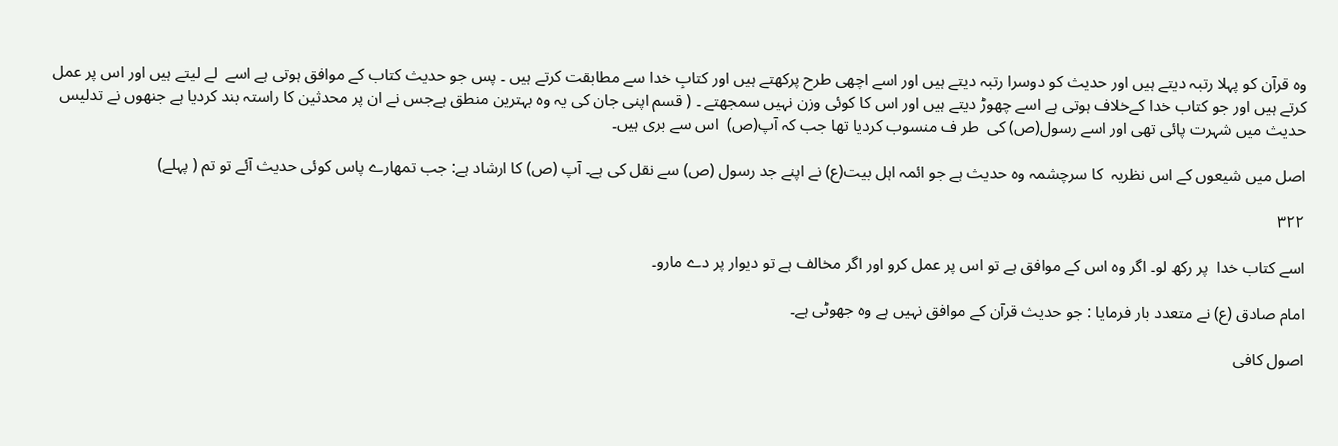وہ قرآن کو پہلا رتبہ دیتے ہیں اور حدیث کو دوسرا رتبہ دیتے ہیں اور اسے اچھی طرح پرکھتے ہیں اور کتابِ خدا سے مطابقت کرتے ہیں ۔ پس جو حدیث کتاب کے موافق ہوتی ہے اسے  لے لیتے ہیں اور اس پر عمل کرتے ہیں اور جو کتاب خدا کےخلاف ہوتی ہے اسے چھوڑ دیتے ہیں اور اس کا کوئی وزن نہیں سمجھتے ۔ ( قسم اپنی جان کی یہ وہ بہترین منطق ہےجس نے ان پر محدثین کا راستہ بند کردیا ہے جنھوں نے تدلیس حدیث میں شہرت پائی تھی اور اسے رسول(ص) کی  طر ف منسوب کردیا تھا جب کہ آپ(ص)  اس سے بری ہیں۔

اصل میں شیعوں کے اس نظریہ  کا سرچشمہ وہ حدیث ہے جو ائمہ اہل بیت(ع) نے اپنے جد رسول (ص) سے نقل کی ہے۔ آپ (ص) کا ارشاد ہے: جب تمھارے پاس کوئی حدیث آئے تو تم ( پہلے)

۳۲۲

اسے کتاب خدا  پر رکھ لو۔ اگر وہ اس کے موافق ہے تو اس پر عمل کرو اور اگر مخالف ہے تو دیوار پر دے مارو۔

امام صادق (ع) نے متعدد بار فرمایا : جو حدیث قرآن کے موافق نہیں ہے وہ جھوٹی ہے۔

اصول کافی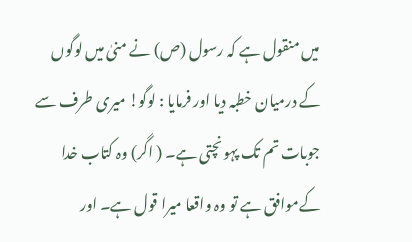میں منقول ہے کہ رسول (ص) نے منیٰ میں لوگوں کے درمیان خطبہ دیا اور فرمایا : لوگو! میری طرف سے جوبات تم تک پہونچتی ہے۔ ( اگر) وہ کتاب خدا کےموافق ہے تو وہ واقعا میرا قول ہے۔ اور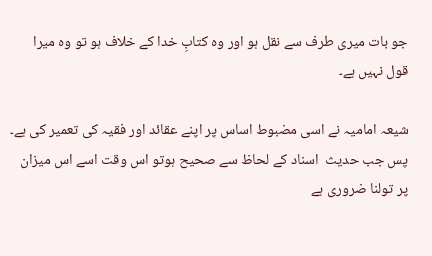جو بات میری طرف سے نقل ہو اور وہ کتابِ خدا کے خلاف ہو تو وہ میرا قول نہیں ہے۔

شیعہ امامیہ نے اسی مضبوط اساس پر اپنے عقائد اور فقیہ کی تعمیر کی ہے۔ پس جب حدیث  اسناد کے لحاظ سے صحیح ہوتو اس وقت اسے اس میزان پر تولنا ضروری ہے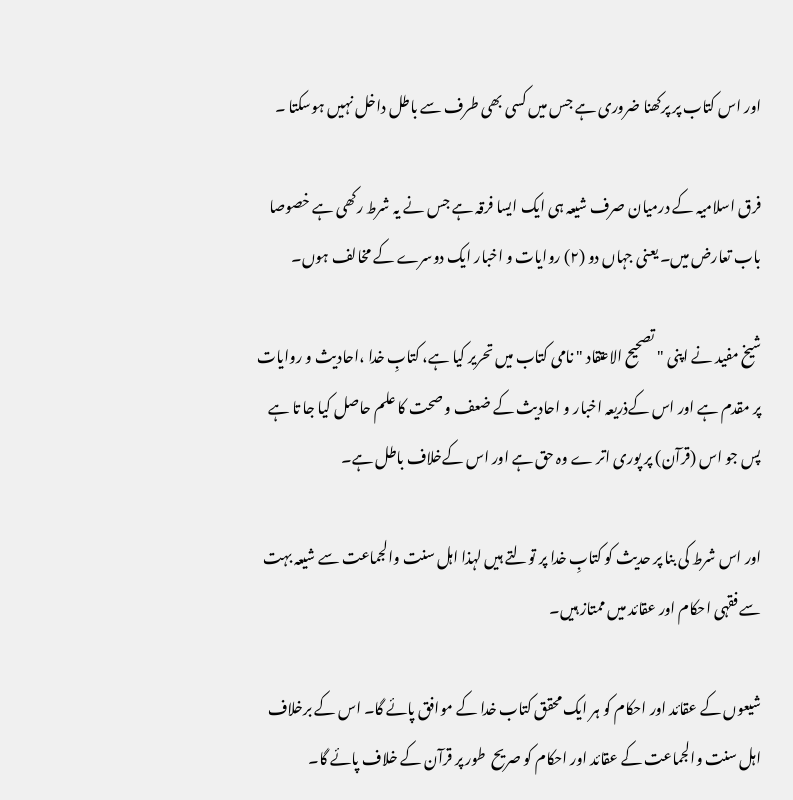اور اس کتاب پر پرکھنا ضروری ہے جس میں کسی بھی طرف سے باطل داخل نہیں ہوسکتا ۔

فرق اسلامیہ کے درمیان صرف شیعہ ہی ایک ایسا فرقہ ہے جس نے یہ شرط رکھی ہے خصوصا باب تعارض میں۔ یعنی جہاں دو (۲) روایات و اخبار ایک دوسرے کے مخالف ہوں۔

شیخ مفید نے اپنی " تصحیح الاعتقاد " نامی کتاب میں تحریر کیا ہے، کتابِ خدا ،احادیث و روایات پر مقدم ہے اور اس کےذریعہ اخبار و احادیث کے ضعف و صحت کا علم حاصل کیا جا تا ہے پس جو اس (قرآن) پر پوری اتر ے وہ حق ہے اور اس کےخلاف باطل ہے۔

اور اس شرط کی بنا پر حدیث کو کتابِ خدا پر تولتے ہیں لہذا اہل سنت والجماعت سے شیعہ بہت سے فقہی احکام اور عقائد میں ممتاز ہیں۔

شیعوں کے عقائد اور احکام کو ہر ایک محقق کتاب خدا کے موافق پائے گا۔ اس کے برخلاف اہل سنت والجماعت کے عقائد اور احکام کو صریح  طور پر قرآن کے خلاف پائے گا۔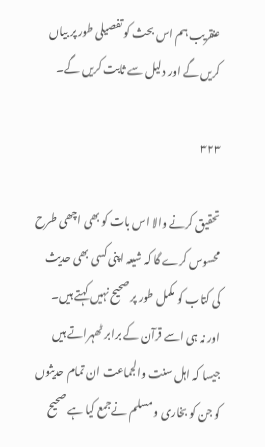عنقریب ہم اس بحث کو تفصیلی طور پر بیاں کریں گے اور دلیل سے ثابت کریں گے۔

۳۲۳

تحقیق کرنے والا اس بات کو بھی اچھی طرح محسوس کرے گا کہ شیعہ اپنی کسی بھی حدیث کی کتاب کو مکمل طور پر صحیح نہیں کہتے ہیں۔ اور نہ ہی اسے قرآن کے برابر ٹھہراتے ہیں جیسا کہ اہل سنت والجماعت ان تمام حدیثوں کو جن کو بخاری و مسلم نےجمع کیا ہے صحیح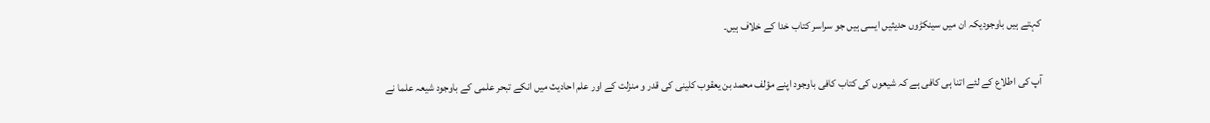کہتے ہیں باوجودیکہ ان میں سینکڑوں حدیثیں ایسی ہیں جو سراسر کتاب خدا کے خلاف ہیں۔

آپ کی اطلاع کے لئے اتنا ہی کافی ہے کہ شیعوں کی کتاب کافی باوجود اپنے مؤلف محمد بن یعقوب کلینی کی قدر و منزلت کے اور علم احادیث میں انکے تبحر علمی کے باوجود شیعہ علما نے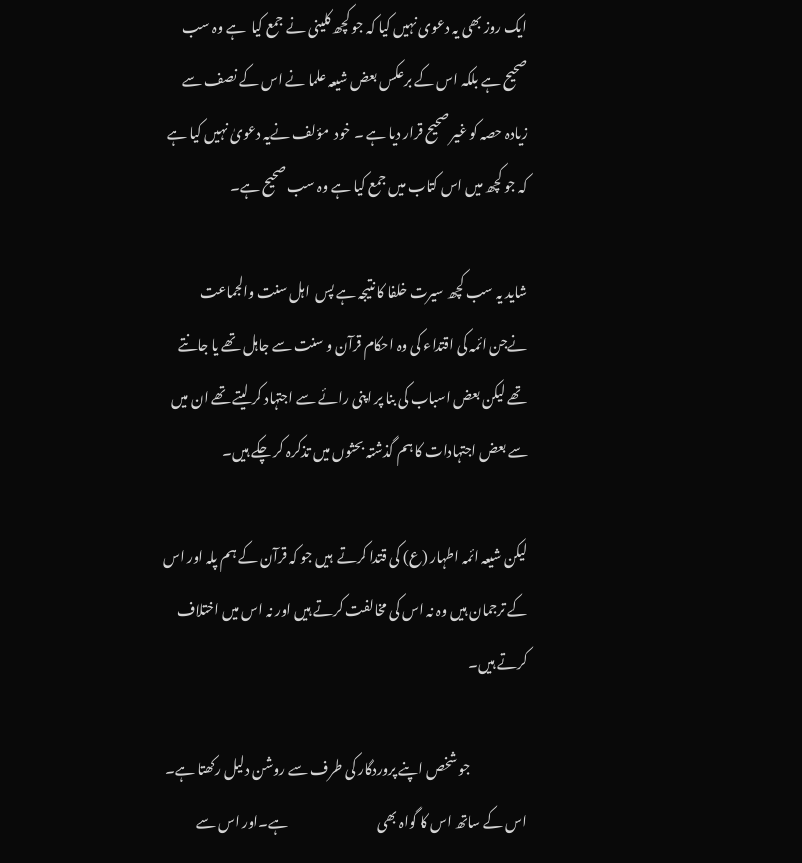ایک روز بھی یہ دعوی نہیں کیا کہ جو کچھ کلینی نے جمع کیا  ہے وہ سب صحیح ہے بلکہ اس کے برعکس بعض شیعہ علما نے اس کے نصف سے زیادہ حصہ کو غیر صحیح قرار دیا ہے ۔ خود  مؤلف نےیہ دعویٰ نہیں کیا ہے کہ جو کچھ میں اس کتاب میں جمع کیا ہے وہ سب صحیح ہے۔

شاید یہ سب کچھ سیرت خلفا کا نتیجہ ہے پس  اہل سنت والجماعت نےجن ائمہ کی اقتداء کی وہ احکام قرآن و سنت سے جاہل تھے یا جانتے  تھے لیکن بعض اسباب کی بنا پر اپنی رائے سے اجتہاد کر لیتے تھے ان میں سے بعض اجتہادات کا ہم گذشتہ بحثوں میں تذکرہ کر چکے ہیں۔

لیکن شیعہ ائمہ اطہار (ع) کی قتدا کرتے  ہیں جو کہ قرآن کے ہم پلہ اور اس کے ترجمان ہیں وہ نہ اس کی مخالفت کرتے ہیں اور نہ اس میں اختلاف کرتے ہیں۔

                     جو شخص اپنے پروردگار کی طرف سے روشن دلیل رکھتا ہے۔ اس کے ساتھ اس کا گواہ بھی                                 ہے۔اور اس سے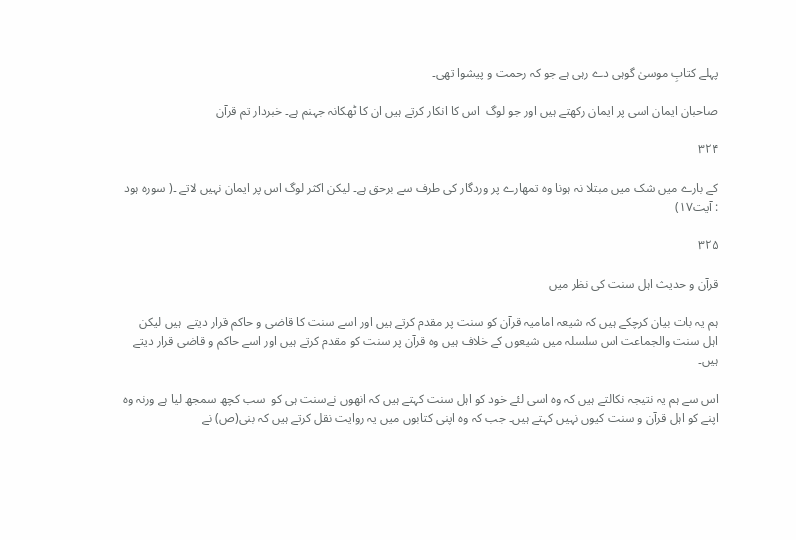پہلے کتابِ موسیٰ گوہی دے رہی ہے جو کہ رحمت و پیشوا تھی۔

صاحبان ایمان اسی پر ایمان رکھتے ہیں اور جو لوگ  اس کا انکار کرتے ہیں ان کا ٹھکانہ جہنم ہے۔ خبردار تم قرآن

۳۲۴

کے بارے میں شک میں مبتلا نہ ہونا وہ تمھارے پر وردگار کی طرف سے برحق ہے۔ لیکن اکثر لوگ اس پر ایمان نہیں لاتے ۔( سورہ ہود : آیت۱۷)

۳۲۵

قرآن و حدیث اہل سنت کی نظر میں

ہم یہ بات بیان کرچکے ہیں کہ شیعہ امامیہ قرآن کو سنت پر مقدم کرتے ہیں اور اسے سنت کا قاضی و حاکم قرار دیتے  ہیں لیکن اہل سنت والجماعت اس سلسلہ میں شیعوں کے خلاف ہیں وہ قرآن پر سنت کو مقدم کرتے ہیں اور اسے حاکم و قاضی قرار دیتے ہیں۔

اس سے ہم یہ نتیجہ نکالتے ہیں کہ وہ اسی لئے خود کو اہل سنت کہتے ہیں کہ انھوں نےسنت ہی کو  سب کچھ سمجھ لیا ہے ورنہ وہ اپنے کو اہل قرآن و سنت کیوں نہیں کہتے ہیں۔ جب کہ وہ اپنی کتابوں میں یہ روایت نقل کرتے ہیں کہ بنی(ص) نے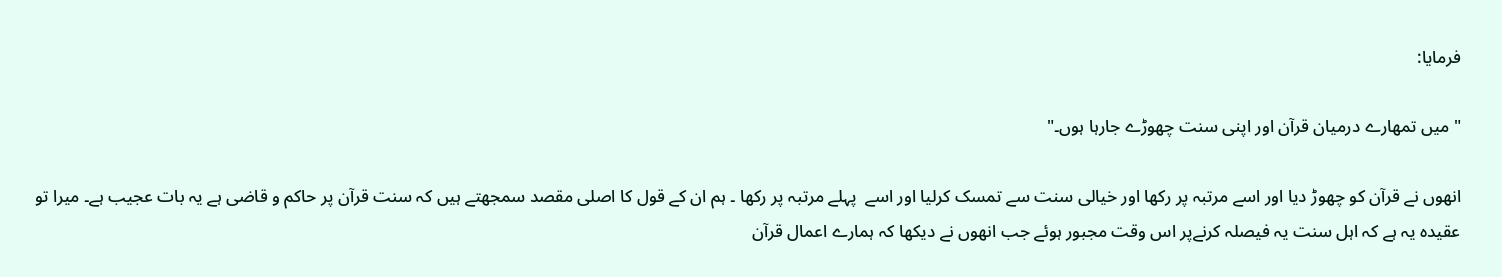فرمایا:

" میں تمھارے درمیان قرآن اور اپنی سنت چھوڑے جارہا ہوں۔"

انھوں نے قرآن کو چھوڑ دیا اور اسے مرتبہ پر رکھا اور خیالی سنت سے تمسک کرلیا اور اسے  پہلے مرتبہ پر رکھا ۔ ہم ان کے قول کا اصلی مقصد سمجھتے ہیں کہ سنت قرآن پر حاکم و قاضی ہے یہ بات عجیب ہے۔ میرا تو عقیدہ یہ ہے کہ اہل سنت یہ فیصلہ کرنےپر اس وقت مجبور ہوئے جب انھوں نے دیکھا کہ ہمارے اعمال قرآن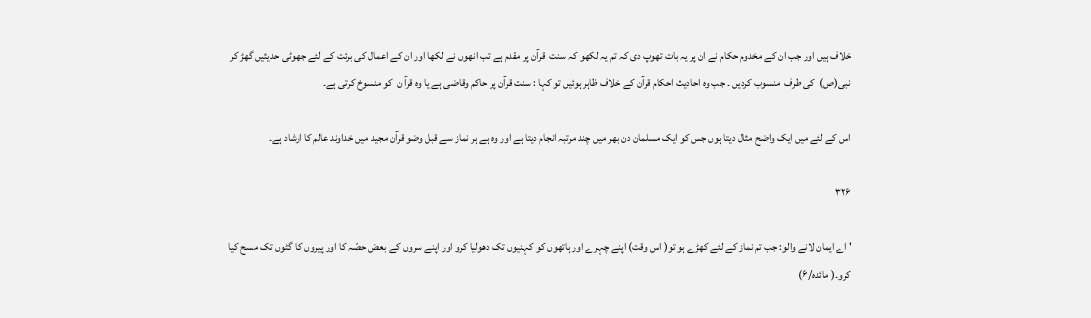خلاف ہیں اور جب ان کے مخدوم حکام نے ان پر یہ بات تھوپ دی کہ تم یہ لکھو کہ سنت  قرآن پر مقدم ہے تب انھوں نے لکھا اور ان کے اعمال کی برئت کے لئے جھوٹی حدیثیں گھڑ کر نبی(ص)  کی طرف  منسوب کردیں ۔ جب وہ احادیث احکام قرآن کے خلاف ظاہر ہوئیں تو کہا : سنت قرآن پر حاکم وقاضی ہے یا وہ قرآ ن  کو منسوخ کرتی ہے۔

اس کے لئے میں ایک واضح مثال دیتا ہوں جس کو ایک مسلمان دن بھر میں چند مرتبہ انجام دیتا ہے اور وہ ہے ہر نماز سے قبل وضو قرآن مجید میں خداوند عالم کا ارشاد ہے۔

۳۲۶

' اے ایمان لانے والو: جب تم نماز کے لئے کھڑے ہو تو( اس وقت) اپنے چہرے اور ہاتھوں کو کہنیوں تک دھولیا کرو اور اپنے سروں کے بعض حصّہ کا اور پیروں کا گٹوں تک مسح کیا کرو۔( مائدہ/۶)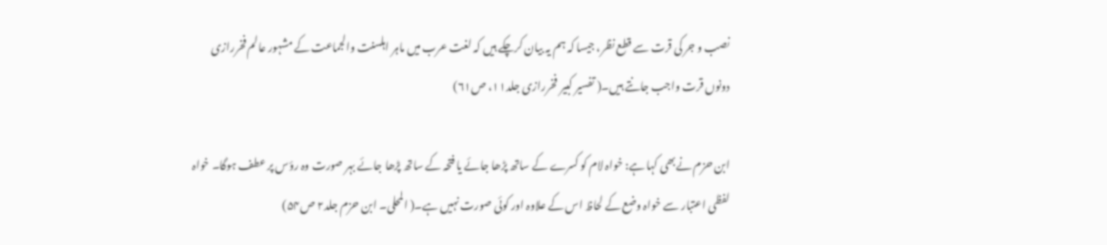نصب و جر کی قرت سے قطع نظر، جیسا کہ ہم یہ بیان کرچکے ہیں کہ لغت عرب میں ماہر اہلسنت والجماعت کے مشہور عالم فخررازی دونوں قرت واجب جانتے ہیں۔( تفسیر کبیر  فخررازی جلد۱۱، ص۶۱)

ابن حزم نےبھی کہا ہے: خواہ لام کو کسرے کے ساتھ پڑھا جائے یا فتحہ کے ساتھ پڑھا جائے بہر صورت وہ رؤس پر عطف ہوگا۔ خواہ لفظی اعتبار سے خواہ وضع کے لحاظ اس کے علاوہ اور کوئی صورت نہیں ہے۔( المحلی۔ ابن حزم جلد۲ ص۵۴)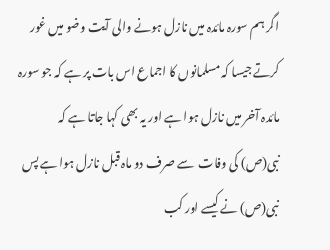اگر ہم سورہ مائدہ میں نازل ہونے والی آیت وضو میں غور کرتے جیسا کہ مسلمانوں کا اجماع اس بات پر ہے کہ جو سورہ مائدہ آخر میں نازل ہوا ہے اور یہ بھی کہا جاتا ہے کہ نبی(ص) کی وفات  سے صرف دو ماہ قبل نازل ہوا ہے پس نبی(ص) نے کیسے اور کب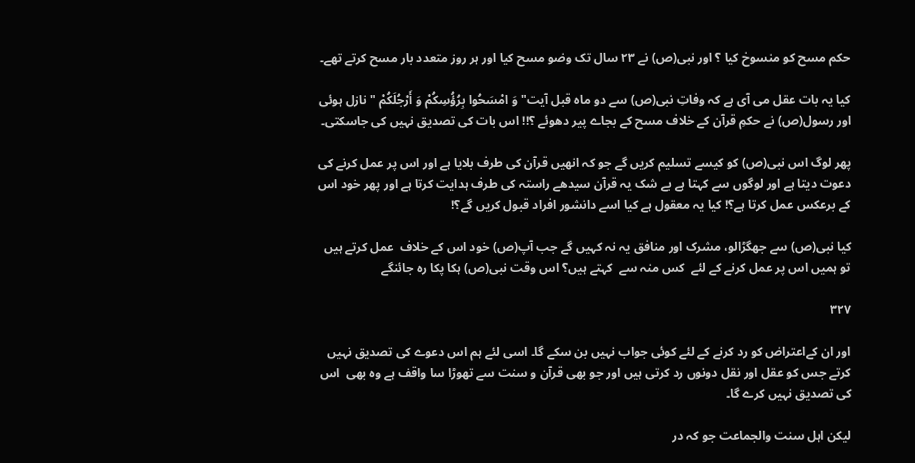حکم مسح کو منسوخ کیا ؟ اور نبی(ص) نے ۲۳ سال تک وضو مسح کیا اور ہر روز متعدد بار مسح کرتے تھے۔

کیا یہ بات عقل می آی ہے کہ وفاتِ نبی(ص) سے دو ماہ قبل آیت" وَ امْسَحُوا بِرُؤُسِكُمْ وَ أَرْجُلَكُمْ " نازل ہوئی اور رسول(ص) نے حکمِ قرآن کے خلاف مسح کے بجاے پیر دھوئے ؟!! اس بات کی تصدیق نہیں کی جاسکتی۔

پھر لوگ اس نبی(ص) کو کیسے تسلیم کریں گے جو کہ انھیں قرآن کی طرف بلایا ہے اور اس پر عمل کرنے کی دعوت دیتا ہے اور لوگوں سے کہتا ہے بے شک یہ قرآن سیدھے راستہ کی طرف ہدایت کرتا ہے اور پھر خود اس کے برعکس عمل کرتا ہے؟! کیا یہ معقول ہے کیا اسے دانشور افراد قبول کریں گے؟!

کیا نبی(ص) سے جھگڑالو، مشرک اور منافق یہ نہ کہیں گے جب آپ(ص) خود اس کے خلاف  عمل کرتے ہیں تو ہمیں اس پر عمل کرنے کے لئے  کس منہ سے  کہتے ہیں؟ اس وقت نبی(ص) ہکا پکا رہ جائنگے

۳۲۷

اور ان کےاعتراض کو رد کرنے کے لئے کوئی جواب نہیں بن سکے گا۔ اسی لئے ہم اس دعوے کی تصدیق نہیں کرتے جس کو عقل اور نقل دونوں رد کرتی ہیں اور جو بھی قرآن و سنت سے تھوڑا سا واقف ہے وہ بھی  اس کی تصدیق نہیں کرے گا۔

لیکن اہل سنت والجماعت جو کہ در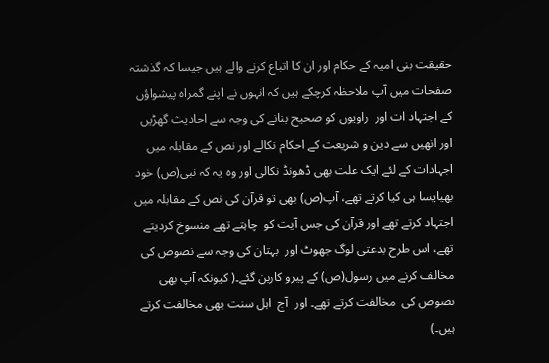حقیقت بنی امیہ کے حکام اور ان کا اتباع کرنے والے ہیں جیسا کہ گذشتہ صفحات میں آپ ملاحظہ کرچکے ہیں کہ انہوں نے اپنے گمراہ پیشواؤں کے اجتہاد ات اور  راویوں کو صحیح بنانے کی وجہ سے احادیث گھڑیں اور انھیں سے دین و شریعت کے احکام نکالے اور نص کے مقابلہ میں اجہادات کے لئے ایک علت بھی ڈھونڈ نکالی اور وہ یہ کہ نبی(ص) خود بھیایسا ہی کیا کرتے تھے، آپ(ص) بھی تو قرآن کی نص کے مقابلہ میں اجتہاد کرتے تھے اور قرآن کی جس آیت کو  چاہتے تھے منسوخ کردیتے تھے، اس طرح بدعتی لوگ جھوٹ اور  بہتان کی وجہ سے نصوص کی مخالف کرنے میں رسول(ص) کے پیرو کاربن گئے۔( کیونکہ آپ بھی ںصوص کی  مخالفت کرتے تھے۔ اور  آج  اہل سنت بھی مخالفت کرتے ہیں۔)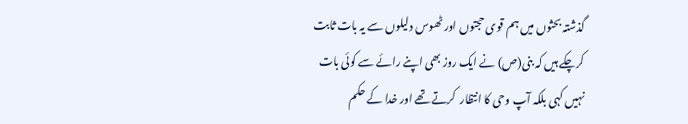گذشتہ بحثوں میں ہم قوی حجتوں اور ٹھوس دلیلوں سے یہ بات ثابت کرچکے ہیں کہ بنی(ص) نے ایک روز بھی اپنے رائے سے کوئی بات نہیں کہی بلکہ آپ وحی کا انتظار  کرتے تھے اور خدا کے حکم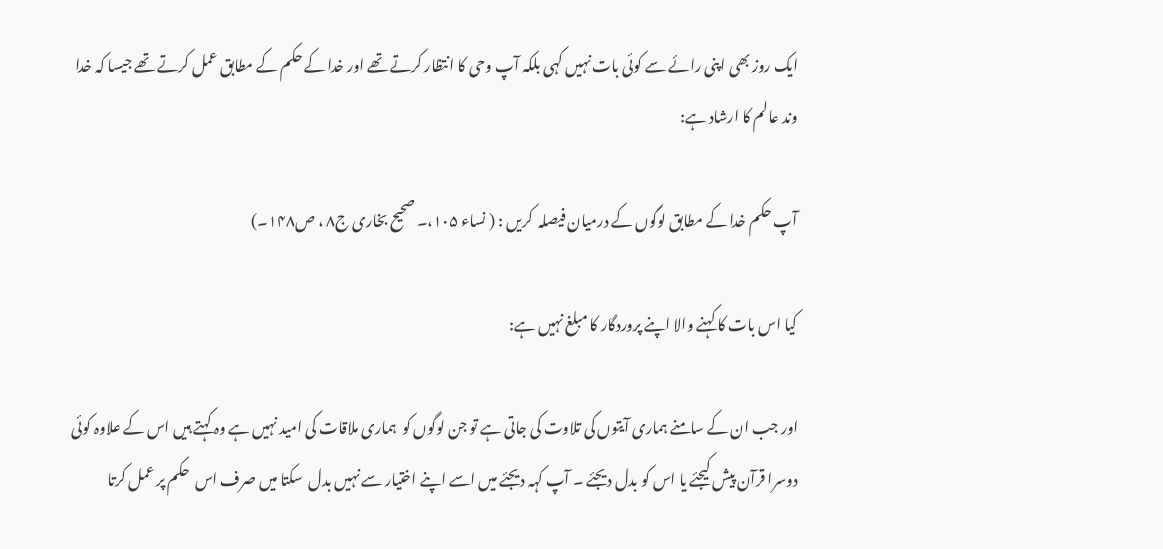ایک روز بھی اپنی رائے سے کوئی بات نہیں کہی بلکہ آپ وحی کا انتظار کرتے تھے اور خدا کے حکم کے مطابق عمل کرتے تھے جیسا کہ خدا وند عالم کا ارشاد ہے:

آپ حکم خدا کے مطابق لوگوں کے درمیان فیصلہ  کریں : ( نساء ۱۰۵،۔ صحیح بخاری ج۸ ، ص۱۴۸۔)

کیا اس بات کا کہنے والا اپنے پروردگار کا مبلغ نہیں ہے:

اور جب ان کے سامنے ہماری آیتوں کی تلاوت کی جاتی ہے تو جن لوگوں کو  ہماری ملاقات کی امید نہیں ہے وہ کہتے ہیں اس کے علاوہ کوئی دوسرا قرآن پیش کیجئے یا اس کو بدل دیجئے ۔ آپ کہہ دیجئے میں اسے اپنے اختیار سے نہیں بدل  سکتا میں صرف اس  حکم پر عمل کرتا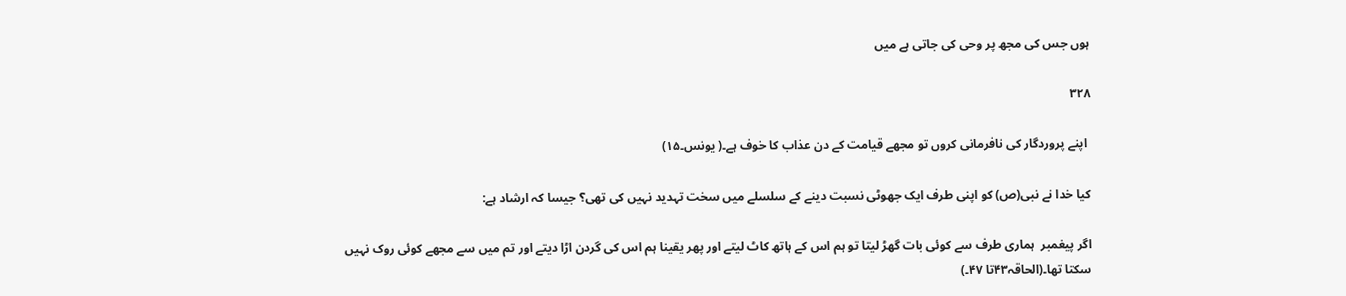ہوں جس کی مجھ پر وحی کی جاتی ہے میں

۳۲۸

 اپنے پروردگار کی نافرمانی کروں تو مجھے قیامت کے دن عذاب کا خوف ہے۔( یونس۔۱۵)

کیا خدا نے نبی(ص) کو اپنی طرف ایک جھوٹی نسبت دینے کے سلسلے میں سخت تہدید نہیں کی تھی؟ جیسا کہ ارشاد ہے:

اگر پیغمبر  ہماری طرف سے کوئی بات گھڑ لیتا تو ہم اس کے ہاتھ کاٹ لیتے اور پھر یقینا ہم اس کی گردن اڑا دیتے اور تم میں سے مجھے کوئی روک نہیں سکتا تھا۔(الحاقہ۴۳تا ۴۷۔)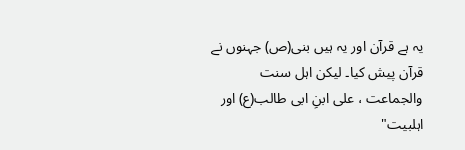یہ ہے قرآن اور یہ ہیں بنی(ص) جہنوں نے قرآن پیش کیا۔ لیکن اہل سنت والجماعت ، علی ابنِ ابی طالب(ع) اور اہلبیت"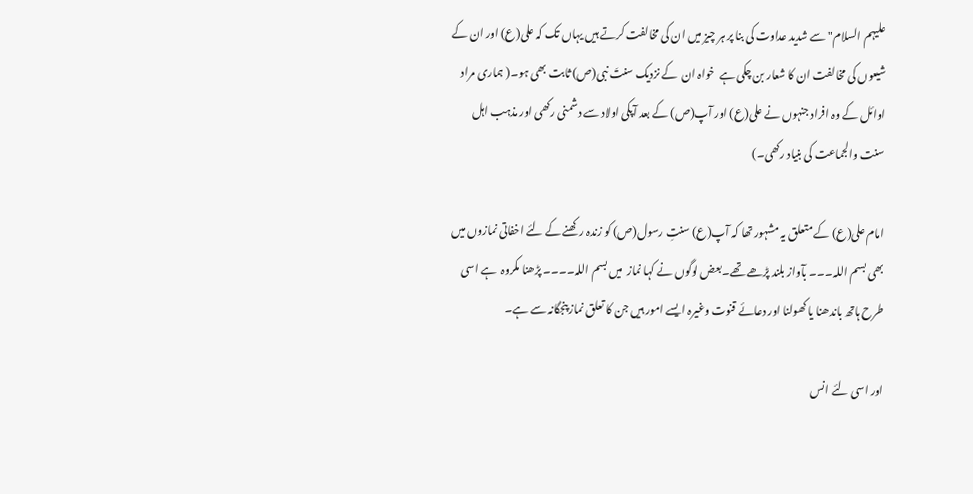علیہم السلام" سے شدید عداوت کی بنا پر ہر چیز میں ان کی مخالفت کرتے ہیں یہاں تک کہ علی(ع) اور ان کے شیعوں کی مخالفت ان کا شعار بن چکی ہے  خواہ ان  کے نزدیک سنتَ نبی(ص) ثابت بھی ہو۔( ہماری مراد اوائل کے وہ افراد جنہوں نے علی(ع) اور آپ(ص) کے بعد آپکی اولاد سے دشمنی رکھی اور مذہب اہل سنت والجماعت کی بنیاد رکھی۔)

امام علی(ع) کے متعلق یہ مشہور تھا کہ آپ(ع) سنتِ رسول(ص) کو زندہ رکھنے کے لئے اخفاتی نمازوں میں بھی بسم اللہ۔۔۔ بآواز بلند پڑھے تھے۔بعض لوگوں نے کہا نماز  میں بسم اللہ۔۔۔۔ پڑھنا مکروہ  ہے اسی طرح ہاتھ باندھنا یا کھولنا اور دعائے قنوت وغیرہ ایسے امور ہیں جن کا تعلق نماز پنجگانہ سے ہے۔

اور اسی لئے انس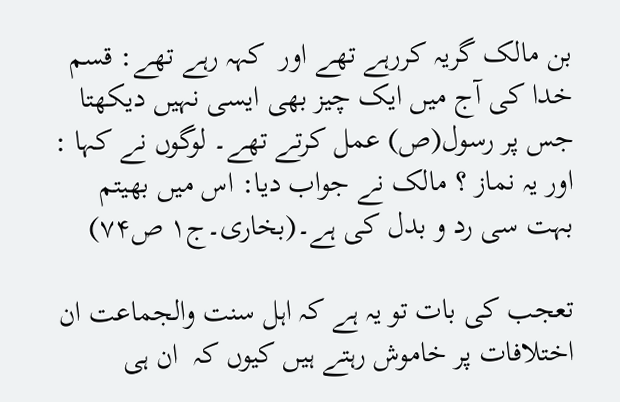بن مالک گریہ کررہے تھے اور  کہہ رہے تھے: قسم خدا کی آج میں ایک چیز بھی ایسی نہیں دیکھتا جس پر رسول(ص) عمل کرتے تھے۔ لوگوں نے کہا : اور یہ نماز ؟ مالک نے جواب دیا: اس میں بھیتم بہت سی رد و بدل کی ہے۔(بخاری۔ج۱ ص۷۴)

تعجب کی بات تو یہ ہے کہ اہل سنت والجماعت ان اختلافات پر خاموش رہتے ہیں کیوں کہ  ان ہی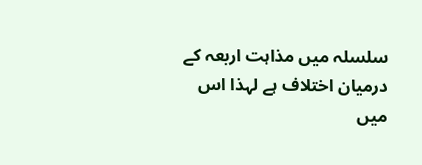سلسلہ میں مذاہت اربعہ کے درمیان اختلاف ہے لہذا اس میں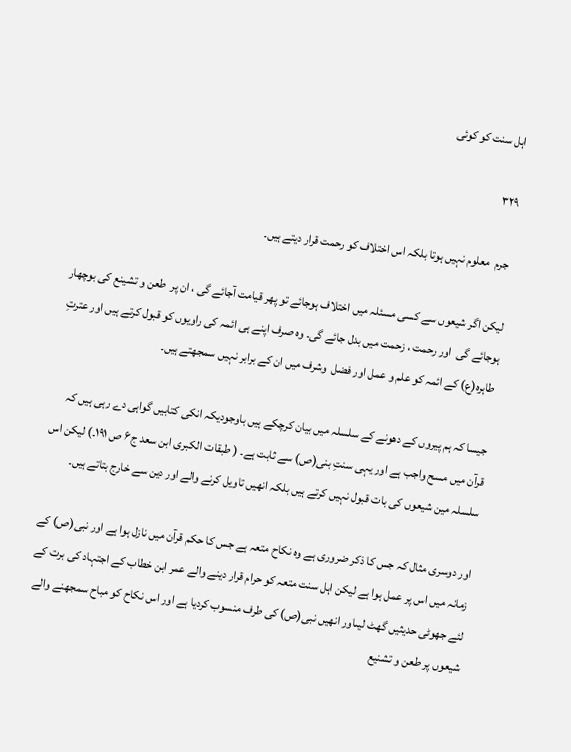اہل سنت کو کوئی

۳۲۹

 جرم  معلوم نہیں ہوتا بلکہ اس اختلاف کو رحمت قرار دیتے ہیں۔

لیکن اگر شیعوں سے کسی مسئلہ میں اختلاف ہوجائے تو پھر قیامت آجائے گی ، ان پر  طعن و تشینع کی بوچھار ہوجائے گی  اور رحمت ، زحمت میں بدل جائے گی۔ وہ صرف اپنے ہی ائمہ کی راویوں کو قبول کرتے ہیں اور عترتِ طاہرہ(ع) کے ائمہ کو علم و عمل اور فضل  وشرف میں ان کے برابر نہیں سمجھتے ہیں۔

جیسا کہ ہم پیروں کے دھونے کے سلسلہ میں بیان کرچکے ہیں باوجودیکہ انکی کتابیں گواہی دے رہی ہیں کہ قرآن میں مسح واجب ہے اور یہی سنتِ بنی(ص) سے ثابت ہے۔ ( طبقات الکبری ابن سعد ج۶ ص ۱۹۱۔) لیکن اس سلسلہ مین شیعوں کی بات قبول نہیں کرتے ہیں بلکہ انھیں تاویل کرنے والے اور دین سے خارج بتاتے ہیں۔

اور دوسری مثال کہ جس کا ذکر ضروری ہے وہ نکاح متعہ ہے جس کا حکم قرآن میں نازل ہوا ہے اور نبی(ص) کے زمانہ میں اس پر عمل ہوا ہے لیکن اہل سنت متعہ کو حرام قرار دینے والے عمر ابن خطاب کے اجتہاد کی برت کے لئے جھوٹی حدیثیں گھٹ لیںاور انھیں نبی(ص) کی طرف منسوب کردیا ہے اور اس نکاح کو مباح سمجھنے والے شیعوں پر طعن و تشنیع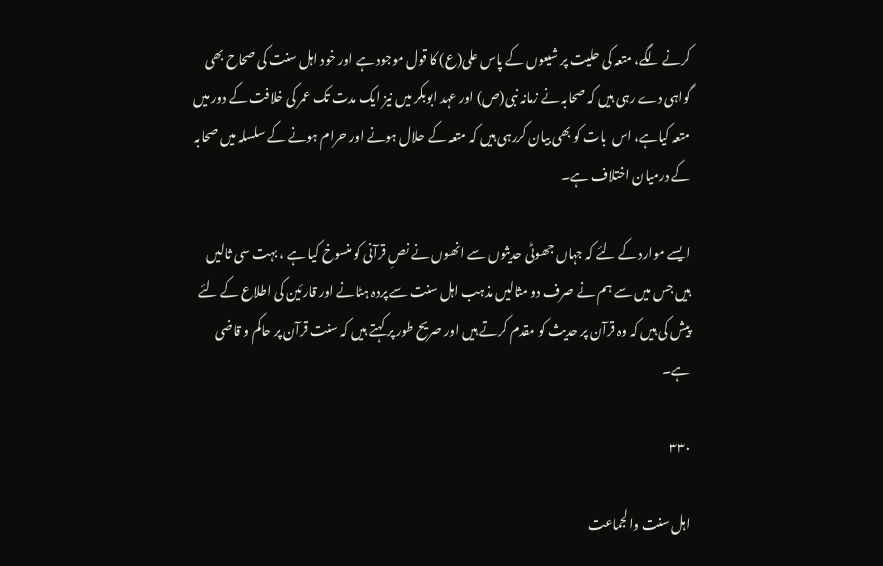کرنے لگے، متعہ کی حلیت پر شیعوں کے پاس علی(ع) کا قول موجود ہے اور خود اہل سنت کی صحاح بھی گواہی دے رہی ہیں کہ صحابہ نے زمانہ نبی(ص) اور عہد ابوبکر میں نیز ایک مدت تک عمر کی خلافت کے دور میں متعہ کیاہے، اس  بات کو بھی بیان کررہی ہیں کہ متعہ کے حلال ہونے اور حرام ہونے کے سلسلہ میں صحابہ کے درمیان اختلاف ہے۔

ایسے موارد کے لئے کہ جہاں جھوٹی حدیثوں سے انھوں نے نصِ قرآنی کو منسوخ کیا ہے ، بہت سی ثالیں ہیں جس میں سے ہم نے صرف دو مثالیں مذہب اہل سنت سے پردہ ہٹانے اور قارئین کی اطلاع کے لئے پیش کی ہیں کہ وہ قرآن پر حدیث کو مقدم کرتے ہیں اور صریح طور پر کہتے ہیں کہ سنت قرآن پر حاکم و قاضی ہے۔

۳۳۰

اہل سنت والجماعت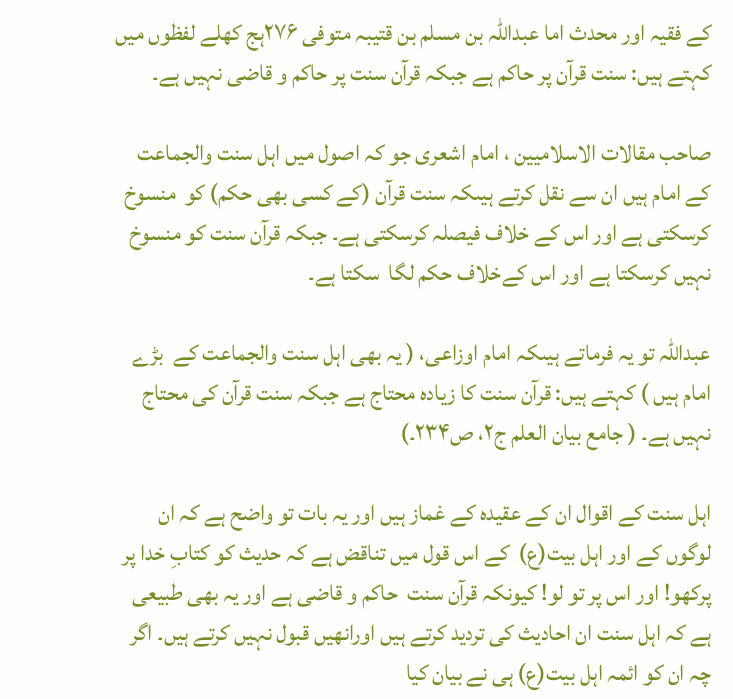کے فقیہ اور محدث اما عبداللہ بن مسلم بن قتیبہ متوفی ۲۷۶ہج کھلے لفظوں میں کہتے ہیں: سنت قرآن پر حاکم ہے جبکہ قرآن سنت پر حاکم و قاضی نہیں ہے۔

صاحب مقالات الاسلامیین ، امام اشعری جو کہ اصول میں اہل سنت والجماعت کے امام ہیں ان سے نقل کرتے ہیںکہ سنت قرآن (کے کسی بھی حکم) کو  منسوخ کرسکتی ہے اور اس کے خلاف فیصلہ کرسکتی ہے۔ جبکہ قرآن سنت کو منسوخ نہیں کرسکتا ہے اور اس کےخلاف حکم لگا  سکتا ہے۔

عبداللہ تو یہ فرماتے ہیںکہ امام اوزاعی، ( یہ بھی اہل سنت والجماعت کے  بڑے امام ہیں ) کہتے ہیں: قرآن سنت کا زیادہ محتاج ہے جبکہ سنت قرآن کی محتاج نہیں ہے۔ ( جامع بیان العلم ج۲، ص۲۳۴۔)

اہل سنت کے اقوال ان کے عقیدہ کے غماز ہیں اور یہ بات تو واضح ہے کہ ان لوگوں کے اور اہل بیت(ع)  کے اس قول میں تناقض ہے کہ حدیث کو کتابِ خدا پر پرکھو! اور اس پر تو لو! کیونکہ قرآن سنت  حاکم و قاضی ہے اور یہ بھی طبیعی ہے کہ اہل سنت ان احادیث کی تردید کرتے ہیں اورانھیں قبول نہیں کرتے ہیں۔ اگر چہ ان کو ائمہ اہل بیت(ع) ہی نے بیان کیا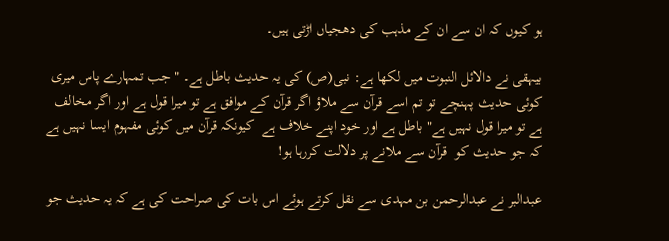ہو کیوں کہ ان سے ان کے مذہب کی دھجیاں اڑتی ہیں۔

بیہقی نے دالائل النبوت میں لکھا ہے: نبی(ص) کی یہ حدیث باطل ہے۔ " جب تمہارے پاس میری کوئی حدیث پہنچے تو تم اسے قرآن سے ملاؤ اگر قرآن کے موافق ہے تو میرا قول ہے اور اگر مخالف ہے تو میرا قول نہیں ہے" باطل ہے اور خود اپنے خلاف ہے  کیونکہ قرآن میں کوئی مفہوم ایسا نہیں ہے کہ جو حدیث کو  قرآن سے ملانے پر دلالت کررہا ہو!

عبدالبر نے عبدالرحمن بن مہدی سے نقل کرتے ہوئے اس بات کی صراحت کی ہے کہ یہ حدیث جو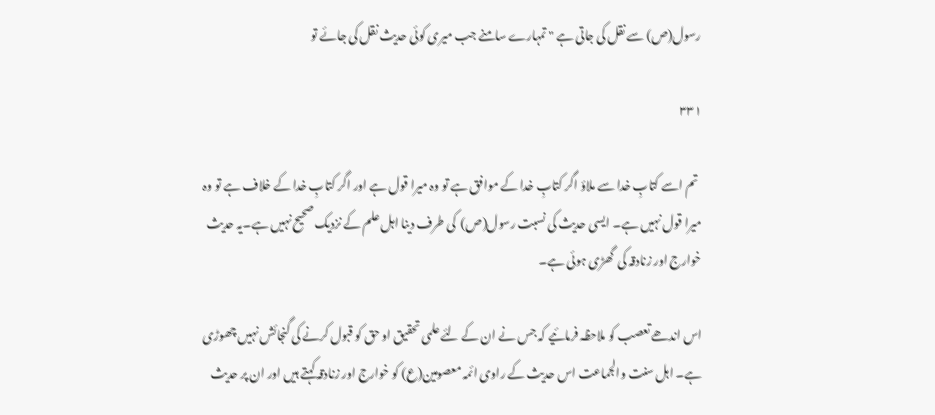رسول(ص) سے نقل کی جاتی ہے " تمہارے سامنے جب میری کوئی حدیث نقل کی جائے تو

۳۳۱

 تم اسے کتابِ خدا سے ملاؤ اگر کتابِ خدا کے موافق ہے تو وہ میرا قول ہے اور اگر کتابِ خدا کے خلاف ہے تو وہ میرا قول نہیں ہے۔ ایسی حدیث کی نسبت رسول(ص)  کی طرف دینا اہل علم کے نزدیک صحیح نہیں ہے۔یہ حدیث خوارج اور زنادقہ کی  گھڑی ہوئی ہے۔

اس اندھے تعصب کو ملاحظہ فرمائیے کہ جس نے ان کے لئے علمی تحقیق او حق کو قبول کرنے کی گنجائش نہیں چھوڑی ہے۔ اہل سنت والجماعت اس حدیث کے راوی ائمہ معصومین(ع) کو خوارج اور زنادقہ کہتے ہیں اور ان پر حدیث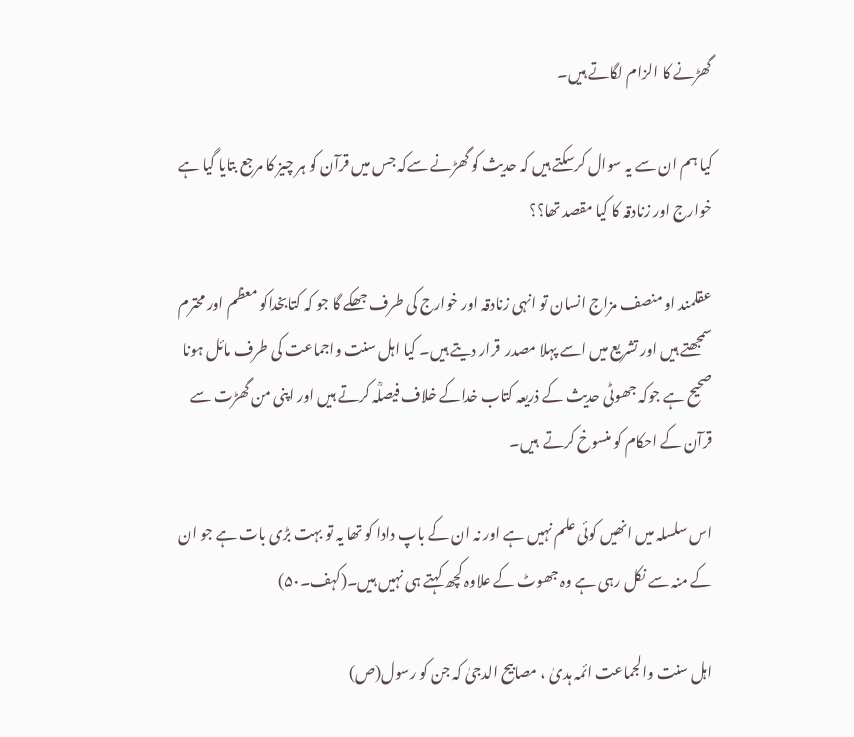گھڑنے کا الزام لگاتے ہیں۔

کیا ہم ان سے یہ سوال کرسکتے ہیں کہ حدیث کو گھڑنے سےکہ جس میں قرآن کو ہر چیز کا مرجع بتایا گیا ہے خوارج اور زنادقہ کا کیا مقصد تھا؟؟

عقلمند او منصف مزاج انسان تو انہی زنادقہ اور خوارج کی طرف جھکے گا جو کہ کتابخداکو معظم اور محترم سمجھتے ہیں اور تشریع میں اسے پہلا مصدر  قرار دیتے ہیں۔ کیا اہل سنت واجماعت کی طرف مائل ہونا صحیح ہے جوکہ جھوٹی حدیث کے ذریعہ کتاب خداکے خلاف فیصلؒہ کرتے ہیں اور اپنی من گھڑت سے قرآن کے احکام کو منسوخ کرتے  ہیں۔

اس سلسلہ میں انھیں کوئی علم نہیں ہے اور نہ ان کے باپ دادا کو تھا یہ تو بہت بڑی بات ہے جو ان کے منہ سے نکل رہی ہے وہ جھوٹ کے علاوہ کچھ کہتے ہی نہیں ہیں۔(کہف۔۵۰)

اہل سنت والجماعت ائمہ ہدیٰ ، مصابیح الدجیٰ کہ جن کو رسول(ص)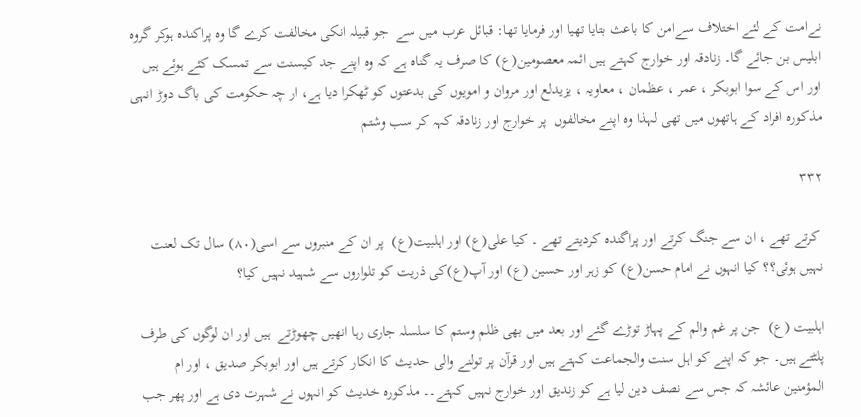نےامت کے لئے اختلاف سےامن کا باعث بتایا تھیا اور فرمایا تھا: قبائل عرب میں سے  جو قبیلہ انکی مخالفت کرے گا وہ پراکندہ ہوکر گروہ ابلیس بن جائے گا۔ زنادقہ اور خوارج کہتے ہیں ائمہ معصومین(ع) کا صرف یہ گناہ ہے کہ وہ اپنے جد کیسنت سے تمسک کئے ہوئے ہیں اور اس کے سوا ابوبکر ، عمر ، عظمان ، معاویہ ، یزیدلع اور مروان و امویوں کی بدعتوں کو ٹھکرا دیا ہے، ار چہ حکومت کی باگ دوڑ انہی مذکورہ افراد کے ہاتھوں میں تھی لہذا وہ اپنے مخالفوں  پر خوارج اور زنادقہ کہہ کر سب وشتم

۳۳۲

 کرتے تھے ، ان سے جنگ کرتے اور پراگندہ کردیتے تھے ۔ کیا علی(ع) اور اہلبیت(ع)  پر ان کے منبروں سے اسی(۸۰) سال تک لعنت نہیں ہوئی؟؟ کیا انہوں نے امام حسن(ع) کو زہر اور حسین (ع) اور آپ(ع)کی ذریت کو تلواروں سے شہید نہیں کیا؟

اہلبیت (ع)  جن پر غم والم کے پہاڑ توڑے گئے اور بعد میں بھی ظلم وستم کا سلسلہ جاری رہا انھیں چھوڑتے  ہیں اور ان لوگوں کی طرف پلٹتے ہیں۔ جو کہ اپنے کو اہل سنت والجماعت کہتے ہیں اور قرآن پر تولنے والی حدیث کا انکار کرتے ہیں اور ابوبکر صدیق ، اور ام المؤمنین عائشہ کہ جس سے نصف دین لیا ہے کو زندیق اور خوارج نہیں کہتے۔۔ مذکورہ خدیث کو انہوں نے شہرت دی ہے اور پھر جب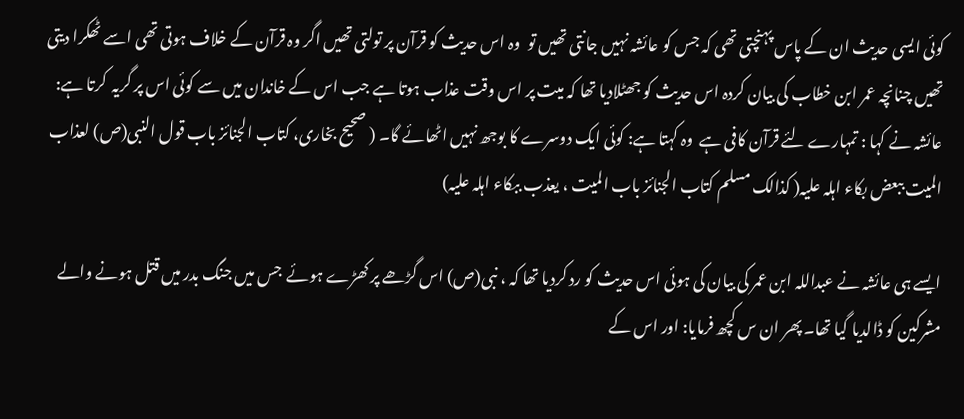کوئی ایسی حدیث ان کے پاس پہنچتی تھی کہ جس کو عائشہ نہیں جانتی تھیں تو  وہ اس حدیث کو قرآن پر تولتی تھیں اگر وہ قرآن کے خلاف ہوتی تھی اسے ٹھکرا دیتی تھیں چنانچہ عمر ابن خطاب کی بیان کردہ اس حدیث کو جھٹلادیا تھا کہ میت پر اس وقت عذاب ہوتا ہے جب اس کے خاندان میں سے کوئی اس پر گریہ  کرتا ہے: عائشہ نے کہا : تمہارے لئے قرآن کافی ہے  وہ کہتا ہے: کوئی ایک دوسرے کا بوجھ نہیں اٹھائے گا۔ ( صحیح بخاری، کتاب الجنائز باب قول النبی(ص) لعذاب المیت ببعض بکاء اہلہ علیہ( کذالک مسلم کتاب الجنائز باب المیت ، یعذب ببکاء اہلہ علیہ)

ایسے ہی عائشہ نے عبداللہ ابن عمر کی بیان کی ہوئی اس حدیث کو رد کردیا تھا کہ ، نبی(ص) اس گڑھے پر کھڑے ہوئے  جس میں جنگ بدر میں قتل ہونے والے مشرکین کو ڈالدیا گیا تھا۔ پھر ان س کچھ فرمایا: اور اس کے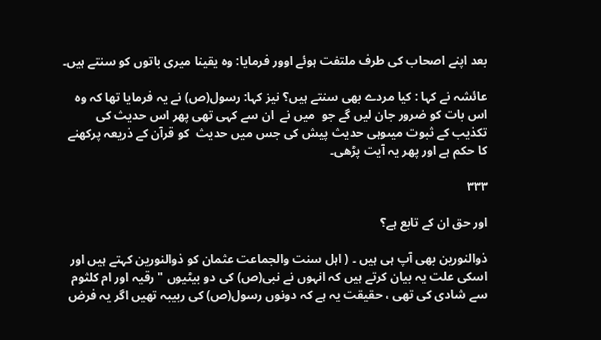بعد اپنے اصحاب کی طرف ملتفت ہوئے اوور فرمایا: وہ یقینا میری باتوں کو سنتے ہیں۔

عائشہ نے کہا : کیا مردے بھی سنتے ہیں؟ نیز کہا: رسول(ص) نے یہ فرمایا تھا کہ وہ اس بات کو ضرور جان لیں گے جو  میں نے  ان سے کہی تھی پھر اس حدیث کی تکذیب کے ثبوت میںوہی حدیث پیش کی جس میں حدیث  کو قرآن کے ذریعہ پرکھنے کا حکم ہے اور پھر یہ آیت پڑھی۔

۳۳۳

اور حق ان کے تابع ہے؟

ذوالنورین بھی آپ ہی ہیں ۔ ( اہل سنت والجماعت عثمان کو ذوالنورین کہتے ہیں اور اسکی علت یہ بیان کرتے ہیں کہ انہوں نے نبی(ص) کی دو بیٹیوں " رقیہ اور ام کلثوم سے شادی کی تھی ، حقیقت یہ ہے کہ دونوں رسول(ص) کی ربیبہ تھیں اگر یہ فرض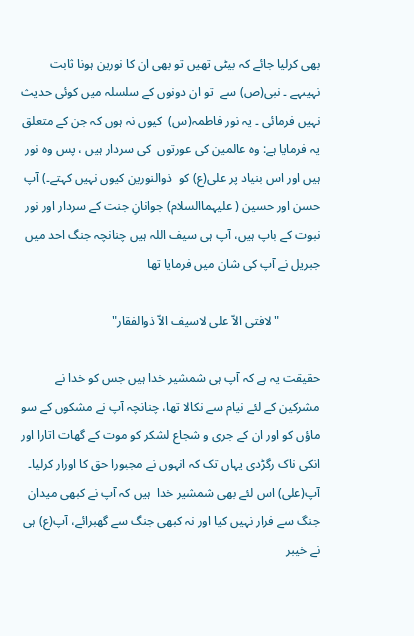بھی کرلیا جائے کہ بیٹی تھیں تو بھی ان کا نورین ہونا ثابت نہیںہے ۔ نبی(ص) سے  تو ان دونوں کے سلسلہ میں کوئی حدیث نہیں فرمائی ۔ یہ نور فاطمہ(س)  کیوں نہ ہوں کہ جن کے متعلق یہ فرمایا ہے: وہ عالمین کی عورتوں  کی سردار ہیں ، پس وہ نور ہیں اور اس بنیاد پر علی(ع) کو  ذوالنورین کیوں نہیں کہتے۔) آپ حسن اور حسین ( علیہماالسلام) جوانانِ جنت کے سردار اور نور نبوت کے باپ ہیں، آپ ہی سیف اللہ ہیں چنانچہ جنگ احد میں جبریل نے آپ کی شان میں فرمایا تھا

             "لافتی الاّ علی لاسیف الاّ ذوالفقار"

حقیقت یہ ہے کہ آپ ہی شمشیر خدا ہیں جس کو خدا نے مشرکین کے لئے نیام سے نکالا تھا، چنانچہ آپ نے مشکوں کے سو ماؤں کو اور ان کے جری و شجاع لشکر کو موت کے گھات اتارا اور انکی ناک رگڑدی یہاں تک کہ انہوں نے مجبورا حق کا اورار کرلیا۔ آپ(علی) اس لئے بھی شمشیر خدا  ہیں کہ آپ نے کبھی میدان جنگ سے فرار نہیں کیا اور نہ کبھی جنگ سے گھبرائے، آپ(ع) ہی نے خیبر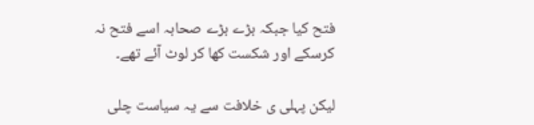فتح کیا جبکہ بڑے بڑے صحابہ اسے فتح نہ کرسکے اور شکست کھا کر لوٹ آئے تھے۔

لیکن پہلی ی خلافت سے یہ سیاست چلی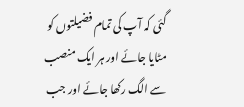گئی کہ آپ کی تمام فضیلتوں کو مٹایا جائے اور ہر ایک منصب سے الگ رکھا جائے اور جب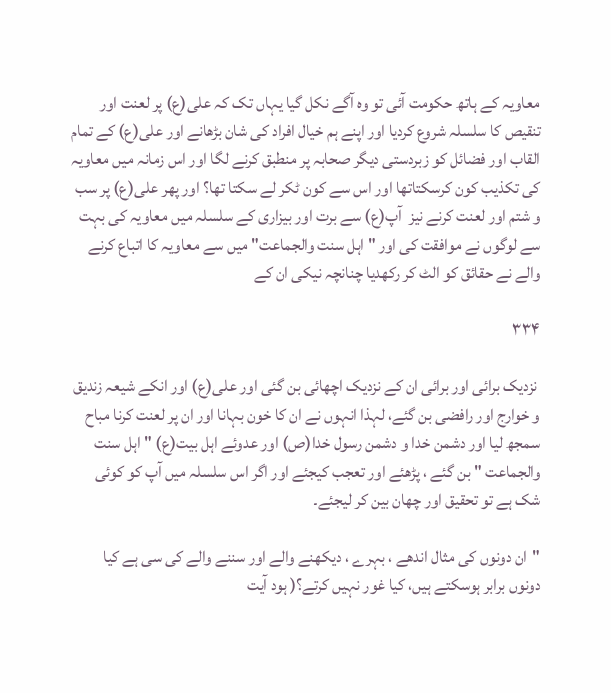معاویہ کے ہاتھ حکومت آئی تو وہ آگے نکل گیا یہاں تک کہ علی(ع) پر لعنت اور تنقیص کا سلسلہ شروع کردیا اور اپنے ہم خیال افراد کی شان بڑھانے اور علی(ع) کے تمام القاب اور فضائل کو زبردستی دیگر صحابہ پر منطبق کرنے لگا اور اس زمانہ میں معاویہ کی تکذیب کون کرسکتاتھا اور اس سے کون ٹکر لے سکتا تھا؟ اور پھر علی(ع) پر سب و شتم اور لعنت کرنے نیز  آپ(ع) سے برت اور بیزاری کے سلسلہ میں معاویہ کی بہت سے لوگوں نے موافقت کی اور " اہل سنت والجماعت" میں سے معاویہ کا اتباع کرنے والے نے حقائق کو الٹ کر رکھدیا چنانچہ نیکی ان کے

۳۳۴

 نزدیک برائی اور برائی ان کے نزدیک اچھائی بن گئی اور علی(ع) اور انکے شیعہ زندیق و خوارج اور رافضی بن گئے، لہذا انہوں نے ان کا خون بہانا اور ان پر لعنت کرنا مباح سمجھ لیا اور دشمن خدا و دشمن رسول خدا(ص) اور عدوئے اہل بیت(ع) " اہل سنت والجماعت " بن گئے ، پڑھئے اور تعجب کیجئے اور اگر اس سلسلہ میں آپ کو کوئی شک ہے تو تحقیق اور چھان بین کر لیجئے۔

"ان دونوں کی مثال اندھے ، بہرے ، دیکھنے والے اور سننے والے کی سی ہے کیا دونوں برابر ہوسکتے ہیں، کیا غور نہیں کرتے؟( ہود آیت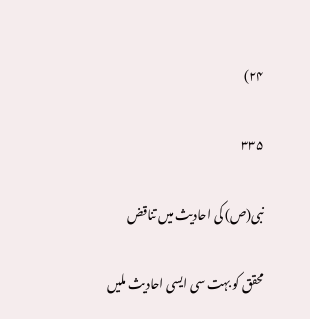۲۴)

۳۳۵

نبی(ص) کی احادیث میں تناقض

محقق کو بہت سی ایسی احادیث ملیں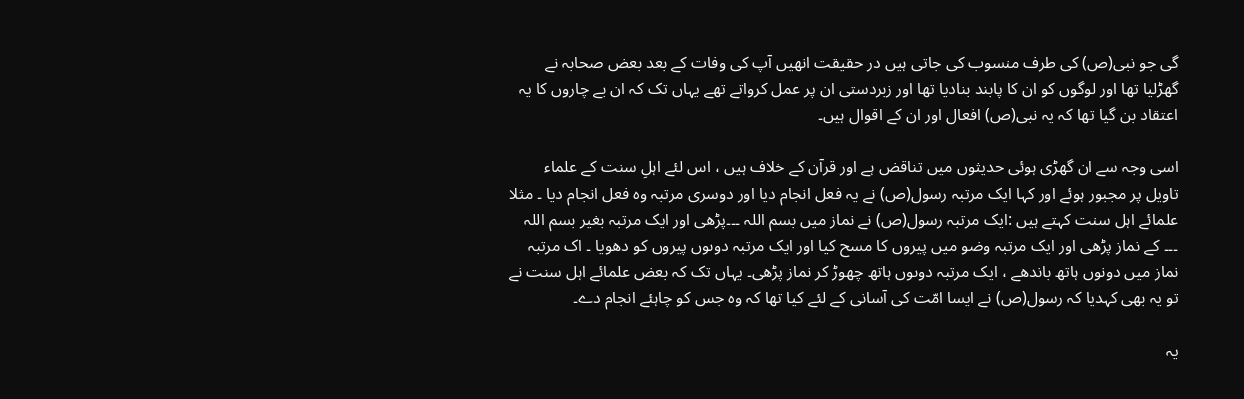گی جو نبی(ص) کی طرف منسوب کی جاتی ہیں در حقیقت انھیں آپ کی وفات کے بعد بعض صحابہ نے گھڑلیا تھا اور لوگوں کو ان کا پابند بنادیا تھا اور زبردستی ان پر عمل کرواتے تھے یہاں تک کہ ان بے چاروں کا یہ اعتقاد بن گیا تھا کہ یہ نبی(ص) افعال اور ان کے اقوال ہیں۔

اسی وجہ سے ان گھڑی ہوئی حدیثوں میں تناقض ہے اور قرآن کے خلاف ہیں ، اس لئے اہلِ سنت کے علماء تاویل پر مجبور ہوئے اور کہا ایک مرتبہ رسول(ص) نے یہ فعل انجام دیا اور دوسری مرتبہ وہ فعل انجام دیا ۔ مثلا علمائے اہل سنت کہتے ہیں :ایک مرتبہ رسول(ص) نے نماز میں بسم اللہ ۔۔۔پڑھی اور ایک مرتبہ بغیر بسم اللہ ۔۔۔ کے نماز پڑھی اور ایک مرتبہ وضو میں پیروں کا مسح کیا اور ایک مرتبہ دوںوں پیروں کو دھویا ۔ اک مرتبہ نماز میں دونوں ہاتھ باندھے ، ایک مرتبہ دوںوں ہاتھ چھوڑ کر نماز پڑھی۔ یہاں تک کہ بعض علمائے اہل سنت نے تو یہ بھی کہدیا کہ رسول(ص) نے ایسا امّت کی آسانی کے لئے کیا تھا کہ وہ جس کو چاہئے انجام دے۔

یہ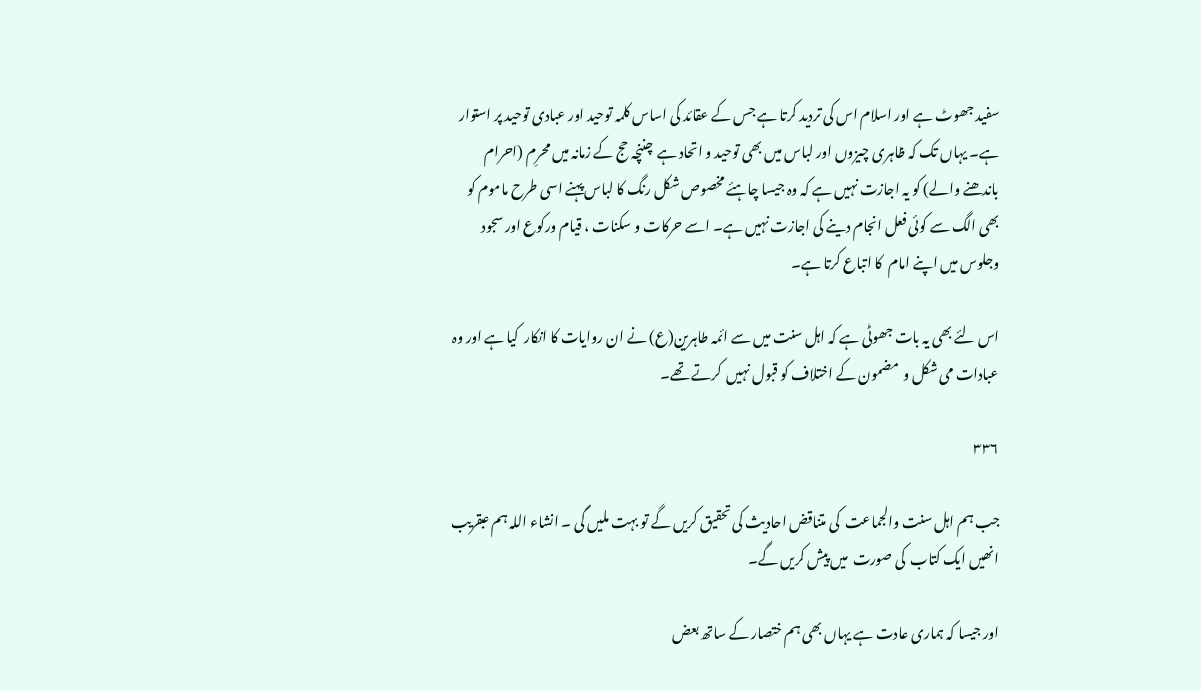سفید جھوٹ ہے اور اسلام اس کی تردید کرتا ہے جس کے عقائد کی اساس کلمہ توحید اور عبادی توحید پر استوار ہے۔ یہاں تک کہ ظاہری چیزوں اور لباس میں بھی توحید و اتحاد ہے  چننچہ حج کے زمانہ میں محرِم (احرام باندھنے والے) کو یہ اجازت نہیں ہے کہ وہ جیسا چاہئے مخصوص شکل رنگ کا لباس پہنے اسی طرح ماموم کو بھی الگ سے کوئی فعل انجام دینے کی اجازت نہیں ہے۔ اسے حرکات و سکنات ، قیام ورکوع اور سجود وجلوس میں اپنے امام  کا اتباع کرتا ہے۔

اس لئے بھی یہ بات جھوٹی ہے کہ اہل سنت میں سے ائمہ طاہرین(ع) نے ان روایات کا انکار  کیا ہے اور وہ عبادات می شکل و  مضمون کے اختلاف کو قبول نہیں  کرتے تھے۔

۳۳۶

جب ہم اہل سنت والجماعت  کی متناقض احادیث کی تحقیق کریں گے تو بہت ملیں گی ۔ انشاء اللہ ہم عبقریب انھیں ایک کتاب  کی صورت  میں پیش کریں گے۔

اور جیسا کہ ہماری عادت ہے یہاں بھی ہم ختصار کے ساتھ بعض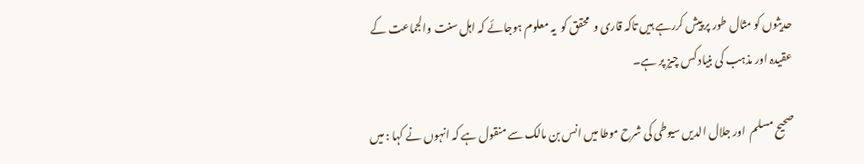حدیثوں کو مثال طور پر پیش کررہے ہیں تاکہ قاری و  محقق کو  یہ معلوم ہوجائے کہ اہل سنت والجماعت کے عقیدہ اور مذہب کی بنیاد کس چیز پر ہے۔

صحیح مسلم  اور جلال الدیں سیوطی کی شرح موطا میں انس بن مالک سے منقول ہے کہ انہوں نے کہا : میں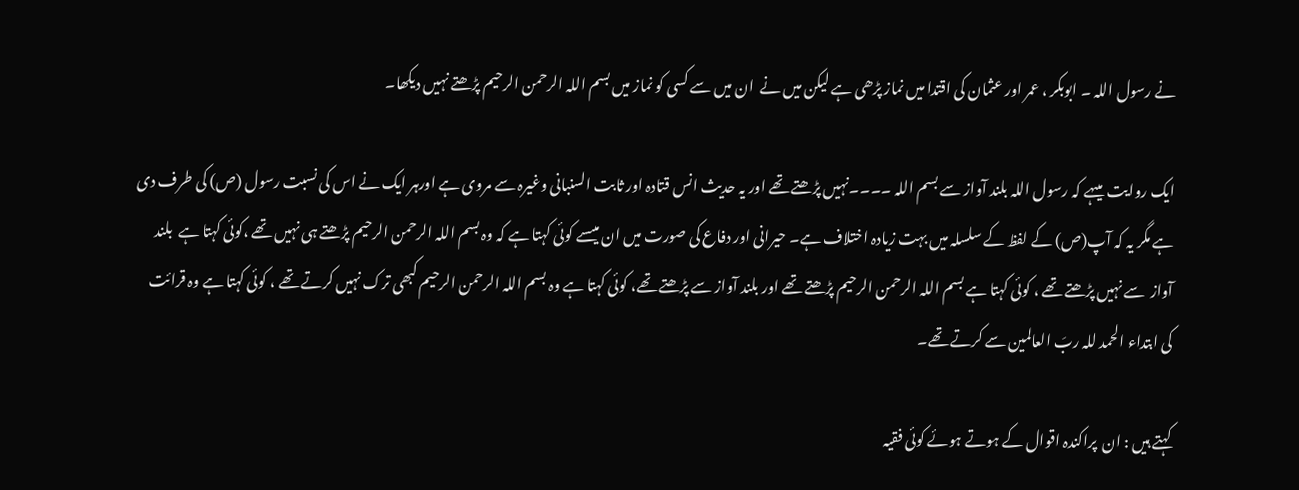نے رسول اللہ ۔ ابوبکر ، عمر اور عثمان کی اقتدا میں نماز پڑھی ہے لیکن میں نے  ان میں سے کسی کو نماز میں بسم اللہ الرحمن الرحیم پڑھتے نہیں دیکھا۔

ایک روایت  میںہے کہ رسول اللہ بلند آواز سے بسم اللہ ۔۔۔۔نہیں پڑھتے تھے اور یہ حدیث انس قتادہ اور ثابت السنبانی وغیرہ سے مروی ہے اورہر ایک نے اس کی نسبت رسول (ص) کی طرف دی ہے مگر یہ کہ آپ(ص) کے لفظ کے سلسلہ میں بہت زیادہ اختلاف ہے۔ حیرانی اور دفاع کی صورت میں ان میںسے کوئی کہتا ہے کہ وہ بسم اللہ الرحمن الرحیم پڑھتے ہی نہیں تھے ،کوئی کہتا ہے  بلند آواز  سے نہیں پڑھتے تھے ، کوئی کہتا ہے بسم اللہ الرحمن الرحیم پڑھتے تھے اور بلند آواز سے پڑھتے تھے، کوئی کہتا ہے وہ بسم اللہ الرحمن الرحیم کبھی ترک نہیں کرتے تھے ، کوئی کہتا ہے وہ قرائت کی ابتداء الحمد للہ ربَ العالمین سے کرتے تھے۔

کہتے ہیں : ان  پراکندہ اقوال کے ہوتے ہوئے کوئی فقیہ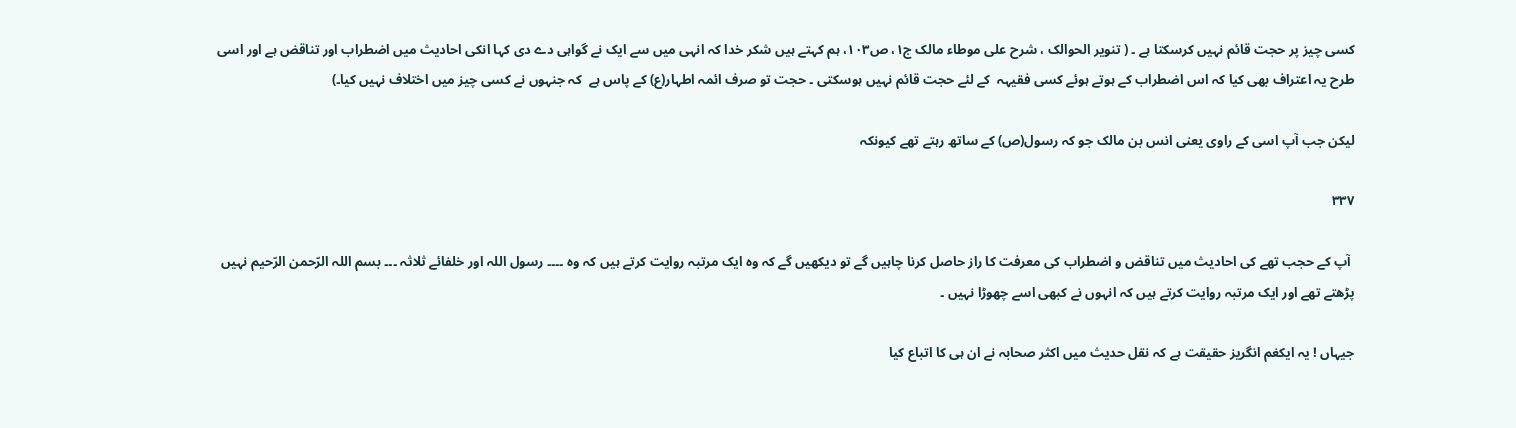کسی چیز پر حجت قائم نہیں کرسکتا ہے ۔ ( تنویر الحوالک ، شرح علی موطاء مالک ج۱، ص۱۰۳، ہم کہتے ہیں شکر خدا کہ انہی میں سے ایک نے گواہی دے دی کہا انکی احادیث میں اضطراب اور تناقض ہے اور اسی طرح یہ اعتراف بھی کیا کہ اس اضطراب کے ہوتے ہوئے کسی فقیہہ  کے لئے حجت قائم نہیں ہوسکتی ۔ حجت تو صرف ائمہ اطہار(ع) کے پاس ہے  کہ جنہوں نے کسی چیز میں اختلاف نہیں کیا۔)

لیکن جب آپ اسی کے راوی یعنی انس بن مالک جو کہ رسول(ص) کے ساتھ رہتے تھے کیونکہ

۳۳۷

 آپ کے حجب تھے کی احادیث میں تناقض و اضطراب کی معرفت کا راز حاصل کرنا چاہیں گے تو دیکھیں گے کہ وہ ایک مرتبہ روایت کرتے ہیں کہ وہ ۔۔۔۔ رسول اللہ اور خلفائے ثلاثہ ۔۔۔ بسم اللہ الرّحمن الرّحیم نہیں پڑھتے تھے اور ایک مرتبہ روایت کرتے ہیں کہ انہوں نے کبھی اسے چھوڑا نہیں ۔

جیہاں ! یہ ایکغم انگریز حقیقت ہے کہ نقل حدیث میں اکثر صحابہ نے ان ہی کا اتباع کیا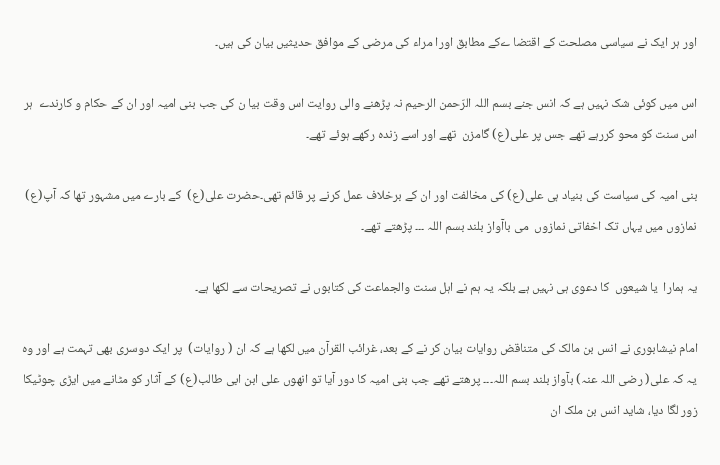اور ہر ایک نے سیاسی مصلحت کے اقتضا ےکے مطابق اورا مراء کی مرضی کے موافق حدیثیں بیان کی ہیں۔

اس میں کوئی شک نہیں ہے کہ انس جنے بسم اللہ الرّحمن الرحیم نہ پڑھنے والی روایت اس وقت بیا ن کی جب بنی امیہ اور ان کے حکام و کارندے  ہر اس سنت کو محو کررہے تھے جس پر علی(ع) گامزن  تھے اور اسے زندہ رکھے ہوئے تھے۔

بنی امیہ کی سیاست کی بنیاد ہی علی(ع) کی مخالفت اور ان کے برخلاف عمل کرنے پر قائم تھی۔حضرت علی(ع)  کے بارے میں مشہور تھا کہ آپ(ع)  نمازوں میں یہاں تک اخفاتی نمازوں  می باآواز بلند بسم اللہ ۔۔۔ پڑھتے تھے۔

یہ ہمارا  یا شیعوں  کا دعوی ہی نہیں ہے بلکہ یہ ہم نے اہل سنت والجماعت کی کتابوں نے تصریحات سے لکھا ہے۔

امام نیشابوری نے انس بن مالک کی متناقض روایات بیان کر نے کے بعد، غرائب القرآن میں لکھا ہے کہ ان ( روایات)  پر ایک دوسری بھی تہمت ہے اور وہ یہ کہ علی( رضی اللہ عنہ) بآواز بلند بسم اللہ۔۔۔ پرھتے تھے جب بنی امیہ کا دور آیا تو انھوں علی ابن ابی طالب(ع) کے آثار کو مٹانے میں ایڑی چوٹیکا زور لگا دیا، شاید انس بن ملک ان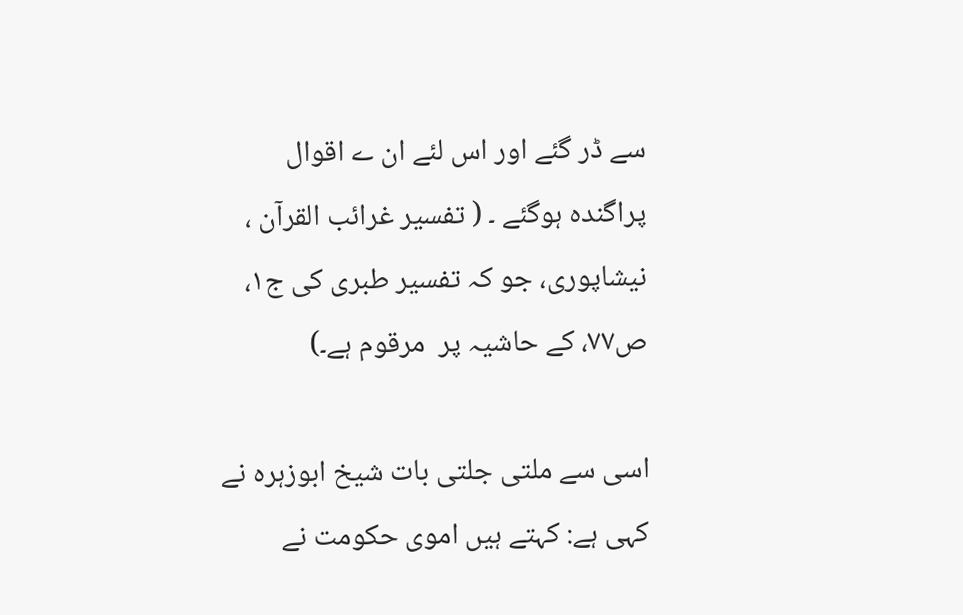سے ڈر گئے اور اس لئے ان ے اقوال پراگندہ ہوگئے ۔ ( تفسیر غرائب القرآن ، نیشاپوری، جو کہ تفسیر طبری کی ج۱، ص۷۷، کے حاشیہ پر  مرقوم ہے۔)

اسی سے ملتی جلتی بات شیخ ابوزہرہ نے کہی ہے: کہتے ہیں اموی حکومت نے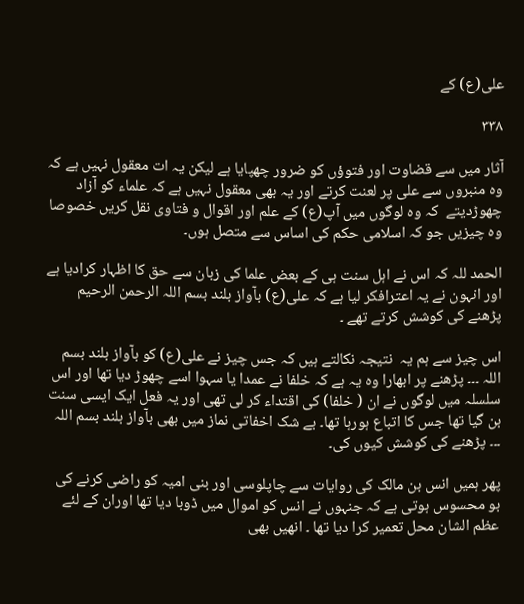علی(ع) کے

۳۳۸

آثار میں سے قضاوت اور فتوؤں کو ضرور چھپایا ہے لیکن یہ ات معقول نہیں ہے کہ وہ منبروں سے علی پر لعنت کرتے اور یہ بھی معقول نہیں ہے کہ علماء کو آزاد چھوڑدیتے  کہ وہ لوگوں میں آپ(ع) کے علم اور اقوال و فتاوی نقل کریں خصوصا وہ چیزیں جو کہ اسلامی حکم کی اساس سے متصل ہوں۔

الحمد للہ کہ اس نے اہل سنت ہی کے بعض علما کی زبان سے حق کا اظہار کرادیا ہے اور انہون نے یہ اعترافکر لیا ہے کہ علی(ع) بآواز بلند بسم اللہ الرحمن الرحیم پڑھنے کی کوشش کرتے تھے ۔

اس چیز سے ہم یہ  نتیجہ نکالتے ہیں کہ جس چیز نے علی(ع) کو بآواز بلند بسم اللہ ۔۔۔ پڑھنے پر ابھارا وہ یہ ہے کہ خلفا نے عمدا یا سہوا اسے چھوڑ دیا تھا اور اس سلسلہ میں لوگوں نے ان ( خلفا) کی اقتداء کر لی تھی اور یہ فعل ایک ایسی سنت بن گیا تھا جس کا اتباع ہورہا تھا۔ بے شک اخفاتی نماز میں بھی بآواز بلند بسم اللہ ۔۔۔ پڑھنے کی کوشش کیوں کی۔

پھر ہمیں انس بن مالک کی روایات سے چاپلوسی اور بنی امیہ کو راضی کرنے کی بو محسوس ہوتی ہے کہ جنہوں نے انس کو اموال میں ڈوبا دیا تھا اوران کے لئے عظم الشان محل تعمیر کرا دیا تھا ۔ انھیں بھی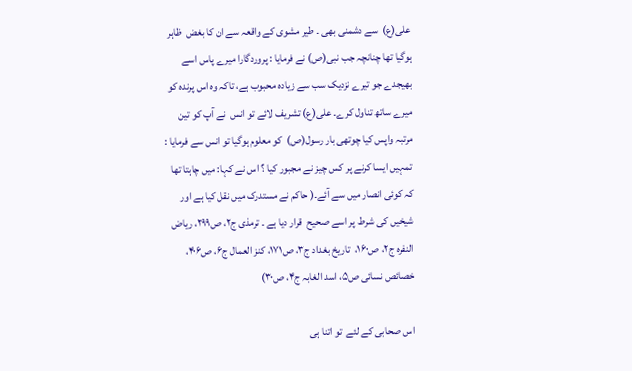علی(ع)  سے دشمنی بھی ۔ طیر مشوی کے واقعہ سے ان کا بغض  ظاہر ہوگیا تھا چنانچہ جب نبی(ص) نے فرمایا : پروردگارا میرے پاس اسے بھیجدے جو تیرے نزدیک سب سے زیادہ محبوب ہے، تاکہ وہ اس پرندہ کو میرے ساتھ تناول کرے۔ علی(ع) تشریف لائے تو انس  نے آپ کو تین مرتبہ واپس کیا چوتھی بار رسول(ص)  کو معلوم ہوگیا تو انس سے فرمایا : تمہیں ایسا کرنے پر کس چیز نے مجبور کیا ؟ اس نے کہا: میں چاہتا تھا کہ کوئی انصار میں سے آئے۔( حاکم نے مستدرک میں نقل کیا ہے اور شیخیں کی شرط پر اسے صحیح  قرار دیا ہے ۔ ترمذی ج۲، ص۲۹۹، ریاض النفرہ ج۲، ص۱۶۰،  تاریخ بغداد ج۳، ص۱۷۱، کنز العمال ج۶، ص۴۰۶، خصائص نسائی ص۵، اسد الغابہ ج۴، ص۳۰)

اس صحابی کے لئے  تو اتنا ہی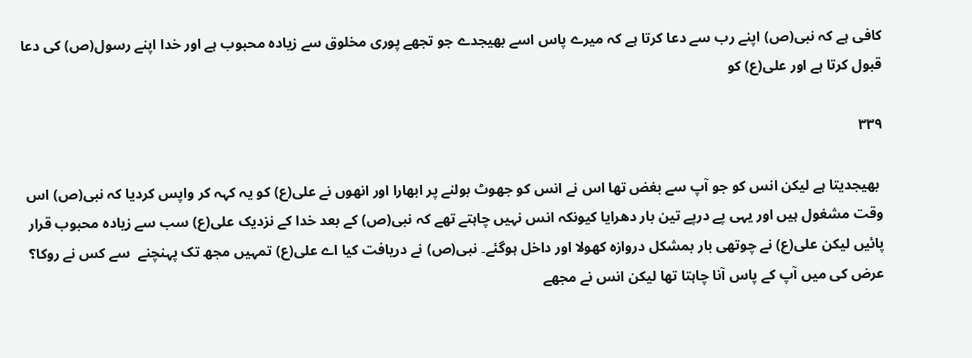کافی ہے کہ نبی(ص) اپنے رب سے دعا کرتا ہے کہ میرے پاس اسے بھیجدے جو تجھے پوری مخلوق سے زیادہ محبوب ہے اور خدا اپنے رسول(ص) کی دعا قبول کرتا ہے اور علی(ع) کو

۳۳۹

 بھیجدیتا ہے لیکن انس کو جو آپ سے بغض تھا اس نے انس کو جھوٹ بولنے پر ابھارا اور انھوں نے علی(ع) کو یہ کہہ کر واپس کردیا کہ نبی(ص) اس وقت مشغول ہیں اور یہی پے درپے تین بار دھرایا کیونکہ انس نہیں چاہتے تھے کہ نبی(ص) کے بعد خدا کے نزدیک علی(ع) سب سے زیادہ محبوب قرار پائیں لیکن علی(ع) نے چوتھی بار بمشکل دروازہ کھولا اور داخل ہوگئے۔ نبی(ص) نے دریافت کیا اے علی(ع) تمہیں مجھ تک پہنچنے  سے کس نے روکا؟ عرض کی میں آپ کے پاس آنا چاہتا تھا لیکن انس نے مجھے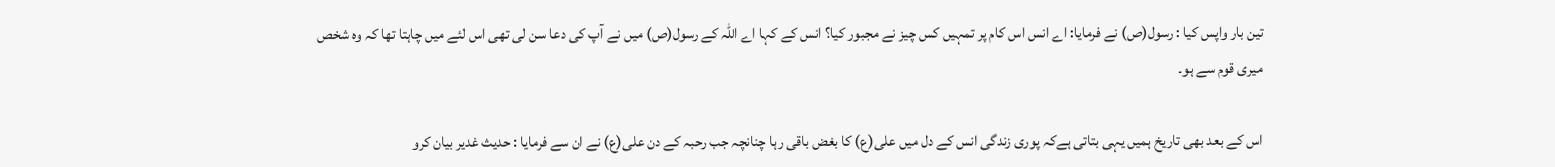تین بار واپس کیا : رسول(ص) نے فرمایا: اے انس اس کام پر تمہیں کس چیز نے مجبور کیا؟ انس کے کہا اے اللہ کے رسول(ص) میں نے آپ کی دعا سن لی تھی اس لئے میں چاہتا تھا کہ وہ شخص میری قوم سے ہو۔

اس کے بعد بھی تاریخ ہمیں یہی بتاتی ہےکہ پوری زندگی انس کے دل میں علی(ع) کا بغض باقی رہا چنانچہ جب رحبہ کے دن علی(ع) نے ان سے فرمایا : حدیث غدیر بیان کرو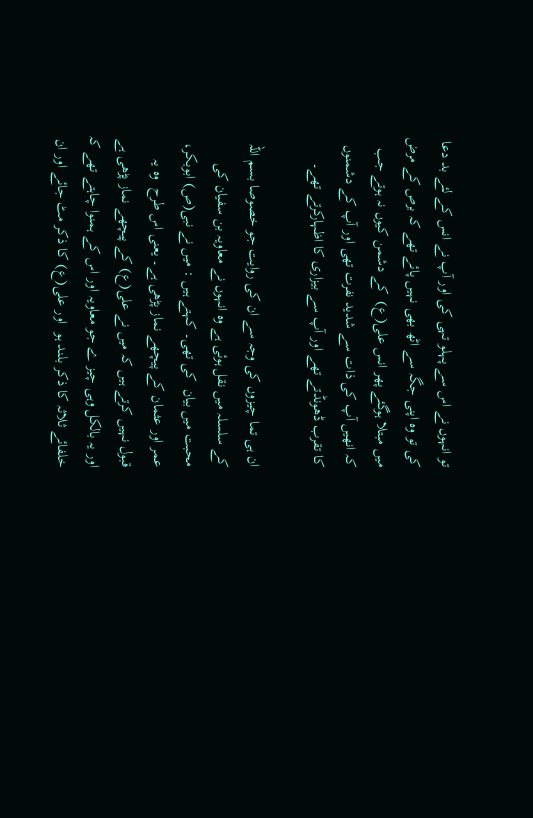تو انہوں نے اس سے پہلو تہی کی اور آپ نے انس کے لئے بد دعا کی تو وہ اپنی جگہ سے اٹھ بھی نہیں پائے تھے کہ برص کے مرض میں مبتلا ہوگئے پھر انس علی(ع)  کے دشمن کیوں نہ ہوتے جب کہ انھیں آپ کی ذات سے شدید نفرت تھی اور آپ کے دشمنوں کا تقرب ڈھونڈتے تھے اور آپ سے بیزاری کا اظہارکرتے تھے۔

ان ہی تما چیزوں کی وجہ سے ان کی روایت جو خصوصا بسم اللہ کے سلسلہ میں نقل ہوئی ہے وہ انہوں نے معاویہ بن سفیان کی محبت میں بیان  کی تھی۔ کہتے ہیں : میں نے نبی(ص) ابوبکر، عمر اور عثمان کے پیچھے نماز پڑھی ہے۔ یعنی اس طرح  وہ یہ قبول نہیں کرتے ہیں کہ میں نے علی(ع) کے پیچھے نماز پڑھی ہے اور یہ بالکل وہی چیز ے جو معاویہ اور اس کے ہمنوا چاہتے تھے کہ خلفائے ثلاثہ کا ذکر بلند ہو  اور علی(ع) کا ذکر مٹ جائے اور ان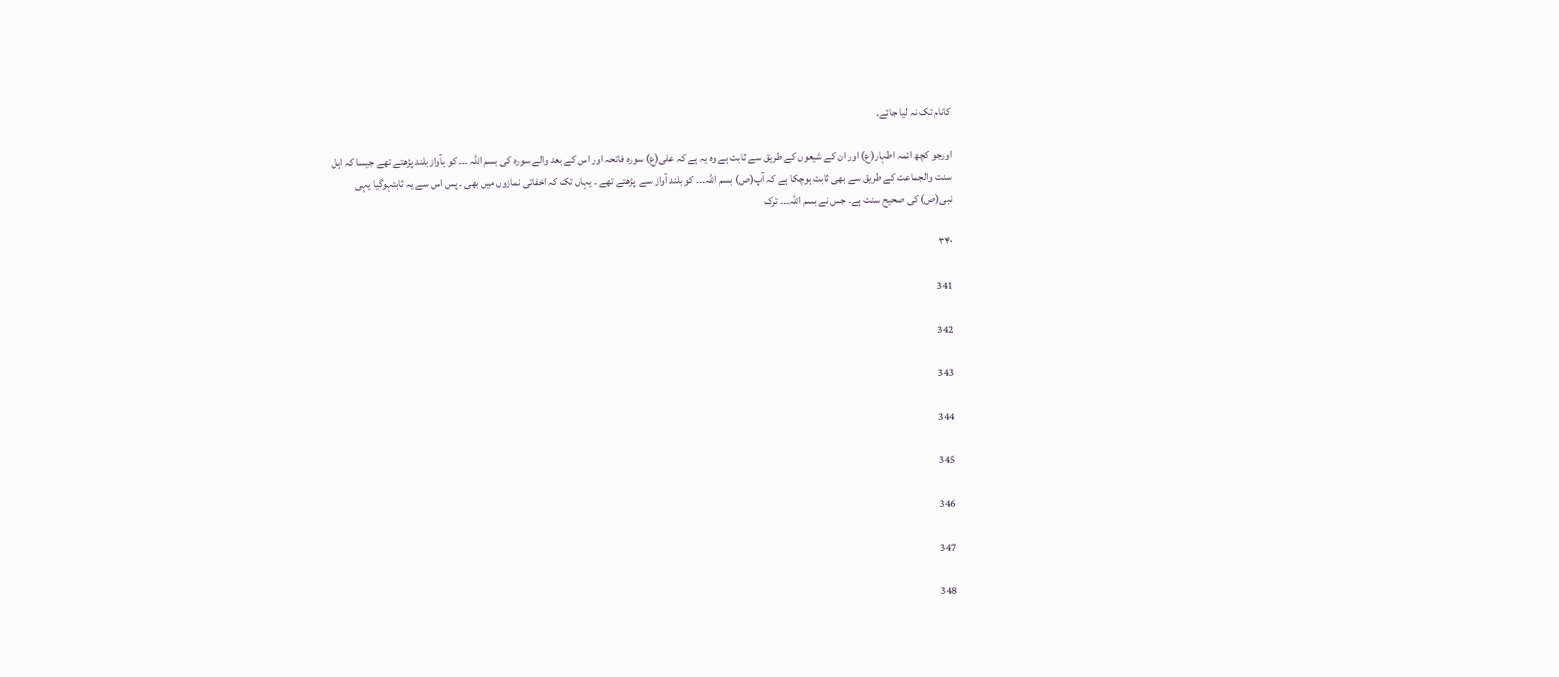کانام تک نہ لیا جائے۔

اورجو کچھ ائمہ اطہار(ع) اور ان کے شیعوں کے طریق سے ثابت ہے وہ یہ ہے کہ علی(ع) سورہ فاتحہ اور اس کے بعد والے سورہ کی بسم اللہ ۔۔۔ کو بآواز بلند پڑھتے تھے جیسا کہ اہل سنت والجماعت کے طریق سے بھی ثابت ہوچکا ہے کہ آپ(ص) بسم اللہ۔۔۔ کو بلند آواز سے  پڑھتے تھے ۔ یہاں تک کہ اخفاتی نمازوں میں بھی ۔ پس اس سے یہ ثابتہوگیا یہی نبی(ص) کی صحیح سنت ہے۔ جس نے بسم اللہ۔۔۔ ترک

۳۴۰

341

342

343

344

345

346

347

348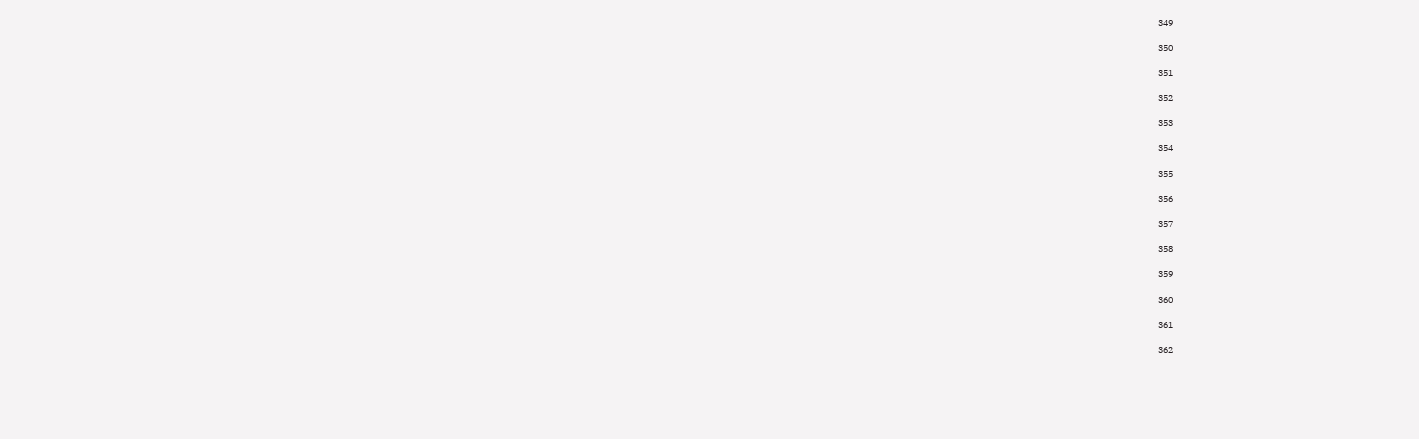349

350

351

352

353

354

355

356

357

358

359

360

361

362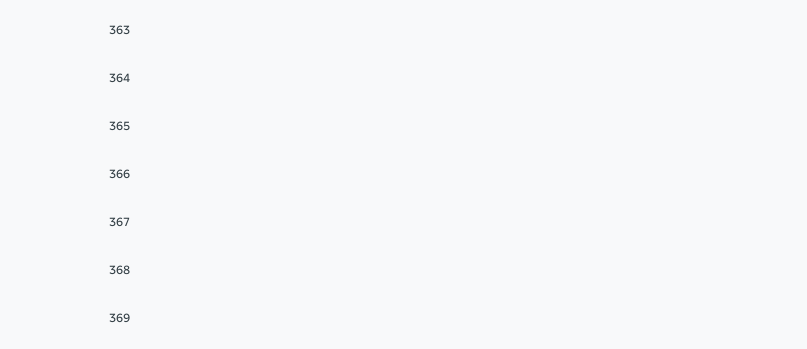363

364

365

366

367

368

369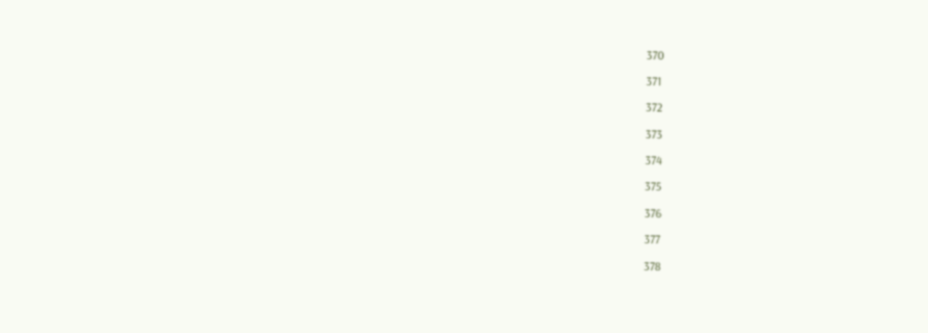370

371

372

373

374

375

376

377

378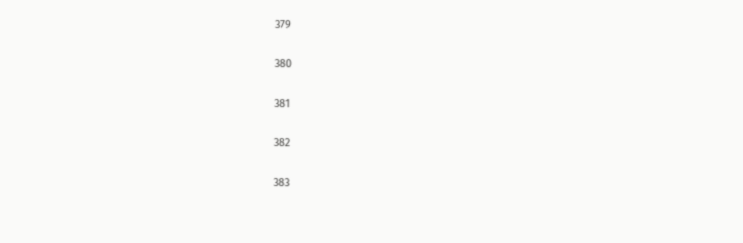379

380

381

382

383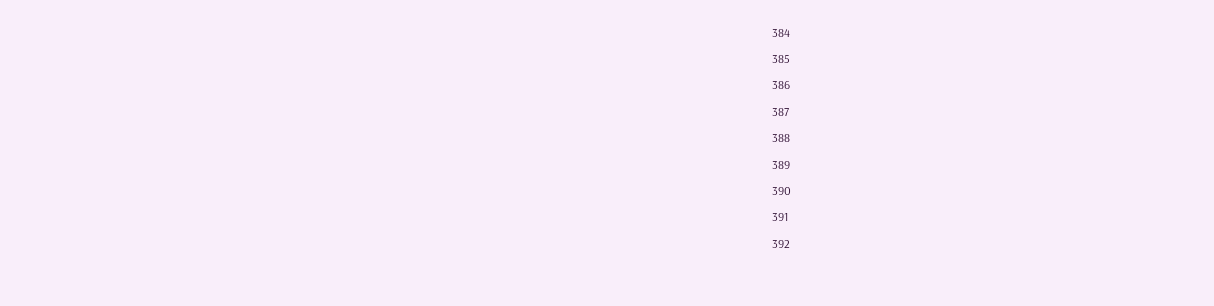384

385

386

387

388

389

390

391

392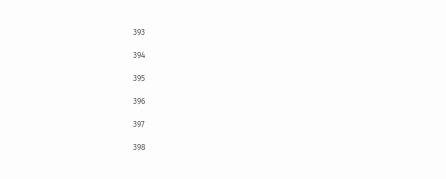393

394

395

396

397

398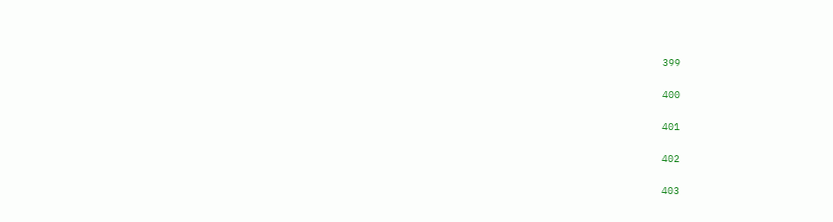399

400

401

402

403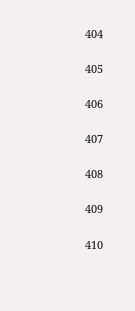404

405

406

407

408

409

410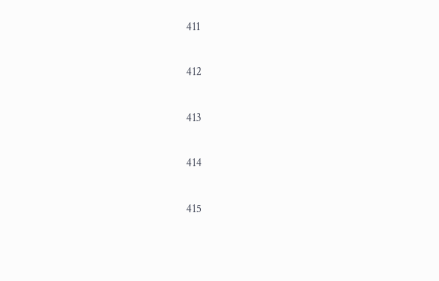411

412

413

414

415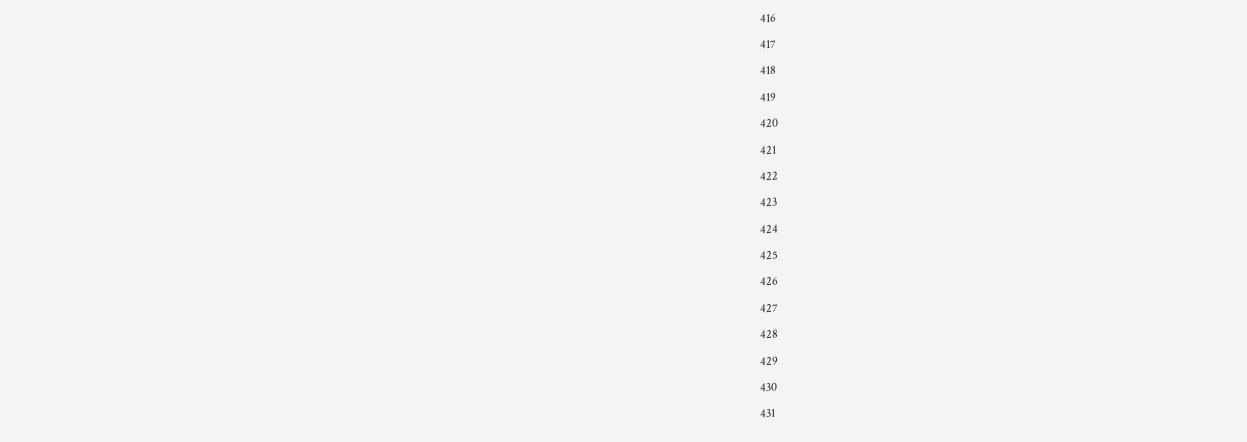416

417

418

419

420

421

422

423

424

425

426

427

428

429

430

431